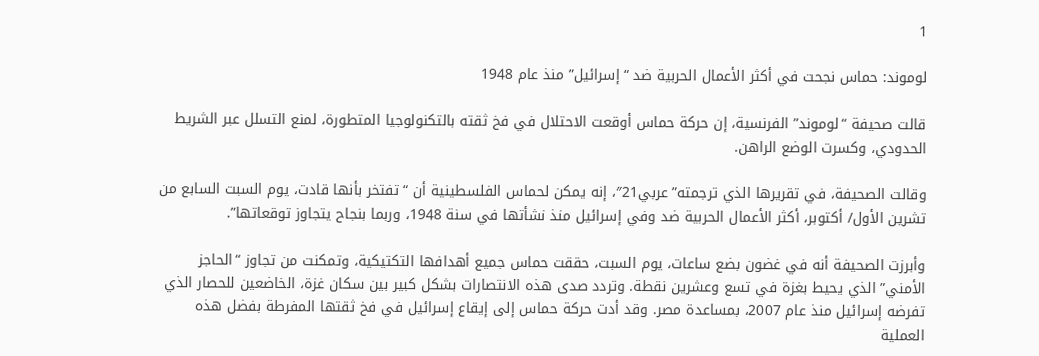1

لوموند: حماس نجحت في أكثر الأعمال الحربية ضد “إسرائيل” منذ عام 1948

قالت صحيفة “لوموند” الفرنسية، إن حركة حماس أوقعت الاحتلال في فخ ثقته بالتكنولوجيا المتطورة، لمنع التسلل عبر الشريط الحدودي، وكسرت الوضع الراهن.

وقالت الصحيفة، في تقريرها الذي ترجمته”عربي21″، إنه يمكن لحماس الفلسطينية أن “تفتخر بأنها قادت، يوم السبت السابع من تشرين الأول/ أكتوبر، أكثر الأعمال الحربية ضد وفي إسرائيل منذ نشأتها في سنة 1948، وربما بنجاح يتجاوز توقعاتها”.

وأبرزت الصحيفة أنه في غضون بضع ساعات، يوم السبت، حققت حماس جميع أهدافها التكتيكية، وتمكنت من تجاوز “الحاجز الأمني” الذي يحيط بغزة في تسع وعشرين نقطة. وتردد صدى هذه الانتصارات بشكل كبير بين سكان غزة، الخاضعين للحصار الذي تفرضه إسرائيل منذ عام 2007، بمساعدة مصر. وقد أدت حركة حماس إلى إيقاع إسرائيل في فخ ثقتها المفرطة بفضل هذه العملية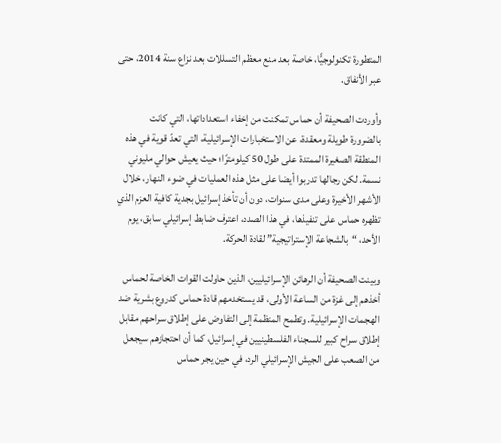المتطورة تكنولوجيًّا، خاصة بعد منع معظم التسللات بعد نزاع سنة 2014، حتى عبر الأنفاق.

وأوردت الصحيفة أن حماس تمكنت من إخفاء استعداداتها، التي كانت بالضرورة طويلة ومعقدة، عن الاستخبارات الإسرائيلية، التي تعدّ قوية في هذه المنطقة الصغيرة الممتدة على طول 50 كيلومترًا؛ حيث يعيش حوالي مليوني نسمة. لكن رجالها تدربوا أيضا على مثل هذه العمليات في ضوء النهار، خلال الأشهر الأخيرة وعلى مدى سنوات، دون أن تأخذ إسرائيل بجدية كافية العزم الذي تظهره حماس على تنفيذها، في هذا الصدد، اعترف ضابط إسرائيلي سابق، يوم الأحد، “بالشجاعة الإستراتيجية” لقادة الحركة.

وبينت الصحيفة أن الرهائن الإسرائيليين، الذين حاولت القوات الخاصة لحماس أخذهم إلى غزة من الساعة الأولى، قد يستخدمهم قادة حماس كدروع بشرية ضد الهجمات الإسرائيلية. وتطمح المنظمة إلى التفاوض على إطلاق سراحهم مقابل إطلاق سراح كبير للسجناء الفلسطينيين في إسرائيل، كما أن احتجازهم سيجعل من الصعب على الجيش الإسرائيلي الرد، في حين يجر حماس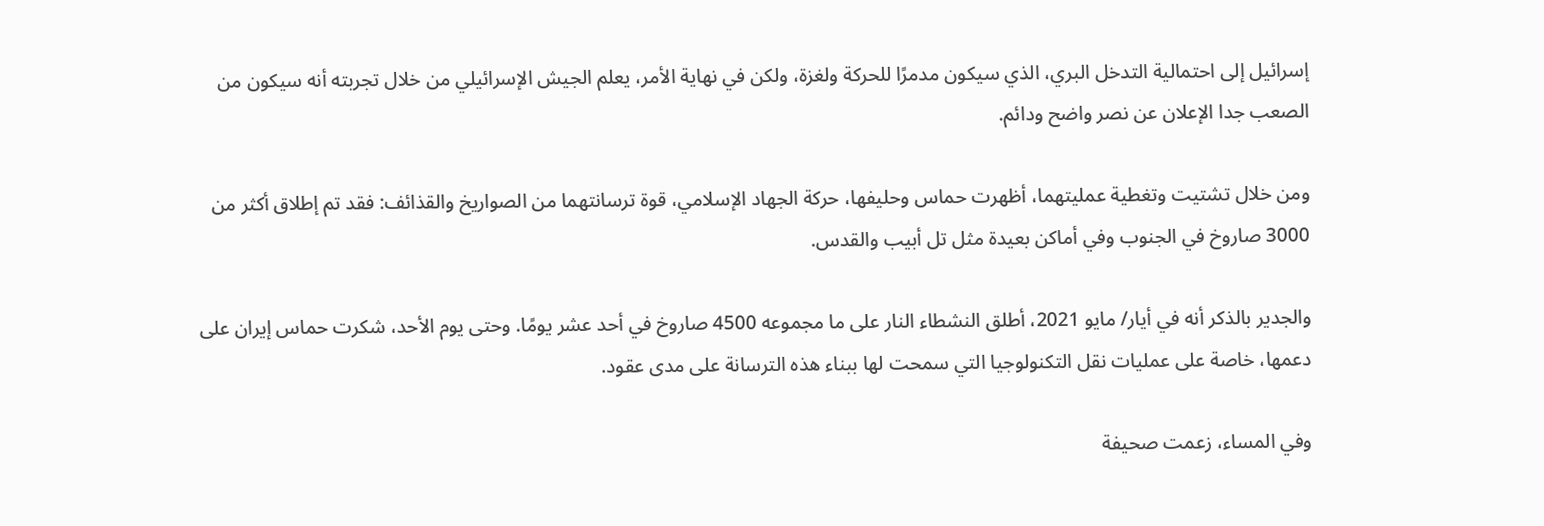إسرائيل إلى احتمالية التدخل البري، الذي سيكون مدمرًا للحركة ولغزة، ولكن في نهاية الأمر، يعلم الجيش الإسرائيلي من خلال تجربته أنه سيكون من الصعب جدا الإعلان عن نصر واضح ودائم.

ومن خلال تشتيت وتغطية عمليتهما، أظهرت حماس وحليفها، حركة الجهاد الإسلامي، قوة ترسانتهما من الصواريخ والقذائف: فقد تم إطلاق أكثر من 3000 صاروخ في الجنوب وفي أماكن بعيدة مثل تل أبيب والقدس.

والجدير بالذكر أنه في أيار/ مايو 2021، أطلق النشطاء النار على ما مجموعه 4500 صاروخ في أحد عشر يومًا. وحتى يوم الأحد، شكرت حماس إيران على دعمها، خاصة على عمليات نقل التكنولوجيا التي سمحت لها ببناء هذه الترسانة على مدى عقود.

وفي المساء، زعمت صحيفة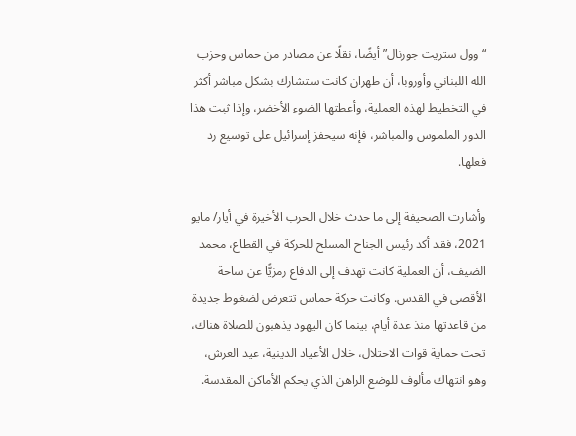“وول ستريت جورنال” أيضًا، نقلًا عن مصادر من حماس وحزب الله اللبناني وأوروبا، أن طهران كانت ستشارك بشكل مباشر أكثر في التخطيط لهذه العملية، وأعطتها الضوء الأخضر، وإذا ثبت هذا الدور الملموس والمباشر، فإنه سيحفز إسرائيل على توسيع رد فعلها.

وأشارت الصحيفة إلى ما حدث خلال الحرب الأخيرة في أيار/ مايو 2021، فقد أكد رئيس الجناح المسلح للحركة في القطاع، محمد الضيف، أن العملية كانت تهدف إلى الدفاع رمزيًّا عن ساحة الأقصى في القدس. وكانت حركة حماس تتعرض لضغوط جديدة من قاعدتها منذ عدة أيام، بينما كان اليهود يذهبون للصلاة هناك، تحت حماية قوات الاحتلال، خلال الأعياد الدينية، عيد العرش، وهو انتهاك مألوف للوضع الراهن الذي يحكم الأماكن المقدسة.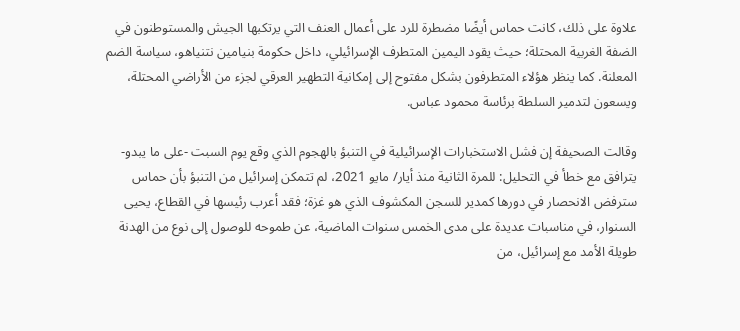علاوة على ذلك، كانت حماس أيضًا مضطرة للرد على أعمال العنف التي يرتكبها الجيش والمستوطنون في الضفة الغربية المحتلة؛ حيث يقود اليمين المتطرف الإسرائيلي، داخل حكومة بنيامين نتنياهو، سياسة الضم المعلنة. كما ينظر هؤلاء المتطرفون بشكل مفتوح إلى إمكانية التطهير العرقي لجزء من الأراضي المحتلة، ويسعون لتدمير السلطة برئاسة محمود عباس.

وقالت الصحيفة إن فشل الاستخبارات الإسرائيلية في التنبؤ بالهجوم الذي وقع يوم السبت -على ما يبدو- يترافق مع خطأ في التحليل: للمرة الثانية منذ أيار/ مايو 2021، لم تتمكن إسرائيل من التنبؤ بأن حماس سترفض الانحصار في دورها كمدير للسجن المكشوف الذي هو غزة؛ فقد أعرب رئيسها في القطاع، يحيى السنوار، في مناسبات عديدة على مدى الخمس سنوات الماضية، عن طموحه للوصول إلى نوع من الهدنة طويلة الأمد مع إسرائيل، من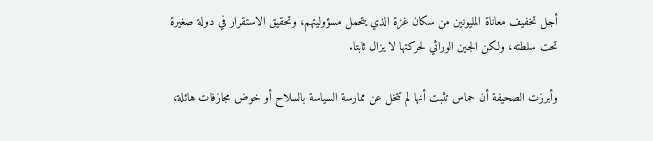أجل تخفيف معاناة المليونين من سكان غزة الذي يتحمل مسؤوليتهم، وتحقيق الاستقرار في دولة صغيرة تحت سلطته، ولكن الجين الوراثي لحركتها لا يزال ثابتا.

وأبرزت الصحيفة أن حماس تثبت أنها لم تتخل عن ممارسة السياسة بالسلاح أو خوض مجازفات هائلة،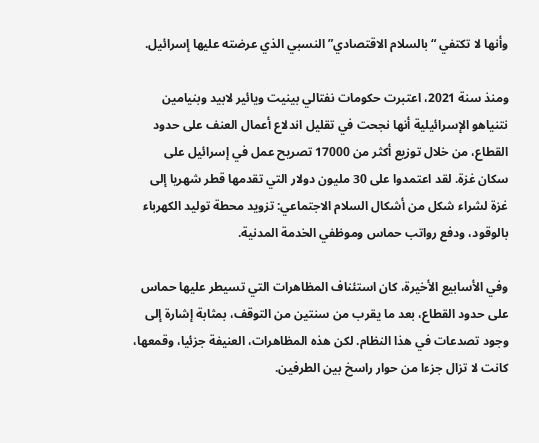وأنها لا تكتفي “بالسلام الاقتصادي” النسبي الذي عرضته عليها إسرائيل.

ومنذ سنة 2021، اعتبرت حكومات نفتالي بينيت ويائير لابيد وبنيامين نتنياهو الإسرائيلية أنها نجحت في تقليل اندلاع أعمال العنف على حدود القطاع، من خلال توزيع أكثر من 17000 تصريح عمل في إسرائيل على سكان غزة. لقد اعتمدوا على 30 مليون دولار التي تقدمها قطر شهريا إلى غزة لشراء شكل من أشكال السلام الاجتماعي: تزويد محطة توليد الكهرباء بالوقود، ودفع رواتب حماس وموظفي الخدمة المدنية.

وفي الأسابيع الأخيرة، كان استئناف المظاهرات التي تسيطر عليها حماس على حدود القطاع، بعد ما يقرب من سنتين من التوقف، بمثابة إشارة إلى وجود تصدعات في هذا النظام. لكن هذه المظاهرات، العنيفة جزئيا، وقمعها، كانت لا تزال جزءا من حوار راسخ بين الطرفين.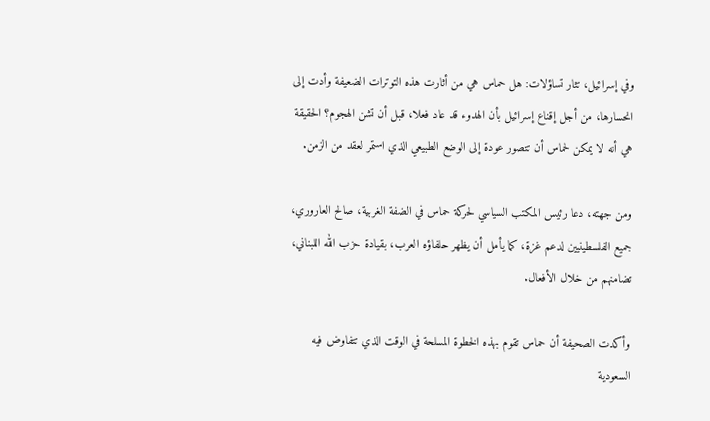وفي إسرائيل، تثار تساؤلات: هل حماس هي من أثارت هذه التوترات الضعيفة وأدت إلى انحسارها، من أجل إقناع إسرائيل بأن الهدوء قد عاد فعلا، قبل أن تشن الهجوم؟ الحقيقة هي أنه لا يمكن لحماس أن تتصور عودة إلى الوضع الطبيعي الذي استمر لعقد من الزمن.

ومن جهته، دعا رئيس المكتب السياسي لحركة حماس في الضفة الغربية، صالح العاروري، جميع الفلسطينيين لدعم غزة، كما يأمل أن يظهر حلفاؤه العرب، بقيادة حزب الله اللبناني، تضامنهم من خلال الأفعال.

وأكدت الصحيفة أن حماس تقوم بهذه الخطوة المسلحة في الوقت الذي تتفاوض فيه السعودية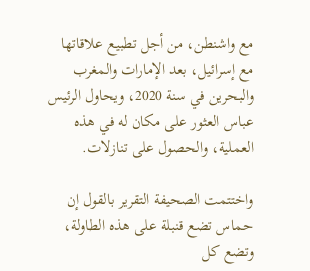مع واشنطن، من أجل تطبيع علاقاتها مع إسرائيل، بعد الإمارات والمغرب والبحرين في سنة 2020، ويحاول الرئيس عباس العثور على مكان له في هذه العملية، والحصول على تنازلات.

واختتمت الصحيفة التقرير بالقول إن حماس تضع قنبلة على هذه الطاولة، وتضع كل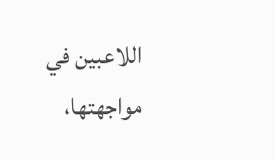اللاعبين في مواجهتها،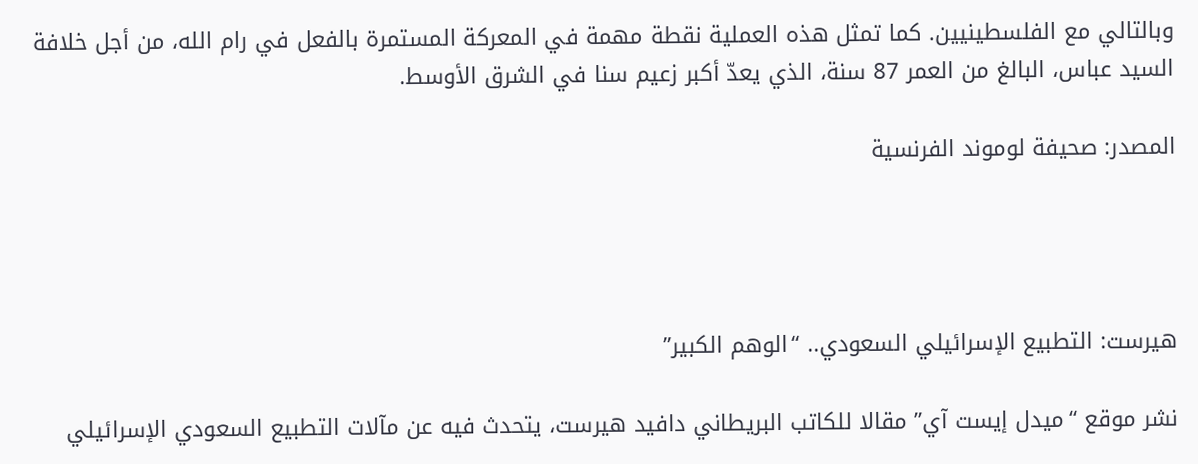وبالتالي مع الفلسطينيين. كما تمثل هذه العملية نقطة مهمة في المعركة المستمرة بالفعل في رام الله، من أجل خلافة السيد عباس، البالغ من العمر 87 سنة، الذي يعدّ أكبر زعيم سنا في الشرق الأوسط.

المصدر: صحيفة لوموند الفرنسية




هيرست: التطبيع الإسرائيلي السعودي.. “الوهم الكبير”

نشر موقع “ميدل إيست آي” مقالا للكاتب البريطاني دافيد هيرست، يتحدث فيه عن مآلات التطبيع السعودي الإسرائيلي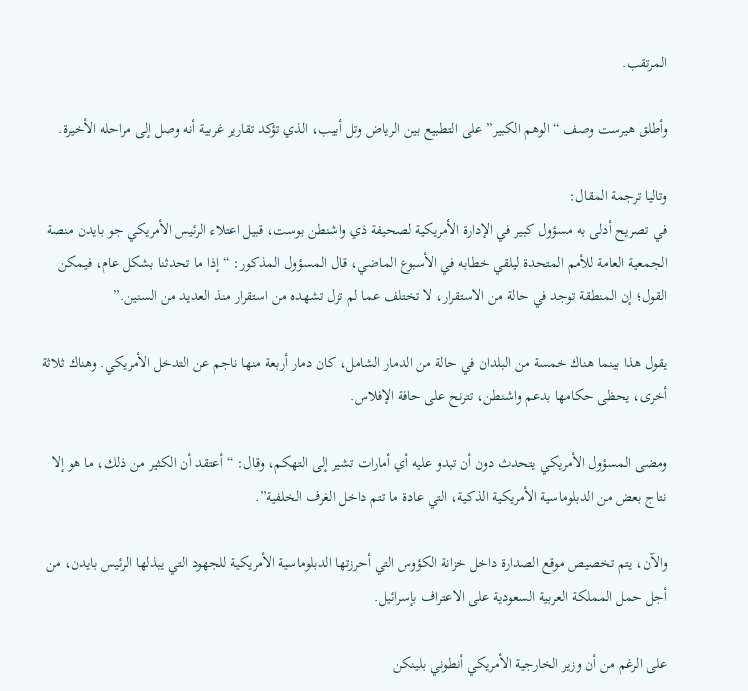المرتقب.

وأطلق هيرست وصف “الوهم الكبير” على التطبيع بين الرياض وتل أبيب، الذي تؤكد تقارير غربية أنه وصل إلى مراحله الأخيرة.

وتاليا ترجمة المقال:
في تصريح أدلى به مسؤول كبير في الإدارة الأمريكية لصحيفة ذي واشنطن بوست، قبيل اعتلاء الرئيس الأمريكي جو بايدن منصة الجمعية العامة للأمم المتحدة ليلقي خطابه في الأسبوع الماضي، قال المسؤول المذكور: “إذا ما تحدثنا بشكل عام، فيمكن القول؛ إن المنطقة توجد في حالة من الاستقرار، لا تختلف عما لم تزل تشهده من استقرار منذ العديد من السنين.”

يقول هذا بينما هناك خمسة من البلدان في حالة من الدمار الشامل، كان دمار أربعة منها ناجم عن التدخل الأمريكي. وهناك ثلاثة أخرى، يحظى حكامها بدعم واشنطن، تترنح على حافة الإفلاس.

ومضى المسؤول الأمريكي يتحدث دون أن تبدو عليه أي أمارات تشير إلى التهكم، وقال: “أعتقد أن الكثير من ذلك، ما هو إلا نتاج بعض من الدبلوماسية الأمريكية الذكية، التي عادة ما تتم داخل الغرف الخلفية”.

والآن، يتم تخصيص موقع الصدارة داخل خزانة الكؤوس التي أحرزتها الدبلوماسية الأمريكية للجهود التي يبذلها الرئيس بايدن، من أجل حمل المملكة العربية السعودية على الاعتراف بإسرائيل.

على الرغم من أن وزير الخارجية الأمريكي أنطوني بلينكن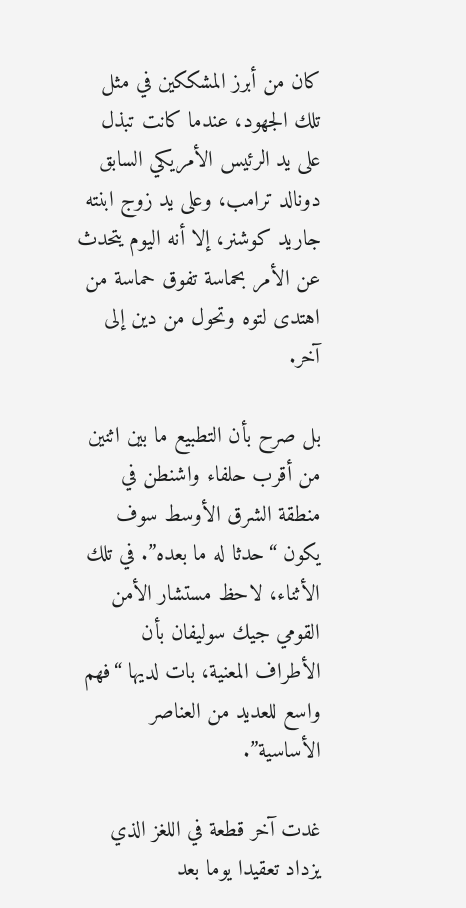كان من أبرز المشككين في مثل تلك الجهود، عندما كانت تبذل على يد الرئيس الأمريكي السابق دونالد ترامب، وعلى يد زوج ابنته جاريد كوشنر، إلا أنه اليوم يتحدث عن الأمر بحماسة تفوق حماسة من اهتدى لتوه وتحول من دين إلى آخر.

بل صرح بأن التطبيع ما بين اثنين من أقرب حلفاء واشنطن في منطقة الشرق الأوسط سوف يكون “حدثا له ما بعده”. في تلك الأثناء، لاحظ مستشار الأمن القومي جيك سوليفان بأن الأطراف المعنية، بات لديها “فهم واسع للعديد من العناصر الأساسية”.

غدت آخر قطعة في اللغز الذي يزداد تعقيدا يوما بعد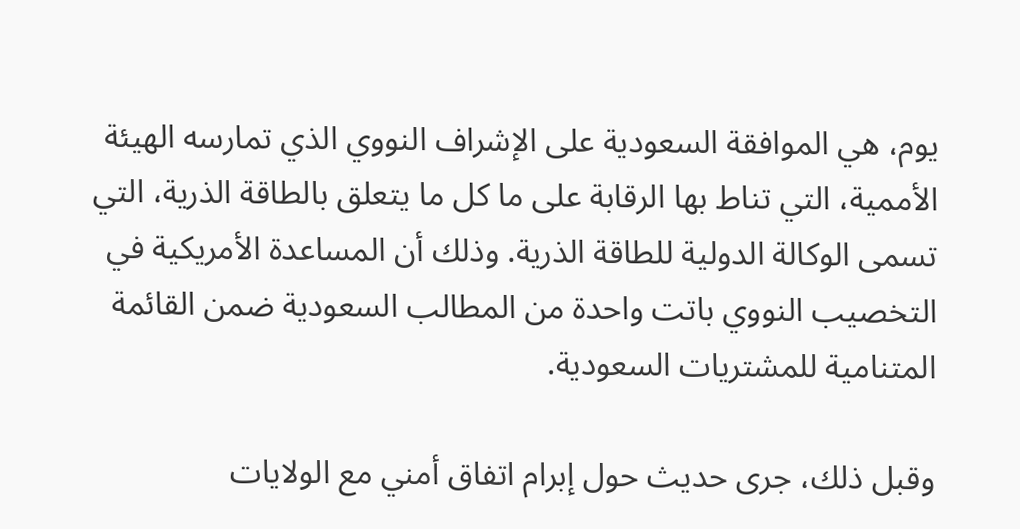يوم، هي الموافقة السعودية على الإشراف النووي الذي تمارسه الهيئة الأممية، التي تناط بها الرقابة على ما كل ما يتعلق بالطاقة الذرية، التي تسمى الوكالة الدولية للطاقة الذرية. وذلك أن المساعدة الأمريكية في التخصيب النووي باتت واحدة من المطالب السعودية ضمن القائمة المتنامية للمشتريات السعودية.

وقبل ذلك، جرى حديث حول إبرام اتفاق أمني مع الولايات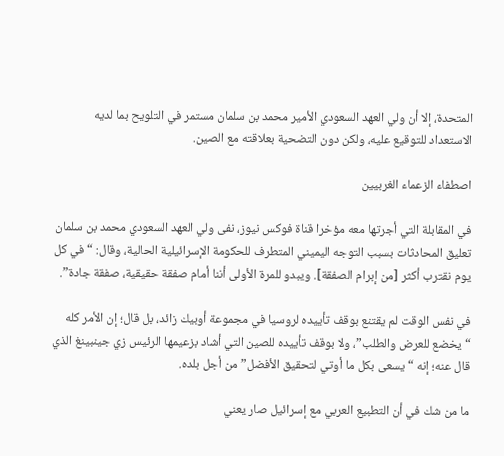المتحدة، إلا أن ولي العهد السعودي الأمير محمد بن سلمان مستمر في التلويح بما لديه الاستعداد للتوقيع عليه، ولكن دون التضحية بعلاقته مع الصين.

اصطفاء الزعماء الغربيين

في المقابلة التي أجرتها معه مؤخرا قناة فوكس نيوز، نفى ولي العهد السعودي محمد بن سلمان تعليق المحادثات بسبب التوجه اليميني المتطرف للحكومة الإسرائيلية الحالية، وقال: “في كل يوم نقترب أكثر [من إبرام الصفقة]. ويبدو للمرة الأولى أننا أمام صفقة حقيقية، صفقة جادة”.

في نفس الوقت لم يقتنع بوقف تأييده لروسيا في مجموعة أوبيك زائد، بل قال؛ إن الأمر كله “يخضع للعرض والطلب”، ولا بوقف تأييده للصين التي أشاد بزعيمها الرئيس زي جينبينغ الذي قال عنه؛ إنه “يسعى بكل ما أوتي لتحقيق الأفضل” من أجل بلده.

ما من شك في أن التطبيع العربي مع إسرائيل صار يعني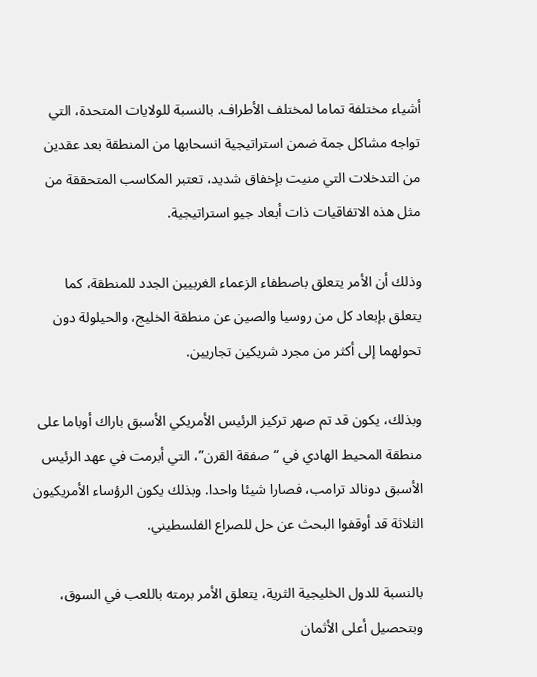أشياء مختلفة تماما لمختلف الأطراف. بالنسبة للولايات المتحدة، التي تواجه مشاكل جمة ضمن استراتيجية انسحابها من المنطقة بعد عقدين من التدخلات التي منيت بإخفاق شديد، تعتبر المكاسب المتحققة من مثل هذه الاتفاقيات ذات أبعاد جيو استراتيجية.

وذلك أن الأمر يتعلق باصطفاء الزعماء الغربيين الجدد للمنطقة، كما يتعلق بإبعاد كل من روسيا والصين عن منطقة الخليج، والحيلولة دون تحولهما إلى أكثر من مجرد شريكين تجاريين.

وبذلك، يكون قد تم صهر تركيز الرئيس الأمريكي الأسبق باراك أوباما على منطقة المحيط الهادي في “صفقة القرن”، التي أبرمت في عهد الرئيس الأسبق دونالد ترامب، فصارا شيئا واحدا. وبذلك يكون الرؤساء الأمريكيون الثلاثة قد أوقفوا البحث عن حل للصراع الفلسطيني.

بالنسبة للدول الخليجية الثرية، يتعلق الأمر برمته باللعب في السوق، وبتحصيل أعلى الأثمان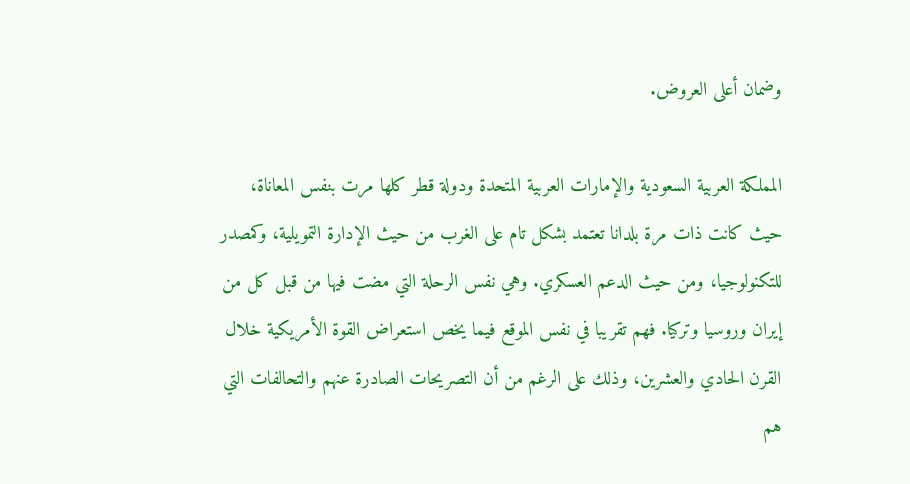وضمان أعلى العروض.

المملكة العربية السعودية والإمارات العربية المتحدة ودولة قطر كلها مرت بنفس المعاناة، حيث كانت ذات مرة بلدانا تعتمد بشكل تام على الغرب من حيث الإدارة التمويلية، وكمصدر للتكنولوجيا، ومن حيث الدعم العسكري. وهي نفس الرحلة التي مضت فيها من قبل كل من إيران وروسيا وتركيا. فهم تقريبا في نفس الموقع فيما يخص استعراض القوة الأمريكية خلال القرن الحادي والعشرين، وذلك على الرغم من أن التصريحات الصادرة عنهم والتحالفات التي هم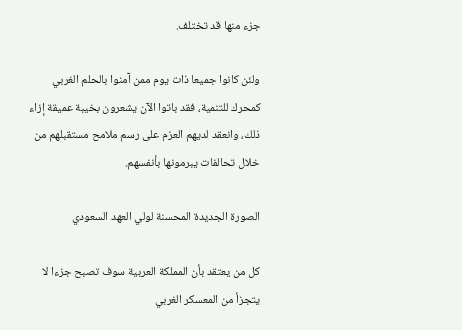جزء منها قد تختلف.

ولئن كانوا جميعا ذات يوم ممن آمنوا بالحلم الغربي كمحرك للتنمية، فقد باتوا الآن يشعرون بخيبة عميقة إزاء ذلك، وانعقد لديهم العزم على رسم ملامح مستقبلهم من خلال تحالفات يبرمونها بأنفسهم.

الصورة الجديدة المحسنة لولي العهد السعودي

كل من يعتقد بأن المملكة العربية سوف تصبح جزءا لا يتجزأ من المعسكر الغربي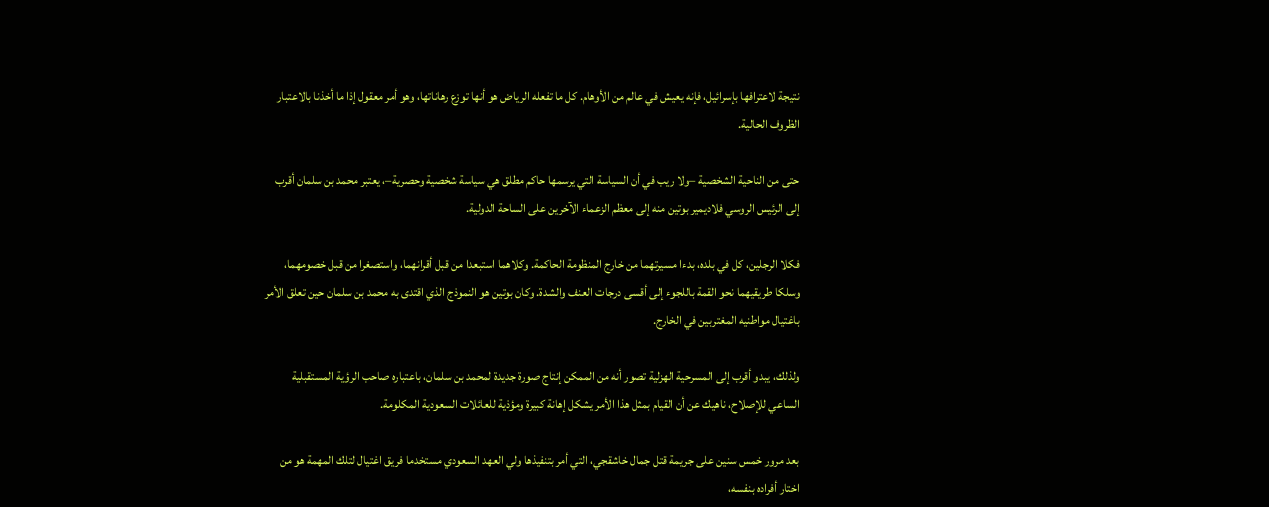نتيجة لاعترافها بإسرائيل، فإنه يعيش في عالم من الأوهام. كل ما تفعله الرياض هو أنها توزع رهاناتها، وهو أمر معقول إذا ما أخذنا بالاعتبار الظروف الحالية.

حتى من الناحية الشخصية –ولا ريب في أن السياسة التي يرسمها حاكم مطلق هي سياسة شخصية وحصرية–، يعتبر محمد بن سلمان أقرب إلى الرئيس الروسي فلاديمير بوتين منه إلى معظم الزعماء الآخرين على الساحة الدولية.

فكلا الرجلين، كل في بلده، بدءا مسيرتهما من خارج المنظومة الحاكمة. وكلاهما استبعدا من قبل أقرانهما، واستصغرا من قبل خصومهما، وسلكا طريقيهما نحو القمة باللجوء إلى أقسى درجات العنف والشدة. وكان بوتين هو النموذج الذي اقتدى به محمد بن سلمان حين تعلق الأمر باغتيال مواطنيه المغتربين في الخارج.

ولذلك، يبدو أقرب إلى المسرحية الهزلية تصور أنه من الممكن إنتاج صورة جديدة لمحمد بن سلمان، باعتباره صاحب الرؤية المستقبلية الساعي للإصلاح، ناهيك عن أن القيام بمثل هذا الأمر يشكل إهانة كبيرة ومؤذية للعائلات السعودية المكلومة.

بعد مرور خمس سنين على جريمة قتل جمال خاشقجي، التي أمر بتنفيذها ولي العهد السعودي مستخدما فريق اغتيال لتلك المهمة هو من اختار أفراده بنفسه،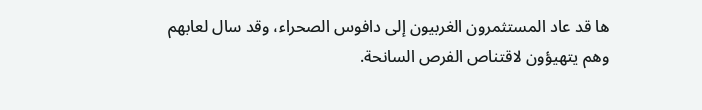ها قد عاد المستثمرون الغربيون إلى دافوس الصحراء، وقد سال لعابهم وهم يتهيؤون لاقتناص الفرص السانحة.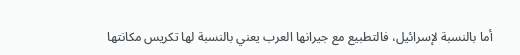أما بالنسبة لإسرائيل، فالتطبيع مع جيرانها العرب يعني بالنسبة لها تكريس مكانتها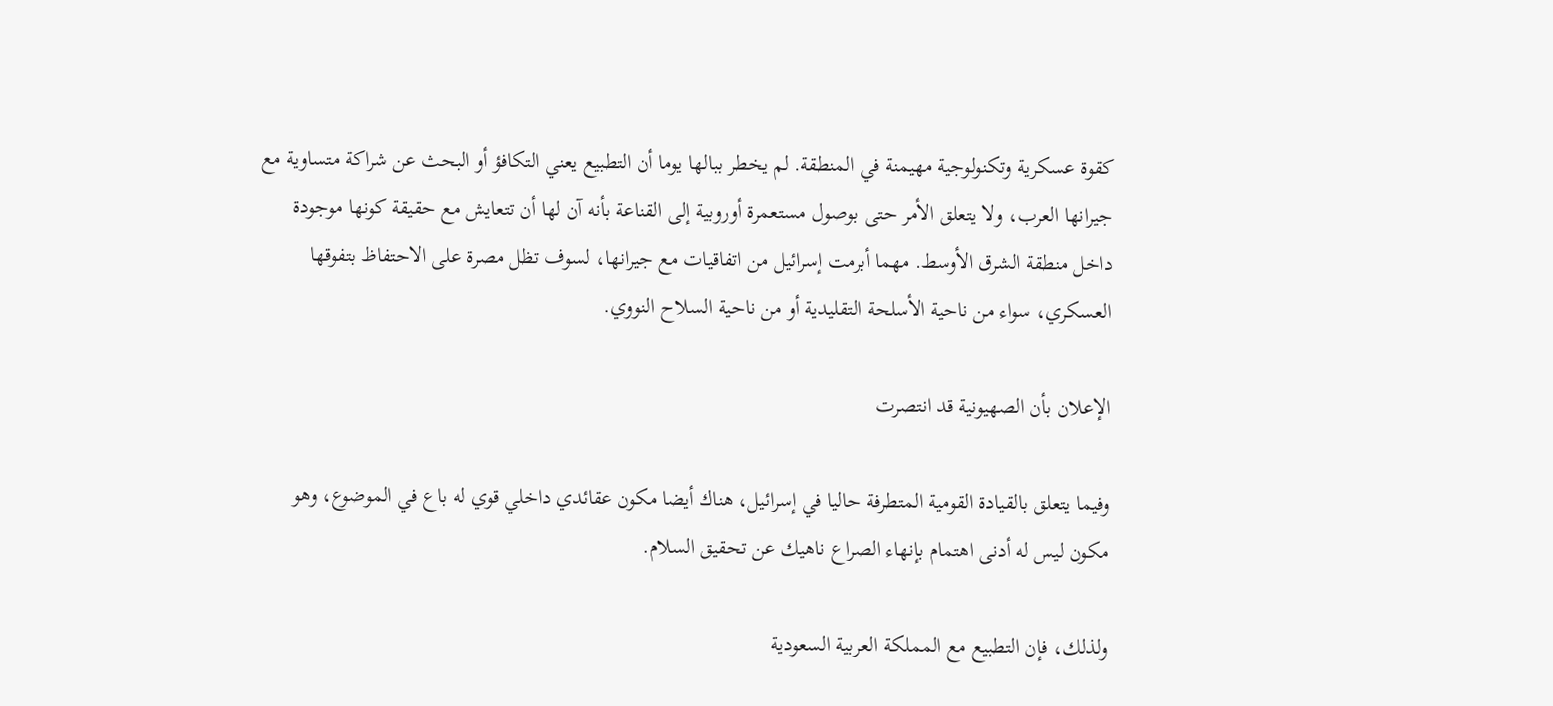كقوة عسكرية وتكنولوجية مهيمنة في المنطقة. لم يخطر ببالها يوما أن التطبيع يعني التكافؤ أو البحث عن شراكة متساوية مع جيرانها العرب، ولا يتعلق الأمر حتى بوصول مستعمرة أوروبية إلى القناعة بأنه آن لها أن تتعايش مع حقيقة كونها موجودة داخل منطقة الشرق الأوسط. مهما أبرمت إسرائيل من اتفاقيات مع جيرانها، لسوف تظل مصرة على الاحتفاظ بتفوقها العسكري، سواء من ناحية الأسلحة التقليدية أو من ناحية السلاح النووي.

الإعلان بأن الصهيونية قد انتصرت

وفيما يتعلق بالقيادة القومية المتطرفة حاليا في إسرائيل، هناك أيضا مكون عقائدي داخلي قوي له باع في الموضوع، وهو مكون ليس له أدنى اهتمام بإنهاء الصراع ناهيك عن تحقيق السلام.

ولذلك، فإن التطبيع مع المملكة العربية السعودية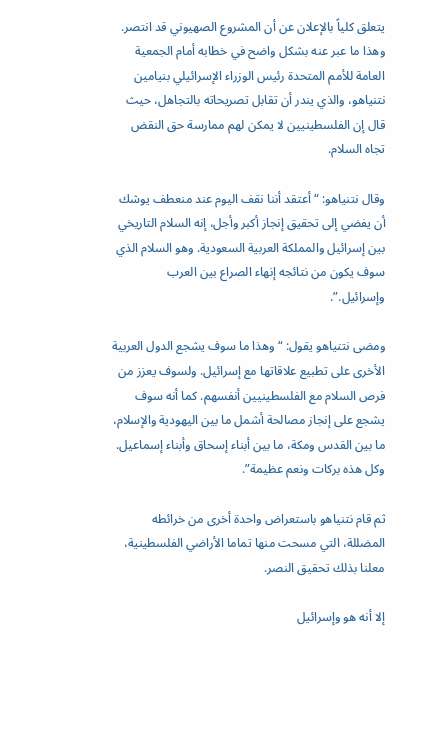يتعلق كلياً بالإعلان عن أن المشروع الصهيوني قد انتصر. وهذا ما عبر عنه بشكل واضح في خطابه أمام الجمعية العامة للأمم المتحدة رئيس الوزراء الإسرائيلي بنيامين نتنياهو، والذي يندر أن تقابل تصريحاته بالتجاهل، حيث قال إن الفلسطينيين لا يمكن لهم ممارسة حق النقض تجاه السلام.

وقال نتنياهو: “أعتقد أننا نقف اليوم عند منعطف يوشك أن يفضي إلى تحقيق إنجاز أكبر وأجل، إنه السلام التاريخي بين إسرائيل والمملكة العربية السعودية. وهو السلام الذي سوف يكون من نتائجه إنهاء الصراع بين العرب وإسرائيل.”.

ومضى نتنياهو يقول: “وهذا ما سوف يشجع الدول العربية الأخرى على تطبيع علاقاتها مع إسرائيل. ولسوف يعزز من فرص السلام مع الفلسطينيين أنفسهم. كما أنه سوف يشجع على إنجاز مصالحة أشمل ما بين اليهودية والإسلام، ما بين القدس ومكة، ما بين أبناء إسحاق وأبناء إسماعيل. وكل هذه بركات ونعم عظيمة”.

ثم قام نتنياهو باستعراض واحدة أخرى من خرائطه المضللة، التي مسحت منها تماما الأراضي الفلسطينية، معلنا بذلك تحقيق النصر.

إلا أنه هو وإسرائيل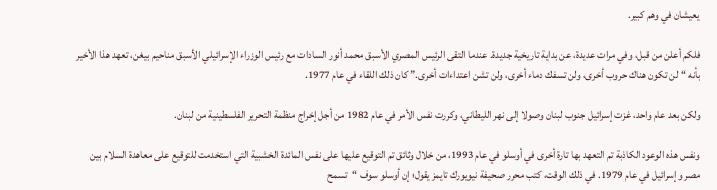يعيشان في وهم كبير.

فلكم أعلن من قبل، وفي مرات عديدة، عن بداية تاريخية جديدة. عندما التقى الرئيس المصري الأسبق محمد أنور السادات مع رئيس الوزراء الإسرائيلي الأسبق مناحيم بيغن، تعهد هذا الأخير بأنه “لن تكون هناك حروب أخرى، ولن تسفك دماء أخرى، ولن تشن اعتداءات أخرى.” كان ذلك اللقاء في عام 1977.

ولكن بعد عام واحد، غزت إسرائيل جنوب لبنان وصولا إلى نهر الليطاني، وكررت نفس الأمر في عام 1982 من أجل إخراج منظمة التحرير الفلسطينية من لبنان.

ونفس هذه الوعود الكاذبة تم التعهد بها تارة أخرى في أوسلو في عام 1993، من خلال وثائق تم التوقيع عليها على نفس المائدة الخشبية التي استخدمت للتوقيع على معاهدة السلام بين مصر وإسرائيل في عام 1979. في ذلك الوقت، كتب محرر صحيفة نيويورك تايمز يقول؛ إن أوسلو سوف “تسمح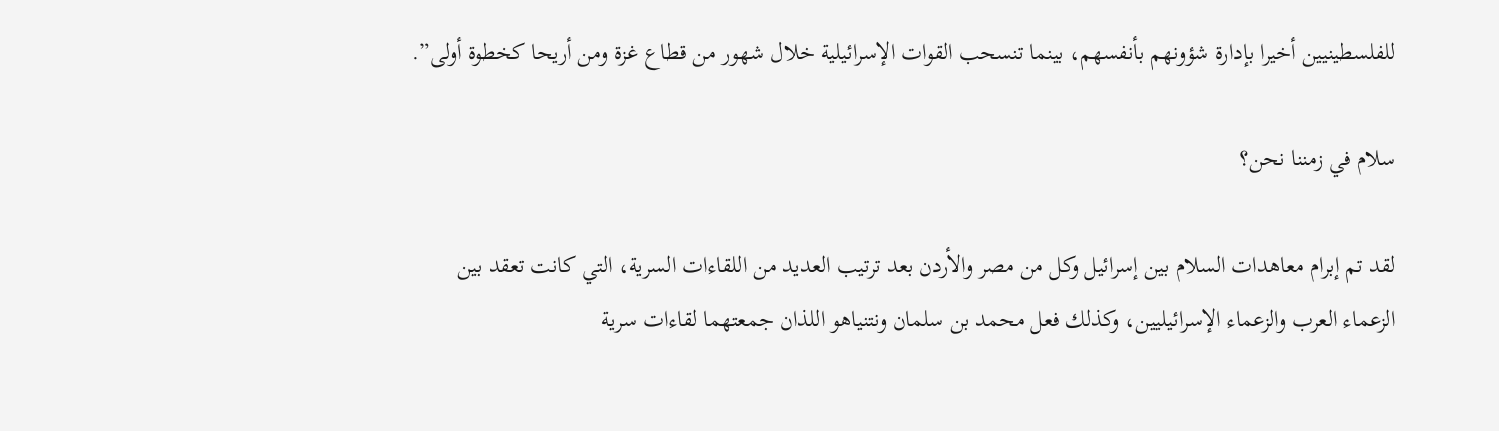للفلسطينيين أخيرا بإدارة شؤونهم بأنفسهم، بينما تنسحب القوات الإسرائيلية خلال شهور من قطاع غزة ومن أريحا كخطوة أولى”.

سلام في زمننا نحن؟

لقد تم إبرام معاهدات السلام بين إسرائيل وكل من مصر والأردن بعد ترتيب العديد من اللقاءات السرية، التي كانت تعقد بين الزعماء العرب والزعماء الإسرائيليين، وكذلك فعل محمد بن سلمان ونتنياهو اللذان جمعتهما لقاءات سرية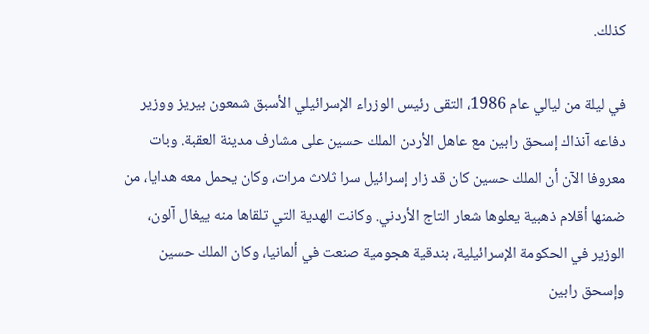كذلك.

في ليلة من ليالي عام 1986، التقى رئيس الوزراء الإسرائيلي الأسبق شمعون بيريز ووزير دفاعه آنذاك إسحق رابين مع عاهل الأردن الملك حسين على مشارف مدينة العقبة. وبات معروفا الآن أن الملك حسين كان قد زار إسرائيل سرا ثلاث مرات، وكان يحمل معه هدايا، من ضمنها أقلام ذهبية يعلوها شعار التاج الأردني. وكانت الهدية التي تلقاها منه ييغال آلون، الوزير في الحكومة الإسرائيلية، بندقية هجومية صنعت في ألمانيا، وكان الملك حسين وإسحق رابين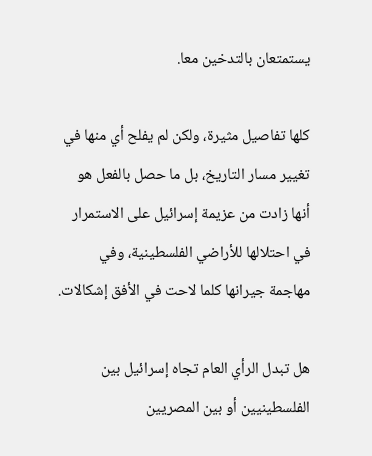يستمتعان بالتدخين معا.

كلها تفاصيل مثيرة، ولكن لم يفلح أي منها في تغيير مسار التاريخ، بل ما حصل بالفعل هو أنها زادت من عزيمة إسرائيل على الاستمرار في احتلالها للأراضي الفلسطينية، وفي مهاجمة جيرانها كلما لاحت في الأفق إشكالات.

هل تبدل الرأي العام تجاه إسرائيل بين الفلسطينيين أو بين المصريين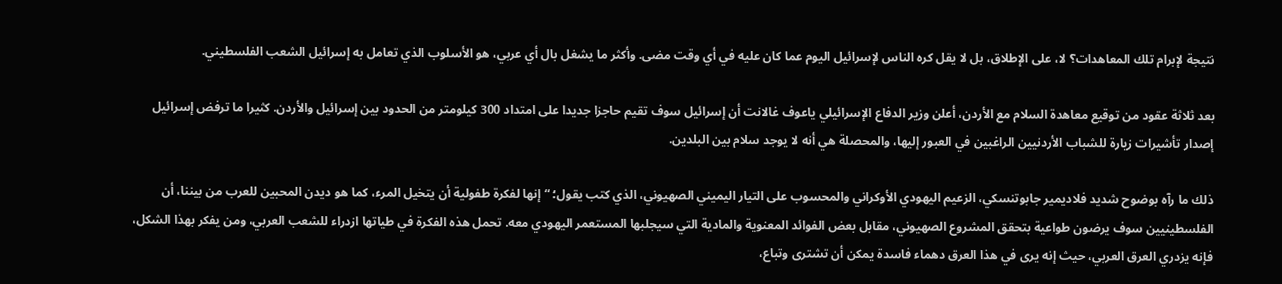نتيجة لإبرام تلك المعاهدات؟ لا، على الإطلاق، بل لا يقل كره الناس لإسرائيل اليوم عما كان عليه في أي وقت مضى. وأكثر ما يشغل بال أي عربي، هو الأسلوب الذي تعامل به إسرائيل الشعب الفلسطيني.

بعد ثلاثة عقود من توقيع معاهدة السلام مع الأردن، أعلن وزير الدفاع الإسرائيلي ياعوف غالانت أن إسرائيل سوف تقيم حاجزا جديدا على امتداد 300 كيلومتر من الحدود بين إسرائيل والأردن. كثيرا ما ترفض إسرائيل إصدار تأشيرات زيارة للشباب الأردنيين الراغبين في العبور إليها، والمحصلة هي أنه لا يوجد سلام بين البلدين.

ذلك ما رآه بوضوح شديد فلاديمير جابوتنسكي، الزعيم اليهودي الأوكراني والمحسوب على التيار اليميني الصهيوني، الذي كتب يقول؛ “إنها لفكرة طفولية أن يتخيل المرء، كما هو ديدن المحبين للعرب من بيننا، أن الفلسطينيين سوف يرضون طواعية بتحقق المشروع الصهيوني، مقابل بعض الفوائد المعنوية والمادية التي سيجلبها المستعمر اليهودي معه. تحمل هذه الفكرة في طياتها ازدراء للشعب العربي، ومن يفكر بهذا الشكل، فإنه يزدري العرق العربي، حيث إنه يرى في هذا العرق دهماء فاسدة يمكن أن تشترى وتباع،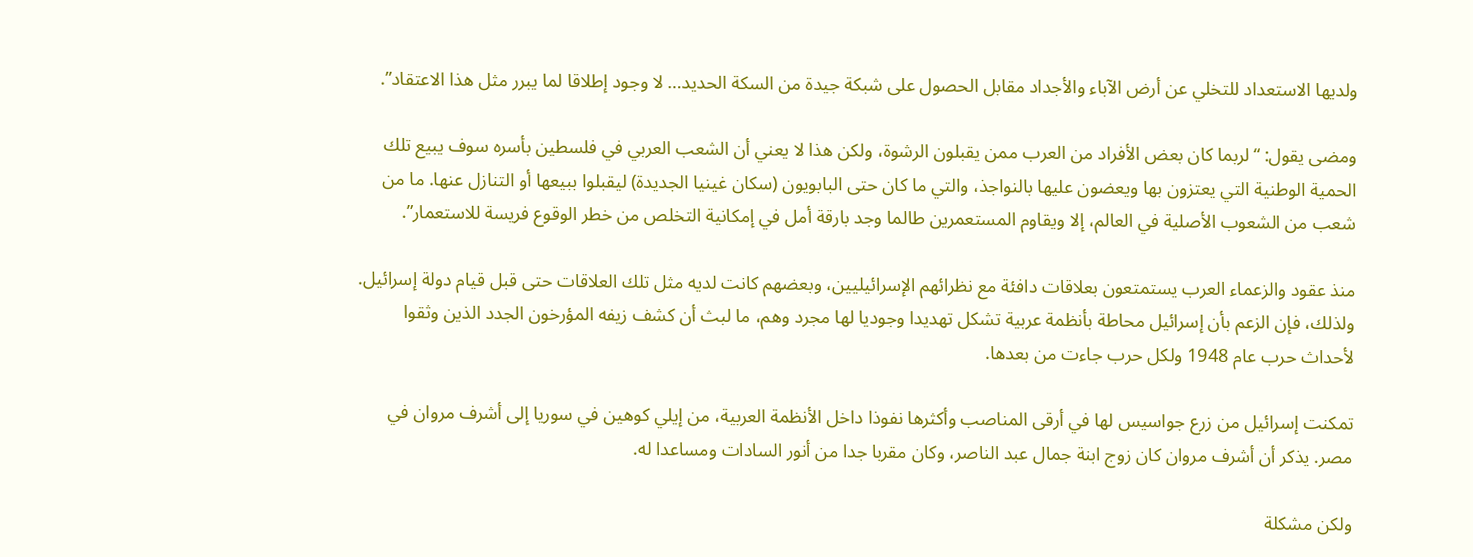ولديها الاستعداد للتخلي عن أرض الآباء والأجداد مقابل الحصول على شبكة جيدة من السكة الحديد… لا وجود إطلاقا لما يبرر مثل هذا الاعتقاد”.

ومضى يقول: “لربما كان بعض الأفراد من العرب ممن يقبلون الرشوة، ولكن هذا لا يعني أن الشعب العربي في فلسطين بأسره سوف يبيع تلك الحمية الوطنية التي يعتزون بها ويعضون عليها بالنواجذ، والتي ما كان حتى البابويون (سكان غينيا الجديدة) ليقبلوا ببيعها أو التنازل عنها. ما من شعب من الشعوب الأصلية في العالم، إلا ويقاوم المستعمرين طالما وجد بارقة أمل في إمكانية التخلص من خطر الوقوع فريسة للاستعمار”.

منذ عقود والزعماء العرب يستمتعون بعلاقات دافئة مع نظرائهم الإسرائيليين، وبعضهم كانت لديه مثل تلك العلاقات حتى قبل قيام دولة إسرائيل. ولذلك، فإن الزعم بأن إسرائيل محاطة بأنظمة عربية تشكل تهديدا وجوديا لها مجرد وهم، ما لبث أن كشف زيفه المؤرخون الجدد الذين وثقوا لأحداث حرب عام 1948 ولكل حرب جاءت من بعدها.

تمكنت إسرائيل من زرع جواسيس لها في أرقى المناصب وأكثرها نفوذا داخل الأنظمة العربية، من إيلي كوهين في سوريا إلى أشرف مروان في مصر. يذكر أن أشرف مروان كان زوج ابنة جمال عبد الناصر، وكان مقربا جدا من أنور السادات ومساعدا له.

ولكن مشكلة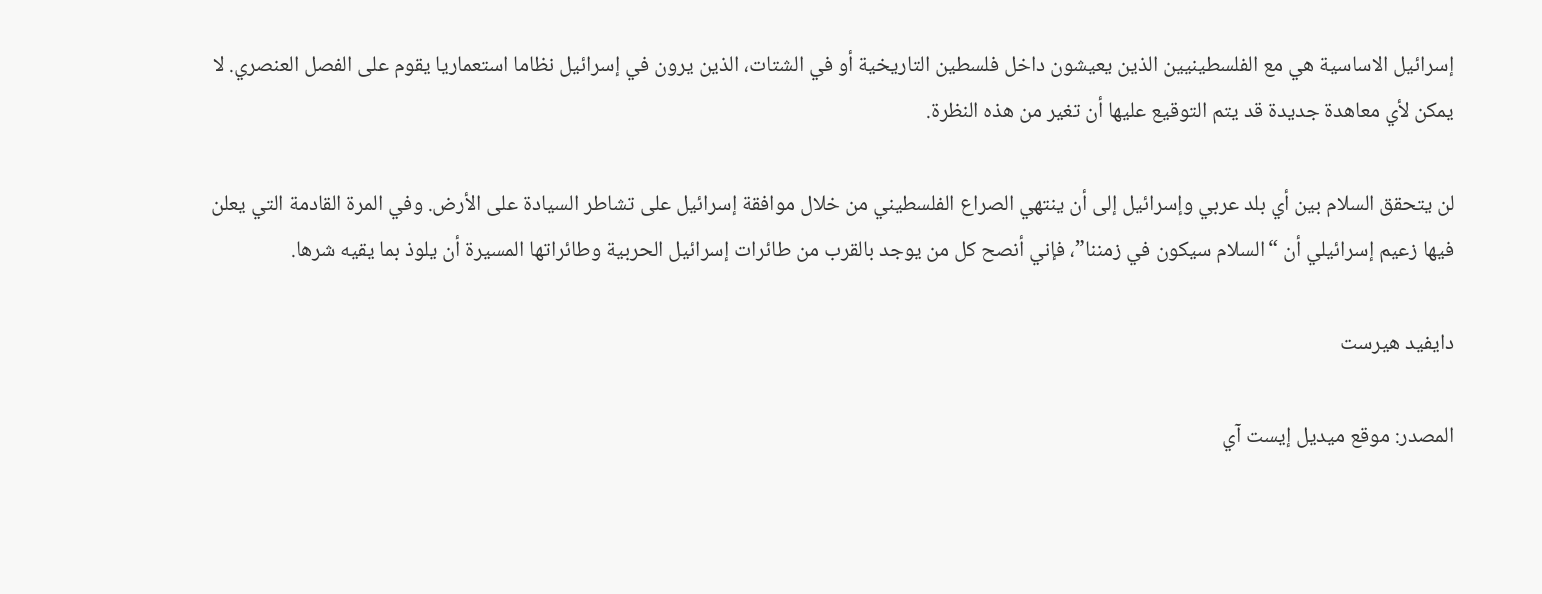إسرائيل الاساسية هي مع الفلسطينيين الذين يعيشون داخل فلسطين التاريخية أو في الشتات، الذين يرون في إسرائيل نظاما استعماريا يقوم على الفصل العنصري. لا يمكن لأي معاهدة جديدة قد يتم التوقيع عليها أن تغير من هذه النظرة.

لن يتحقق السلام بين أي بلد عربي وإسرائيل إلى أن ينتهي الصراع الفلسطيني من خلال موافقة إسرائيل على تشاطر السيادة على الأرض. وفي المرة القادمة التي يعلن فيها زعيم إسرائيلي أن “السلام سيكون في زمننا”، فإني أنصح كل من يوجد بالقرب من طائرات إسرائيل الحربية وطائراتها المسيرة أن يلوذ بما يقيه شرها.

دايفيد هيرست

المصدر: موقع ميديل إيست آي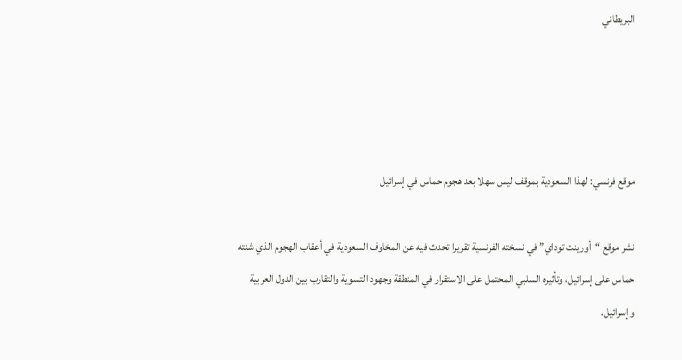البريطاني




موقع فرنسي: لهذا السعودية بموقف ليس سهلا بعد هجوم حماس في إسرائيل

نشر موقع “أورينت توداي” في نسخته الفرنسية تقريرا تحدث فيه عن المخاوف السعودية في أعقاب الهجوم الذي شنته حماس على إسرائيل، وتأثيره السلبي المحتمل على الاستقرار في المنطقة وجهود التسوية والتقارب بين الدول العربية وإسرائيل.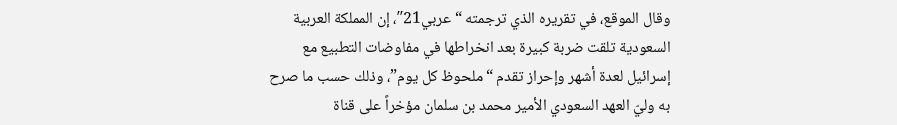وقال الموقع، في تقريره الذي ترجمته “عربي21″، إن المملكة العربية السعودية تلقت ضربة كبيرة بعد انخراطها في مفاوضات التطبيع مع إسرائيل لعدة أشهر وإحراز تقدم “ملحوظ كل يوم”، وذلك حسب ما صرح به وليّ العهد السعودي الأمير محمد بن سلمان مؤخراً على قناة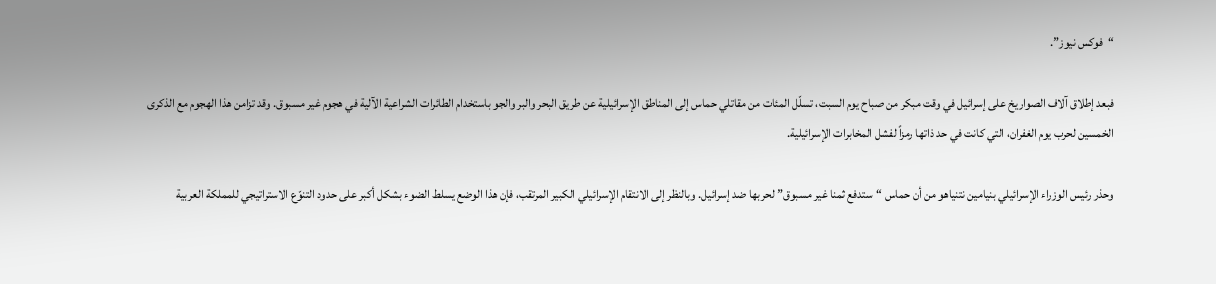“فوكس نيوز”.

فبعد إطلاق آلاف الصواريخ على إسرائيل في وقت مبكر من صباح يوم السبت، تسلّل المئات من مقاتلي حماس إلى المناطق الإسرائيلية عن طريق البحر والبر والجو باستخدام الطائرات الشراعية الآلية في هجوم غير مسبوق. وقد تزامن هذا الهجوم مع الذكرى الخمسين لحرب يوم الغفران، التي كانت في حد ذاتها رمزاً لفشل المخابرات الإسرائيلية.

وحذر رئيس الوزراء الإسرائيلي بنيامين نتنياهو من أن حماس “ستدفع ثمنا غير مسبوق” لحربها ضد إسرائيل. وبالنظر إلى الانتقام الإسرائيلي الكبير المرتقب، فإن هذا الوضع يسلط الضوء بشكل أكبر على حدود التنوّع الاستراتيجي للمملكة العربية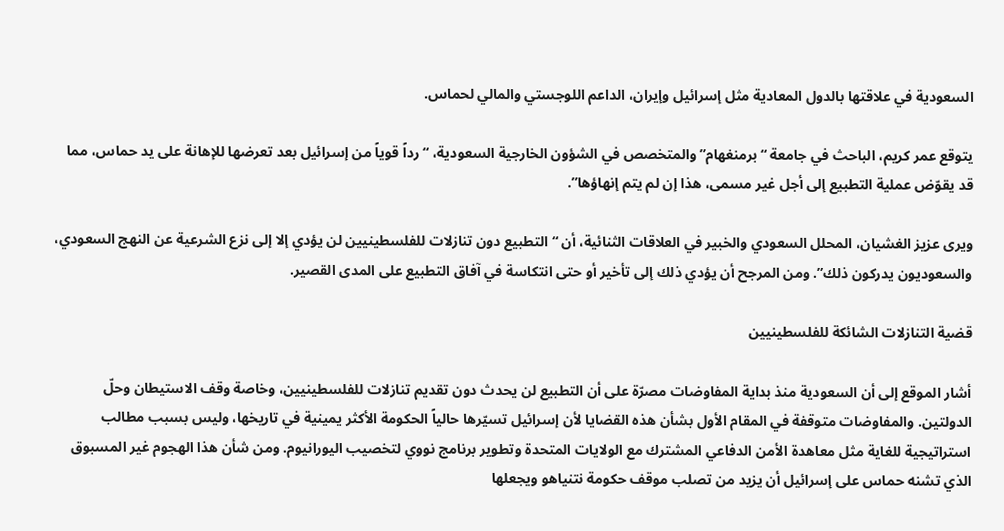السعودية في علاقتها بالدول المعادية مثل إسرائيل وإيران، الداعم اللوجستي والمالي لحماس.

يتوقع عمر كريم، الباحث في جامعة “برمنغهام” والمتخصص في الشؤون الخارجية السعودية، “رداً قوياً من إسرائيل بعد تعرضها للإهانة على يد حماس، مما قد يقوّض عملية التطبيع إلى أجل غير مسمى، هذا إن لم يتم إنهاؤها”.

ويرى عزيز الغشيان، المحلل السعودي والخبير في العلاقات الثنائية، أن “التطبيع دون تنازلات للفلسطينيين لن يؤدي إلا إلى نزع الشرعية عن النهج السعودي، والسعوديون يدركون ذلك”. ومن المرجح أن يؤدي ذلك إلى تأخير أو حتى انتكاسة في آفاق التطبيع على المدى القصير.

قضية التنازلات الشائكة للفلسطينيين

أشار الموقع إلى أن السعودية منذ بداية المفاوضات مصرّة على أن التطبيع لن يحدث دون تقديم تنازلات للفلسطينيين، وخاصة وقف الاستيطان وحلّ الدولتين. والمفاوضات متوقفة في المقام الأول بشأن هذه القضايا لأن إسرائيل تسيّرها حالياً الحكومة الأكثر يمينية في تاريخها، وليس بسبب مطالب استراتيجية للغاية مثل معاهدة الأمن الدفاعي المشترك مع الولايات المتحدة وتطوير برنامج نووي لتخصيب اليورانيوم. ومن شأن هذا الهجوم غير المسبوق الذي تشنه حماس على إسرائيل أن يزيد من تصلب موقف حكومة نتنياهو ويجعلها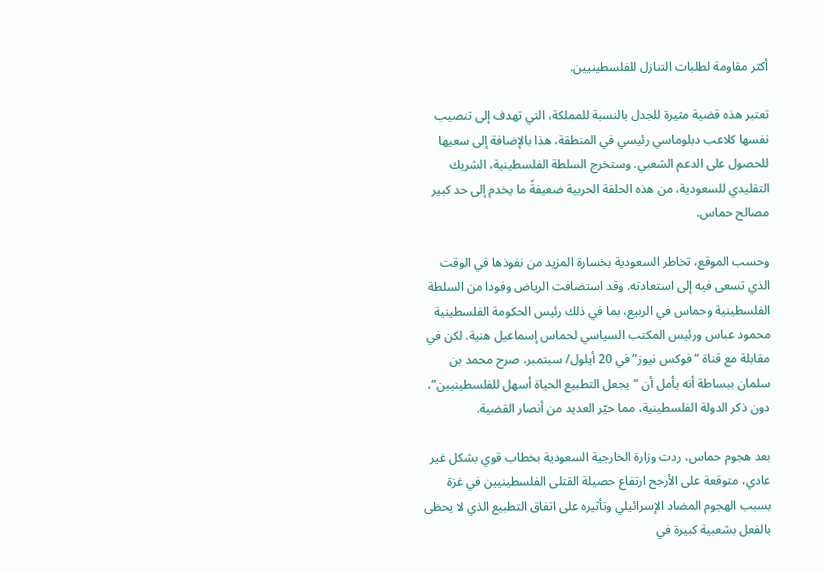أكثر مقاومة لطلبات التنازل للفلسطينيين.

تعتبر هذه قضية مثيرة للجدل بالنسبة للمملكة، التي تهدف إلى تنصيب نفسها كلاعب دبلوماسي رئيسي في المنطقة، هذا بالإضافة إلى سعيها للحصول على الدعم الشعبي. وستخرج السلطة الفلسطينية، الشريك التقليدي للسعودية، من هذه الحلقة الحربية ضعيفةً ما يخدم إلى حد كبير مصالح حماس.

وحسب الموقع، تخاطر السعودية بخسارة المزيد من نفوذها في الوقت الذي تسعى فيه إلى استعادته. وقد استضافت الرياض وفودا من السلطة الفلسطينية وحماس في الربيع، بما في ذلك رئيس الحكومة الفلسطينية محمود عباس ورئيس المكتب السياسي لحماس إسماعيل هنية. لكن في مقابلة مع قناة “فوكس نيوز” في 20 أيلول/ سبتمبر، صرح محمد بن سلمان ببساطة أنه يأمل أن “يجعل التطبيع الحياة أسهل للفلسطينيين”، دون ذكر الدولة الفلسطينية، مما حيّر العديد من أنصار القضية.

بعد هجوم حماس، ردت وزارة الخارجية السعودية بخطاب قوي بشكل غير عادي، متوقعة على الأرجح ارتفاع حصيلة القتلى الفلسطينيين في غزة بسبب الهجوم المضاد الإسرائيلي وتأثيره على اتفاق التطبيع الذي لا يحظى بالفعل بشعبية كبيرة في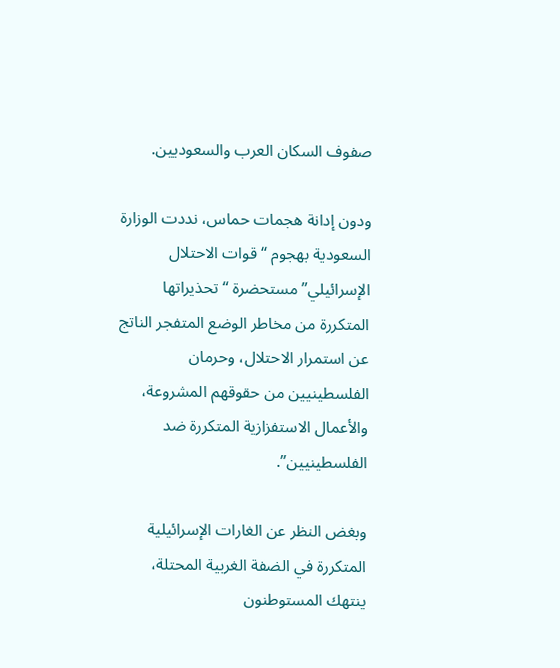صفوف السكان العرب والسعوديين.

ودون إدانة هجمات حماس، نددت الوزارة السعودية بهجوم “قوات الاحتلال الإسرائيلي” مستحضرة “تحذيراتها المتكررة من مخاطر الوضع المتفجر الناتج عن استمرار الاحتلال، وحرمان الفلسطينيين من حقوقهم المشروعة، والأعمال الاستفزازية المتكررة ضد الفلسطينيين”.

وبغض النظر عن الغارات الإسرائيلية المتكررة في الضفة الغربية المحتلة، ينتهك المستوطنون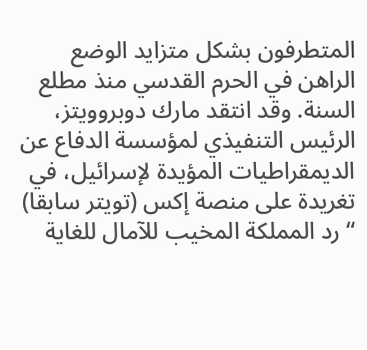المتطرفون بشكل متزايد الوضع الراهن في الحرم القدسي منذ مطلع السنة. وقد انتقد مارك دوبروويتز، الرئيس التنفيذي لمؤسسة الدفاع عن الديمقراطيات المؤيدة لإسرائيل، في تغريدة على منصة إكس (تويتر سابقا) “رد المملكة المخيب للآمال للغاية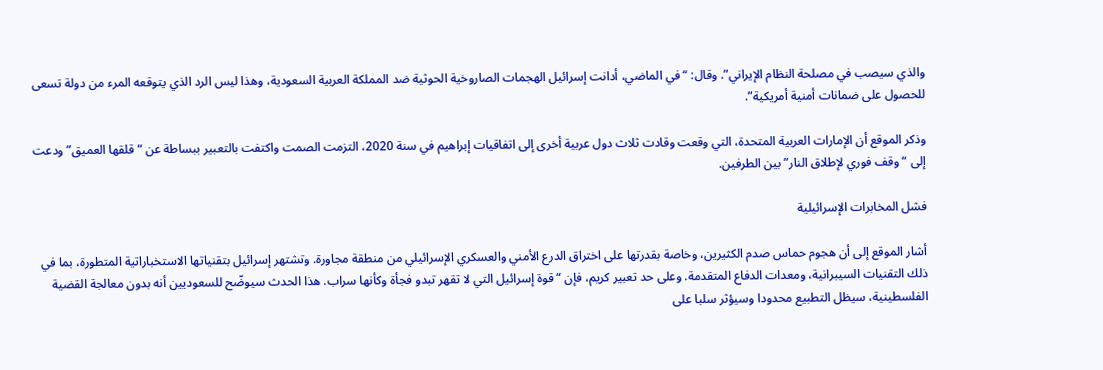والذي سيصب في مصلحة النظام الإيراني”. وقال: “في الماضي، أدانت إسرائيل الهجمات الصاروخية الحوثية ضد المملكة العربية السعودية، وهذا ليس الرد الذي يتوقعه المرء من دولة تسعى للحصول على ضمانات أمنية أمريكية”.

وذكر الموقع أن الإمارات العربية المتحدة، التي وقعت وقادت ثلاث دول عربية أخرى إلى اتفاقيات إبراهيم في سنة 2020، التزمت الصمت واكتفت بالتعبير ببساطة عن “قلقها العميق” ودعت إلى “وقف فوري لإطلاق النار” بين الطرفين.

فشل المخابرات الإسرائيلية

أشار الموقع إلى أن هجوم حماس صدم الكثيرين، وخاصة بقدرتها على اختراق الدرع الأمني والعسكري الإسرائيلي من منطقة مجاورة. وتشتهر إسرائيل بتقنياتها الاستخباراتية المتطورة، بما في ذلك التقنيات السيبرانية، ومعدات الدفاع المتقدمة. وعلى حد تعبير كريم، فإن “قوة إسرائيل التي لا تقهر تبدو فجأة وكأنها سراب. هذا الحدث سيوضّح للسعوديين أنه بدون معالجة القضية الفلسطينية، سيظل التطبيع محدودا وسيؤثر سلبا على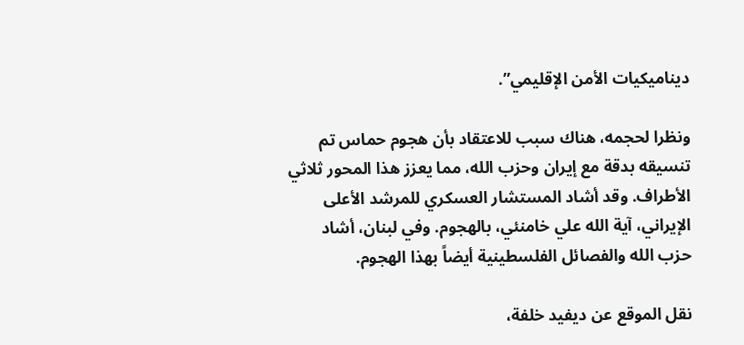ديناميكيات الأمن الإقليمي”.

ونظرا لحجمه، هناك سبب للاعتقاد بأن هجوم حماس تم تنسيقه بدقة مع إيران وحزب الله، مما يعزز هذا المحور ثلاثي الأطراف. وقد أشاد المستشار العسكري للمرشد الأعلى الإيراني، آية الله علي خامنئي، بالهجوم. وفي لبنان، أشاد حزب الله والفصائل الفلسطينية أيضاً بهذا الهجوم.

نقل الموقع عن ديفيد خلفة،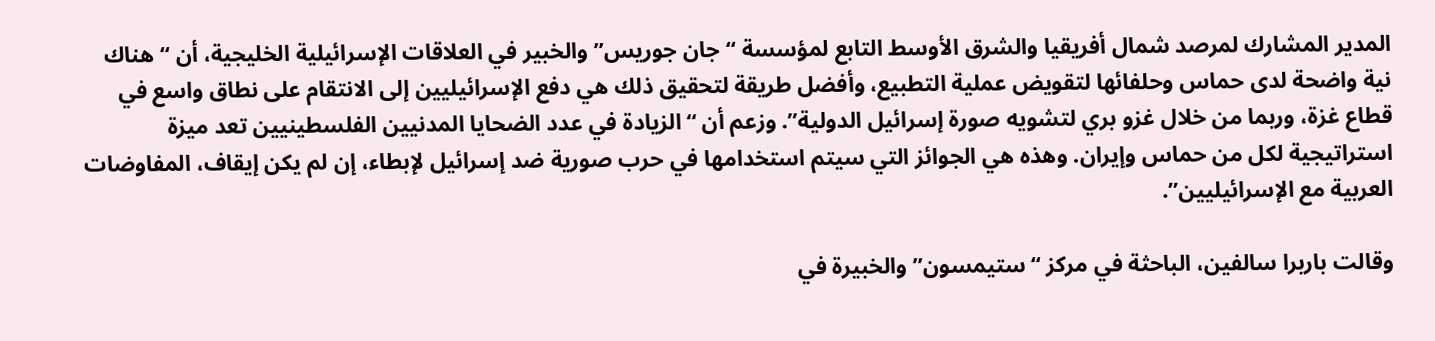المدير المشارك لمرصد شمال أفريقيا والشرق الأوسط التابع لمؤسسة “جان جوريس” والخبير في العلاقات الإسرائيلية الخليجية، أن “هناك نية واضحة لدى حماس وحلفائها لتقويض عملية التطبيع، وأفضل طريقة لتحقيق ذلك هي دفع الإسرائيليين إلى الانتقام على نطاق واسع في قطاع غزة، وربما من خلال غزو بري لتشويه صورة إسرائيل الدولية”. وزعم أن “الزيادة في عدد الضحايا المدنيين الفلسطينيين تعد ميزة استراتيجية لكل من حماس وإيران. وهذه هي الجوائز التي سيتم استخدامها في حرب صورية ضد إسرائيل لإبطاء، إن لم يكن إيقاف، المفاوضات العربية مع الإسرائيليين”.

وقالت باربرا سالفين، الباحثة في مركز “ستيمسون” والخبيرة في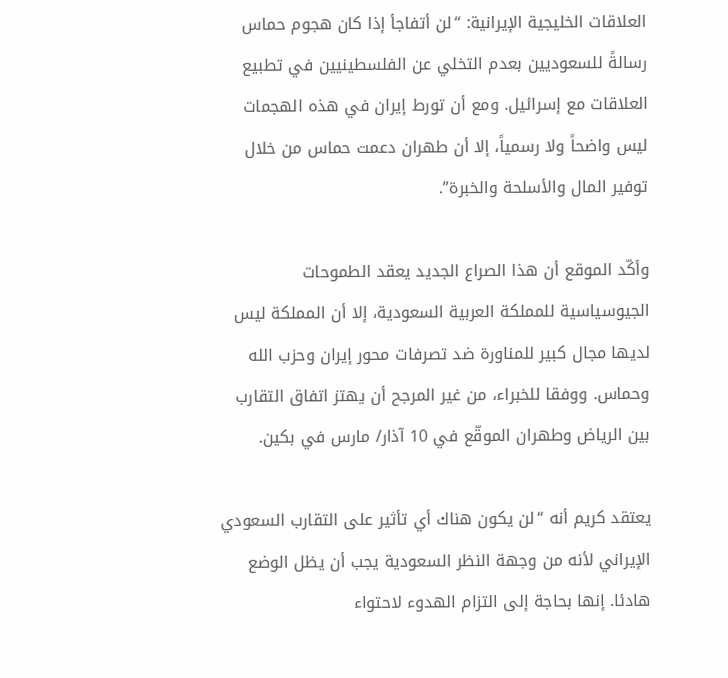العلاقات الخليجية الإيرانية: “لن أتفاجأ إذا كان هجوم حماس رسالةً للسعوديين بعدم التخلي عن الفلسطينيين في تطبيع العلاقات مع إسرائيل. ومع أن تورط إيران في هذه الهجمات ليس واضحاً ولا رسمياً، إلا أن طهران دعمت حماس من خلال توفير المال والأسلحة والخبرة”.

وأكّد الموقع أن هذا الصراع الجديد يعقد الطموحات الجيوسياسية للمملكة العربية السعودية، إلا أن المملكة ليس لديها مجال كبير للمناورة ضد تصرفات محور إيران وحزب الله وحماس. ووفقا للخبراء، من غير المرجح أن يهتز اتفاق التقارب بين الرياض وطهران الموقّع في 10 آذار/ مارس في بكين.

يعتقد كريم أنه “لن يكون هناك أي تأثير على التقارب السعودي الإيراني لأنه من وجهة النظر السعودية يجب أن يظل الوضع هادئا. إنها بحاجة إلى التزام الهدوء لاحتواء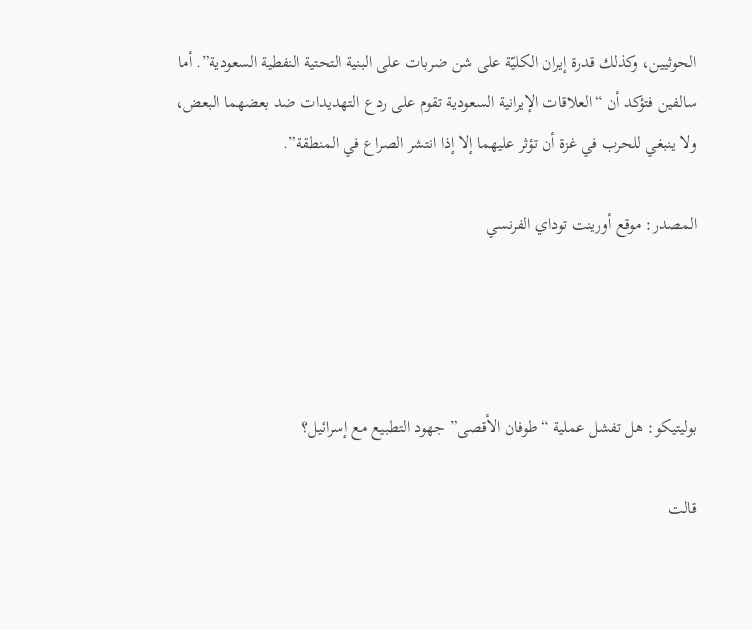الحوثيين، وكذلك قدرة إيران الكليّة على شن ضربات على البنية التحتية النفطية السعودية”. أما سالفين فتؤكد أن “العلاقات الإيرانية السعودية تقوم على ردع التهديدات ضد بعضهما البعض، ولا ينبغي للحرب في غزة أن تؤثر عليهما إلا إذا انتشر الصراع في المنطقة”.

المصدر: موقع أورينت توداي الفرنسي




بوليتيكو: هل تفشل عملية “طوفان الأقصى” جهود التطبيع مع إسرائيل؟

قالت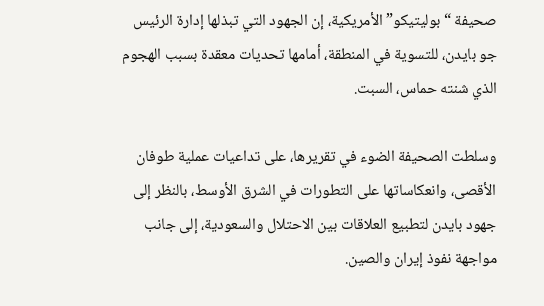صحيفة “بوليتيكو” الأمريكية، إن الجهود التي تبذلها إدارة الرئيس جو بايدن، للتسوية في المنطقة، أمامها تحديات معقدة بسبب الهجوم الذي شنته حماس، السبت.

وسلطت الصحيفة الضوء في تقريرها، على تداعيات عملية طوفان الأقصى، وانعكاساتها على التطورات في الشرق الأوسط، بالنظر إلى جهود بايدن لتطبيع العلاقات بين الاحتلال والسعودية، إلى جانب مواجهة نفوذ إيران والصين.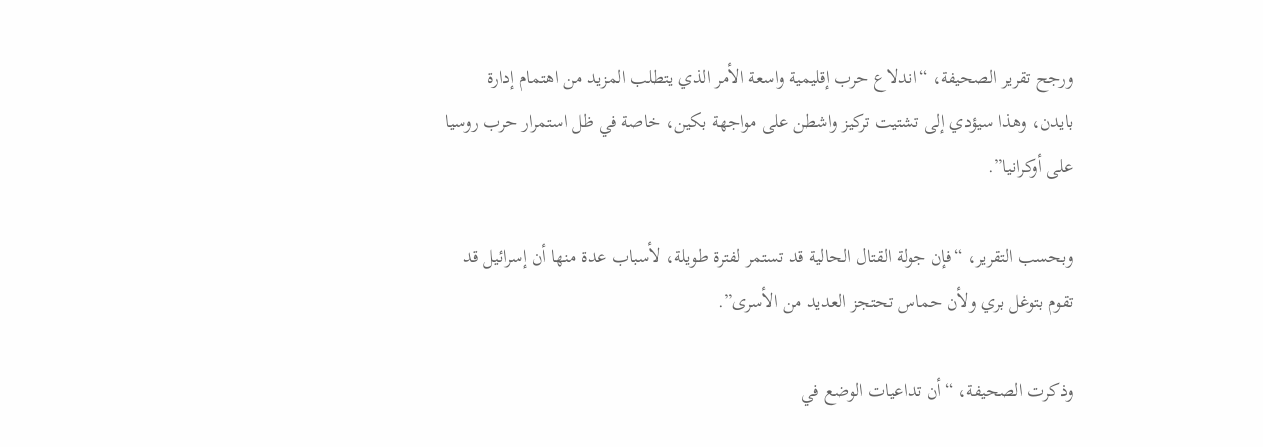ورجح تقرير الصحيفة، “اندلاع حرب إقليمية واسعة الأمر الذي يتطلب المزيد من اهتمام إدارة بايدن، وهذا سيؤدي إلى تشتيت تركيز واشطن على مواجهة بكين، خاصة في ظل استمرار حرب روسيا على أوكرانيا”.

وبحسب التقرير، “فإن جولة القتال الحالية قد تستمر لفترة طويلة، لأسباب عدة منها أن إسرائيل قد تقوم بتوغل بري ولأن حماس تحتجز العديد من الأسرى”.

وذكرت الصحيفة، “أن تداعيات الوضع في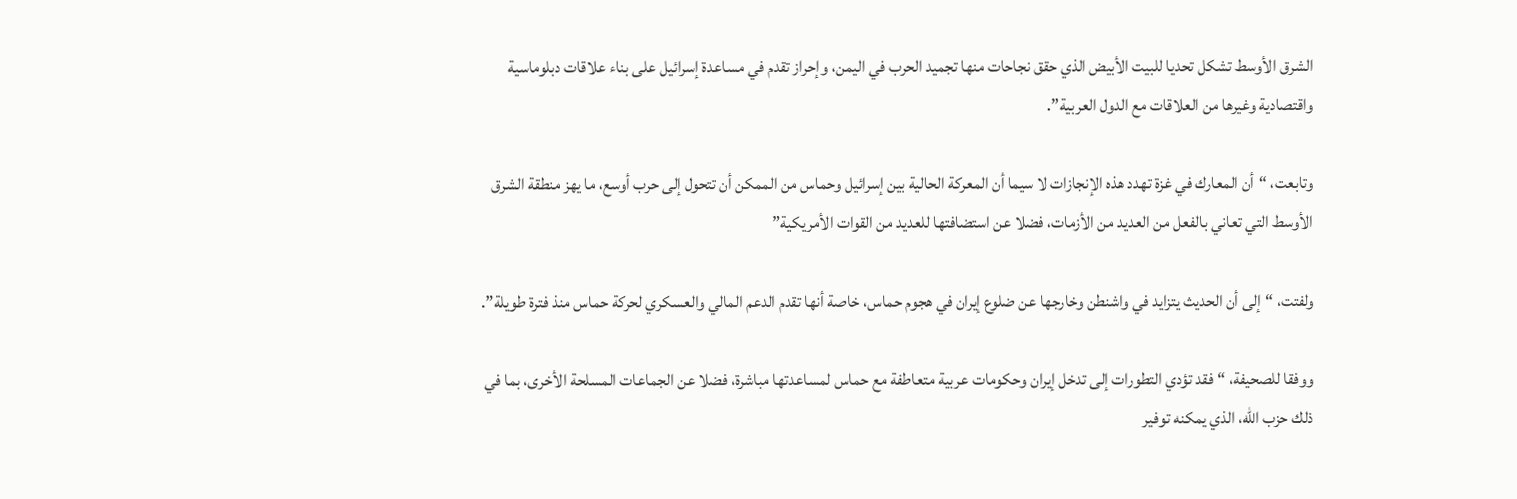الشرق الأوسط تشكل تحديا للبيت الأبيض الذي حقق نجاحات منها تجميد الحرب في اليمن، وإحراز تقدم في مساعدة إسرائيل على بناء علاقات دبلوماسية واقتصادية وغيرها من العلاقات مع الدول العربية”.

وتابعت، “أن المعارك في غزة تهدد هذه الإنجازات لا سيما أن المعركة الحالية بين إسرائيل وحماس من الممكن أن تتحول إلى حرب أوسع، ما يهز منطقة الشرق الأوسط التي تعاني بالفعل من العديد من الأزمات، فضلا عن استضافتها للعديد من القوات الأمريكية”

ولفتت، “إلى أن الحديث يتزايد في واشنطن وخارجها عن ضلوع إيران في هجوم حماس، خاصة أنها تقدم الدعم المالي والعسكري لحركة حماس منذ فترة طويلة”.

ووفقا للصحيفة، “فقد تؤدي التطورات إلى تدخل إيران وحكومات عربية متعاطفة مع حماس لمساعدتها مباشرة، فضلا عن الجماعات المسلحة الأخرى، بما في ذلك حزب الله، الذي يمكنه توفير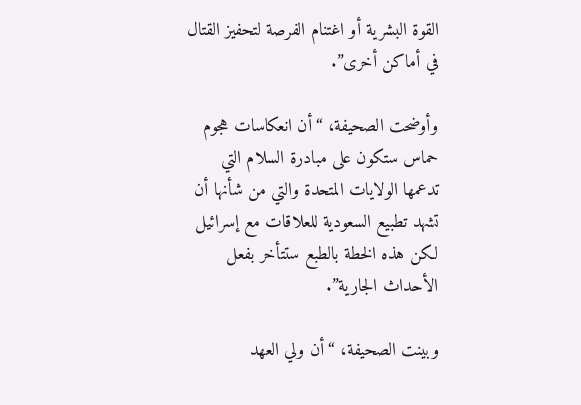القوة البشرية أو اغتنام الفرصة لتحفيز القتال في أماكن أخرى”.

وأوضحت الصحيفة، “أن انعكاسات هجوم حماس ستكون على مبادرة السلام التي تدعمها الولايات المتحدة والتي من شأنها أن تشهد تطبيع السعودية للعلاقات مع إسرائيل لكن هذه الخطة بالطبع ستتأخر بفعل الأحداث الجارية”.

وبينت الصحيفة، “أن ولي العهد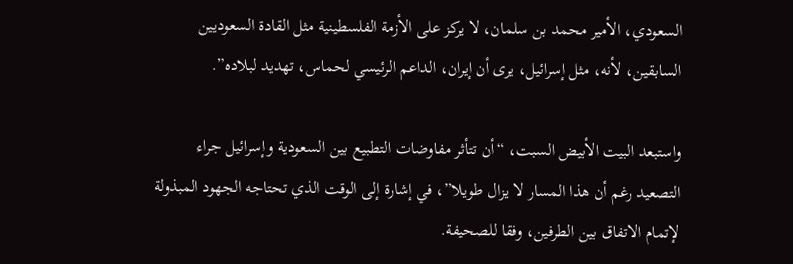السعودي، الأمير محمد بن سلمان، لا يركز على الأزمة الفلسطينية مثل القادة السعوديين السابقين، لأنه، مثل إسرائيل، يرى أن إيران، الداعم الرئيسي لحماس، تهديد لبلاده”.

واستبعد البيت الأبيض السبت، “أن تتأثر مفاوضات التطبيع بين السعودية وإسرائيل جراء التصعيد رغم أن هذا المسار لا يزال طويلا”، في إشارة إلى الوقت الذي تحتاجه الجهود المبذولة لإتمام الاتفاق بين الطرفين، وفقا للصحيفة.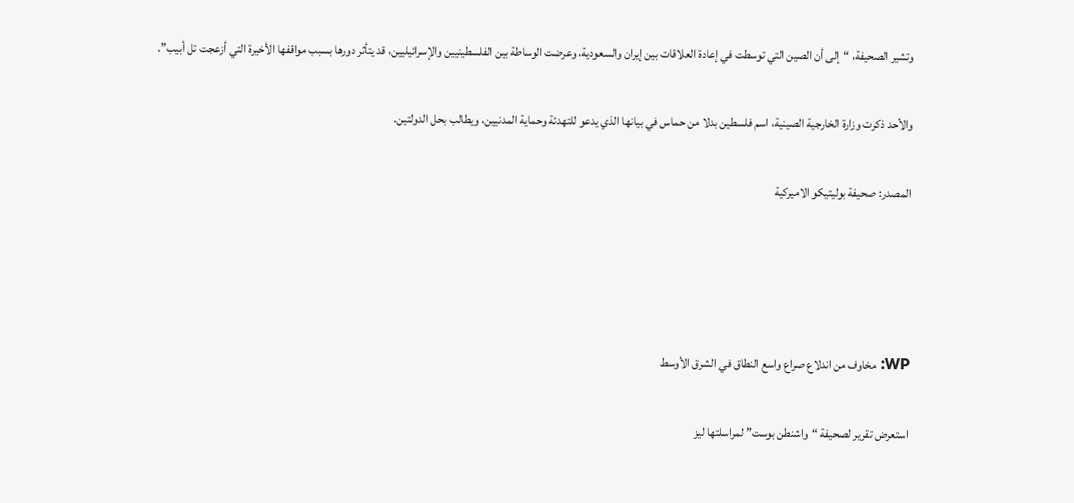وتشير الصحيفة، “إلى أن الصين التي توسطت في إعادة العلاقات بين إيران والسعودية، وعرضت الوساطة بين الفلسطينيين والإسرائيليين، قد يتأثر دورها بسبب مواقفها الأخيرة التي أزعجت تل أبيب”.

والأحد ذكرت وزارة الخارجية الصينية، اسم فلسطين بدلا من حماس في بيانها الذي يدعو للتهدئة وحماية المدنيين، ويطالب بحل الدولتين.

المصدر: صحيفة بوليتيكو الاميركية




WP: مخاوف من اندلاع صراع واسع النطاق في الشرق الأوسط

استعرض تقرير لصحيفة “واشنطن بوست” لمراسلتها ليز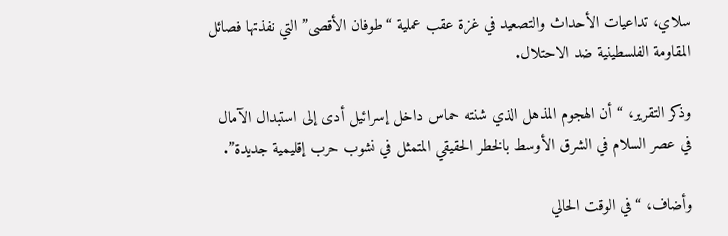سلاي، تداعيات الأحداث والتصعيد في غزة عقب عملية “طوفان الأقصى” التي نفذتها فصائل المقاومة الفلسطينية ضد الاحتلال.

وذكر التقرير، “أن الهجوم المذهل الذي شنته حماس داخل إسرائيل أدى إلى استبدال الآمال في عصر السلام في الشرق الأوسط بالخطر الحقيقي المتمثل في نشوب حرب إقليمية جديدة”.

وأضاف، “في الوقت الحالي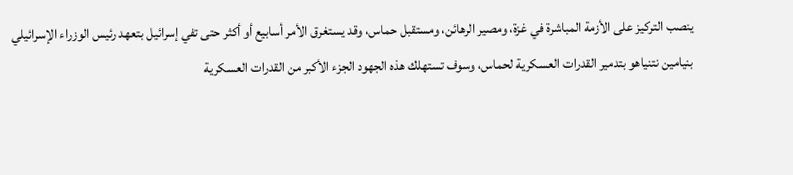ينصب التركيز على الأزمة المباشرة في غزة، ومصير الرهائن، ومستقبل حماس، وقد يستغرق الأمر أسابيع أو أكثر حتى تفي إسرائيل بتعهد رئيس الوزراء الإسرائيلي بنيامين نتنياهو بتدمير القدرات العسكرية لحماس، وسوف تستهلك هذه الجهود الجزء الأكبر من القدرات العسكرية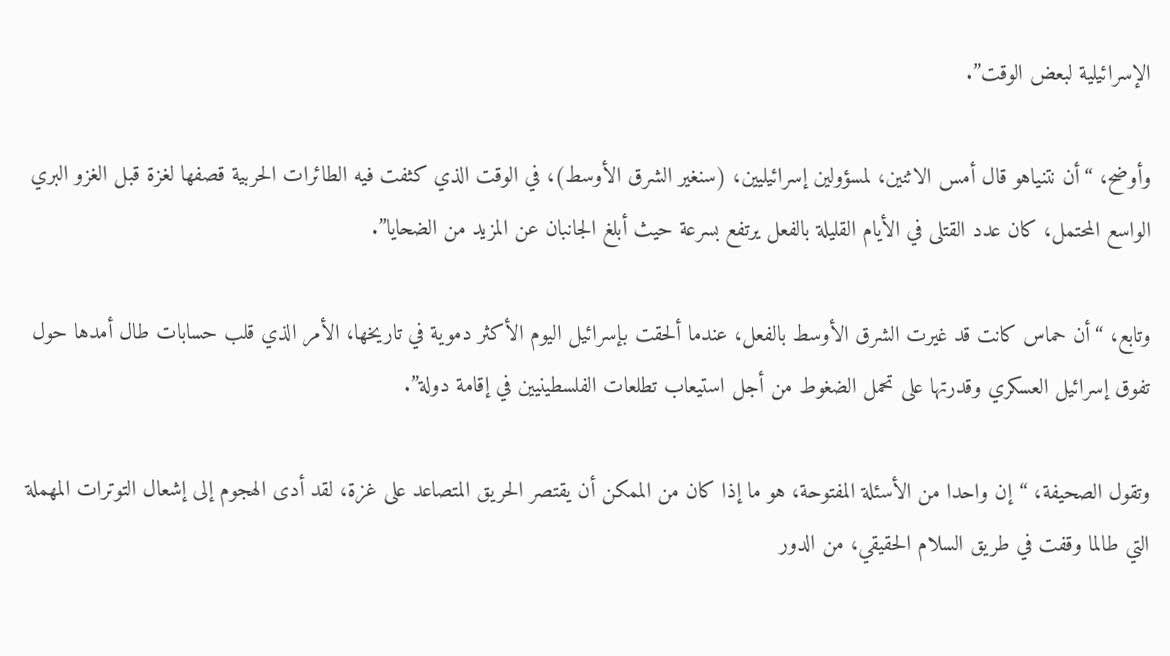الإسرائيلية لبعض الوقت”.

وأوضح، “أن نتنياهو قال أمس الاثنين، لمسؤولين إسرائيليين، (سنغير الشرق الأوسط)، في الوقت الذي كثفت فيه الطائرات الحربية قصفها لغزة قبل الغزو البري الواسع المحتمل، كان عدد القتلى في الأيام القليلة بالفعل يرتفع بسرعة حيث أبلغ الجانبان عن المزيد من الضحايا”.

وتابع، “أن حماس كانت قد غيرت الشرق الأوسط بالفعل، عندما ألحقت بإسرائيل اليوم الأكثر دموية في تاريخها، الأمر الذي قلب حسابات طال أمدها حول تفوق إسرائيل العسكري وقدرتها على تحمل الضغوط من أجل استيعاب تطلعات الفلسطينيين في إقامة دولة”.

وتقول الصحيفة، “إن واحدا من الأسئلة المفتوحة، هو ما إذا كان من الممكن أن يقتصر الحريق المتصاعد على غزة، لقد أدى الهجوم إلى إشعال التوترات المهملة التي طالما وقفت في طريق السلام الحقيقي، من الدور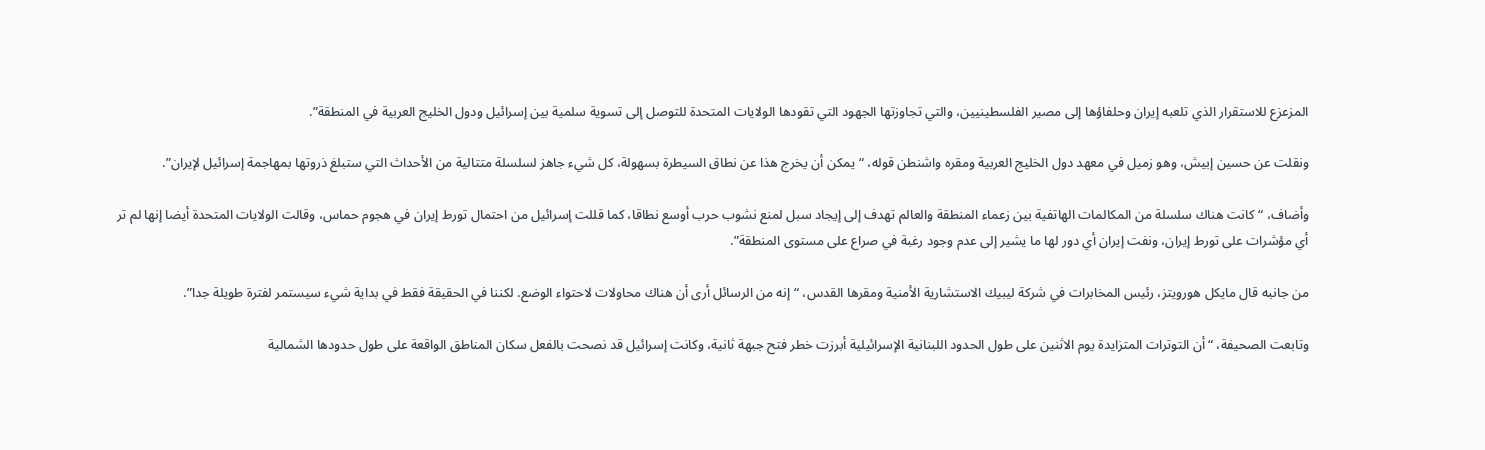المزعزع للاستقرار الذي تلعبه إيران وحلفاؤها إلى مصير الفلسطينيين، والتي تجاوزتها الجهود التي تقودها الولايات المتحدة للتوصل إلى تسوية سلمية بين إسرائيل ودول الخليج العربية في المنطقة”.

ونقلت عن حسين إبيش، وهو زميل في معهد دول الخليج العربية ومقره واشنطن قوله، “يمكن أن يخرج هذا عن نطاق السيطرة بسهولة، كل شيء جاهز لسلسلة متتالية من الأحداث التي ستبلغ ذروتها بمهاجمة إسرائيل لإيران”.

وأضاف، “كانت هناك سلسلة من المكالمات الهاتفية بين زعماء المنطقة والعالم تهدف إلى إيجاد سبل لمنع نشوب حرب أوسع نطاقا، كما قللت إسرائيل من احتمال تورط إيران في هجوم حماس، وقالت الولايات المتحدة أيضا إنها لم تر أي مؤشرات على تورط إيران، ونفت إيران أي دور لها ما يشير إلى عدم وجود رغبة في صراع على مستوى المنطقة”.

من جانبه قال مايكل هورويتز، رئيس المخابرات في شركة ليبيك الاستشارية الأمنية ومقرها القدس، “إنه من الرسائل أرى أن هناك محاولات لاحتواء الوضع. لكننا في الحقيقة فقط في بداية شيء سيستمر لفترة طويلة جدا”.

وتابعت الصحيفة، “أن التوترات المتزايدة يوم الاثنين على طول الحدود اللبنانية الإسرائيلية أبرزت خطر فتح جبهة ثانية، وكانت إسرائيل قد نصحت بالفعل سكان المناطق الواقعة على طول حدودها الشمالية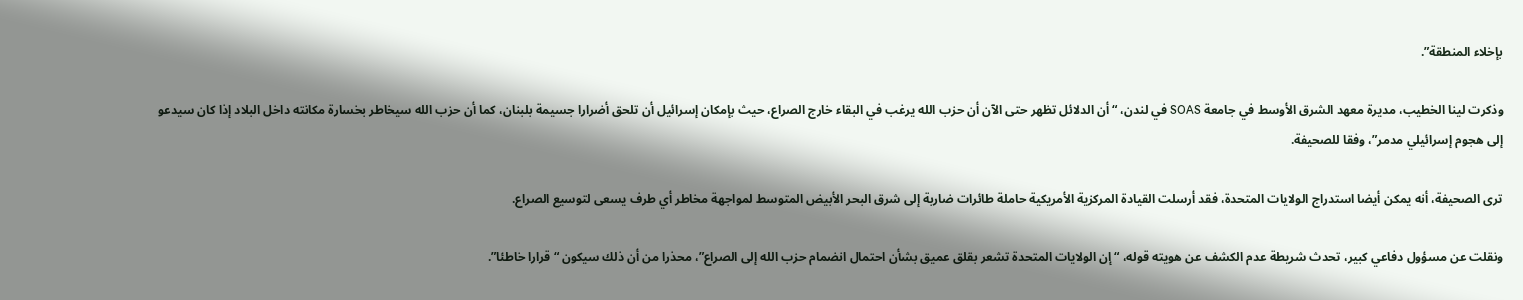بإخلاء المنطقة”.

وذكرت لينا الخطيب، مديرة معهد الشرق الأوسط في جامعة SOAS في لندن، “أن الدلائل تظهر حتى الآن أن حزب الله يرغب في البقاء خارج الصراع، حيث بإمكان إسرائيل أن تلحق أضرارا جسيمة بلبنان، كما أن حزب الله سيخاطر بخسارة مكانته داخل البلاد إذا كان سيدعو إلى هجوم إسرائيلي مدمر”، وفقا للصحيفة.

ترى الصحيفة، أنه يمكن أيضا استدراج الولايات المتحدة، فقد أرسلت القيادة المركزية الأمريكية حاملة طائرات ضاربة إلى شرق البحر الأبيض المتوسط لمواجهة مخاطر أي طرف يسعى لتوسيع الصراع.

ونقلت عن مسؤول دفاعي كبير، تحدث شريطة عدم الكشف عن هويته قوله، “إن الولايات المتحدة تشعر بقلق عميق بشأن احتمال انضمام حزب الله إلى الصراع”، محذرا من أن ذلك سيكون “قرارا خاطئا”.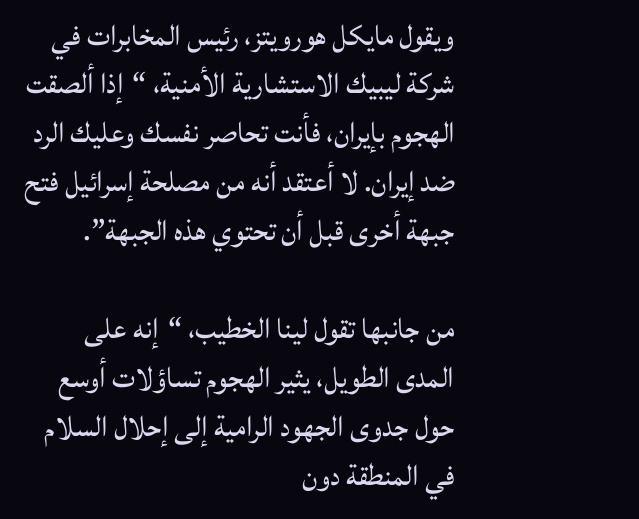ويقول مايكل هورويتز، رئيس المخابرات في شركة ليبيك الاستشارية الأمنية، “إذا ألصقت الهجوم بإيران، فأنت تحاصر نفسك وعليك الرد ضد إيران. لا أعتقد أنه من مصلحة إسرائيل فتح جبهة أخرى قبل أن تحتوي هذه الجبهة”.

من جانبها تقول لينا الخطيب، “إنه على المدى الطويل، يثير الهجوم تساؤلات أوسع حول جدوى الجهود الرامية إلى إحلال السلام في المنطقة دون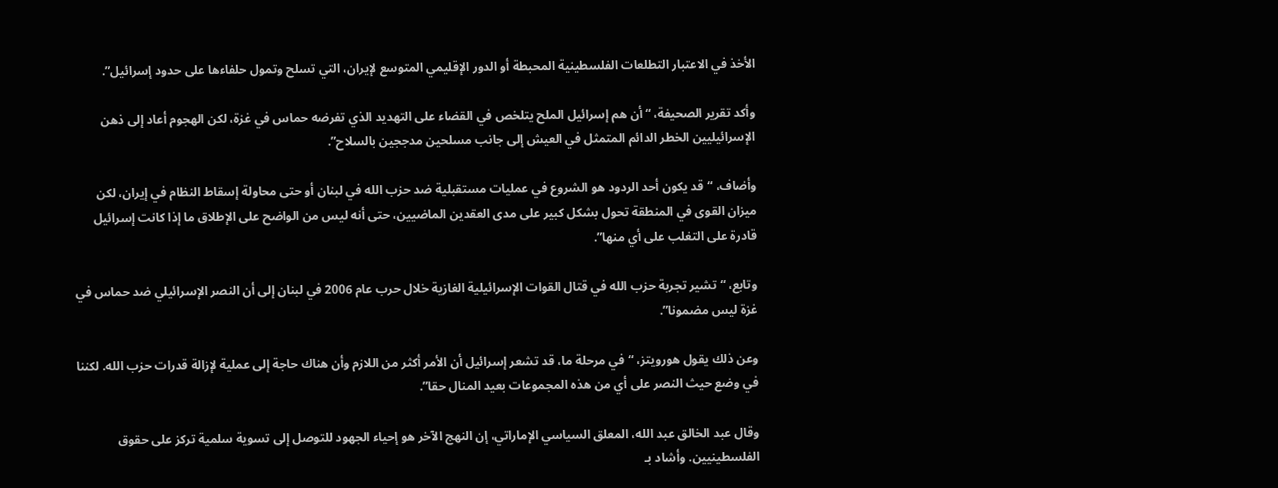الأخذ في الاعتبار التطلعات الفلسطينية المحبطة أو الدور الإقليمي المتوسع لإيران، التي تسلح وتمول حلفاءها على حدود إسرائيل”.

وأكد تقرير الصحيفة، “أن هم إسرائيل الملح يتلخص في القضاء على التهديد الذي تفرضه حماس في غزة، لكن الهجوم أعاد إلى ذهن الإسرائيليين الخطر الدائم المتمثل في العيش إلى جانب مسلحين مدججين بالسلاح”.

وأضاف، “قد يكون أحد الردود هو الشروع في عمليات مستقبلية ضد حزب الله في لبنان أو حتى محاولة إسقاط النظام في إيران، لكن ميزان القوى في المنطقة تحول بشكل كبير على مدى العقدين الماضيين، حتى أنه ليس من الواضح على الإطلاق ما إذا كانت إسرائيل قادرة على التغلب على أي منها”.

وتابع، “تشير تجربة حزب الله في قتال القوات الإسرائيلية الغازية خلال حرب عام 2006 في لبنان إلى أن النصر الإسرائيلي ضد حماس في غزة ليس مضمونا”.

وعن ذلك يقول هورويتز، “في مرحلة ما، قد تشعر إسرائيل أن الأمر أكثر من اللازم وأن هناك حاجة إلى عملية لإزالة قدرات حزب الله. لكننا في وضع حيث النصر على أي من هذه المجموعات بعيد المنال حقا”.

وقال عبد الخالق عبد الله، المعلق السياسي الإماراتي، إن النهج الآخر هو إحياء الجهود للتوصل إلى تسوية سلمية تركز على حقوق الفلسطينيين. وأشاد بـ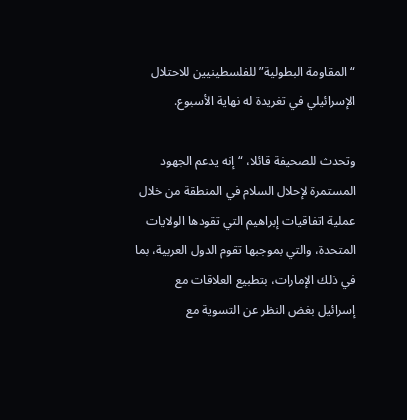“المقاومة البطولية” للفلسطينيين للاحتلال الإسرائيلي في تغريدة له نهاية الأسبوع.

وتحدث للصحيفة قائلا، “إنه يدعم الجهود المستمرة لإحلال السلام في المنطقة من خلال عملية اتفاقيات إبراهيم التي تقودها الولايات المتحدة، والتي بموجبها تقوم الدول العربية، بما في ذلك الإمارات، بتطبيع العلاقات مع إسرائيل بغض النظر عن التسوية مع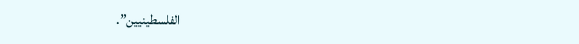الفلسطينيين”.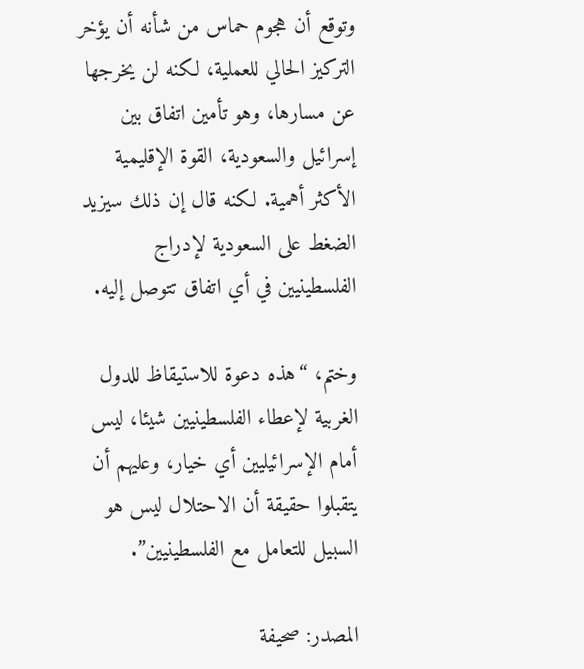وتوقع أن هجوم حماس من شأنه أن يؤخر التركيز الحالي للعملية، لكنه لن يخرجها عن مسارها، وهو تأمين اتفاق بين إسرائيل والسعودية، القوة الإقليمية الأكثر أهمية. لكنه قال إن ذلك سيزيد الضغط على السعودية لإدراج الفلسطينيين في أي اتفاق تتوصل إليه.

وختم، “هذه دعوة للاستيقاظ للدول الغربية لإعطاء الفلسطينيين شيئا، ليس أمام الإسرائيليين أي خيار، وعليهم أن يتقبلوا حقيقة أن الاحتلال ليس هو السبيل للتعامل مع الفلسطينيين”.

المصدر: صحيفة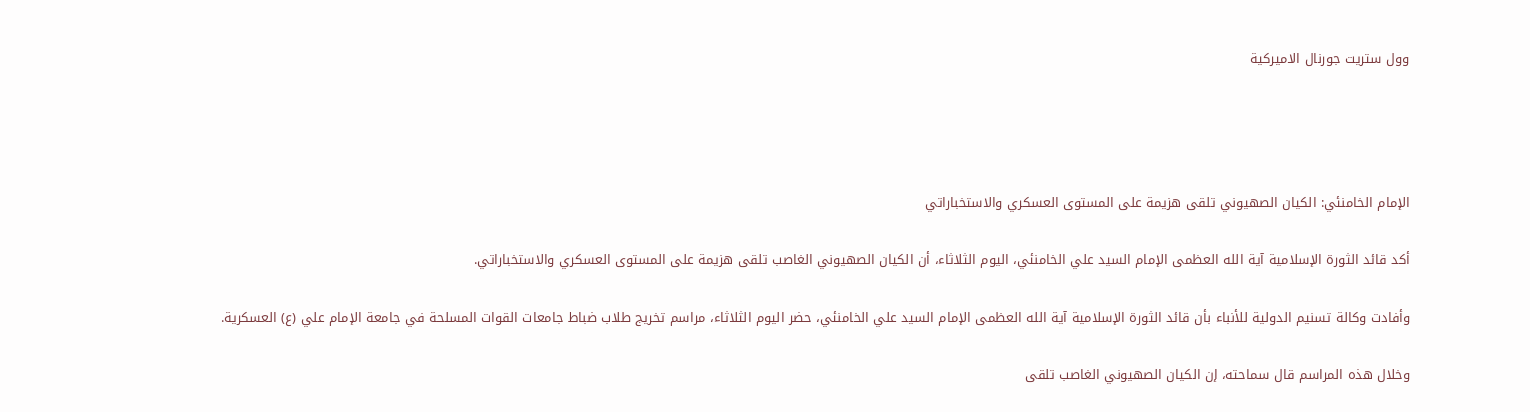وول ستريت جورنال الاميركية




الإمام الخامنئي: الكيان الصهيوني تلقى هزيمة على المستوى العسكري والاستخباراتي

أكد قائد الثورة الإسلامية آية الله العظمى الإمام السيد علي الخامنئي، اليوم الثلاثاء، أن الكيان الصهيوني الغاصب تلقى هزيمة على المستوى العسكري والاستخباراتي.

وأفادت وكالة تسنيم الدولية للأنباء بأن قائد الثورة الإسلامية آية الله العظمى الإمام السيد علي الخامنئي، حضر اليوم الثلاثاء، مراسم تخريج طلاب ضباط جامعات القوات المسلحة في جامعة الإمام علي (ع) العسكرية.

وخلال هذه المراسم قال سماحته، إن الكيان الصهيوني الغاصب تلقى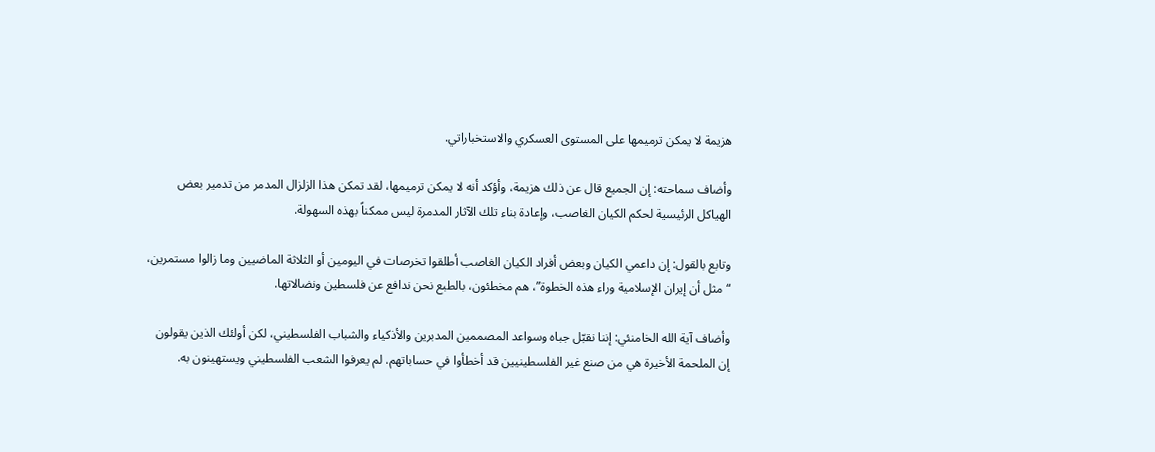هزيمة لا يمكن ترميمها على المستوى العسكري والاستخباراتي.

وأضاف سماحته: إن الجميع قال عن ذلك هزيمة، وأؤكد أنه لا يمكن ترميمها، لقد تمكن هذا الزلزال المدمر من تدمير بعض الهياكل الرئيسية لحكم الكيان الغاصب، وإعادة بناء تلك الآثار المدمرة ليس ممكناً بهذه السهولة.

وتابع بالقول: إن داعمي الكيان وبعض أفراد الكيان الغاصب أطلقوا تخرصات في اليومين أو الثلاثة الماضيين وما زالوا مستمرين، “مثل أن إيران الإسلامية وراء هذه الخطوة”، هم مخطئون، بالطبع نحن ندافع عن فلسطين ونضالاتها.

وأضاف آية الله الخامنئي: إننا نقبّل جباه وسواعد المصممين المدبرين والأذكياء والشباب الفلسطيني، لكن أولئك الذين يقولون إن الملحمة الأخيرة هي من صنع غير الفلسطينيين قد أخطأوا في حساباتهم. لم يعرفوا الشعب الفلسطيني ويستهينون به.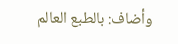وأضاف: بالطبع العالم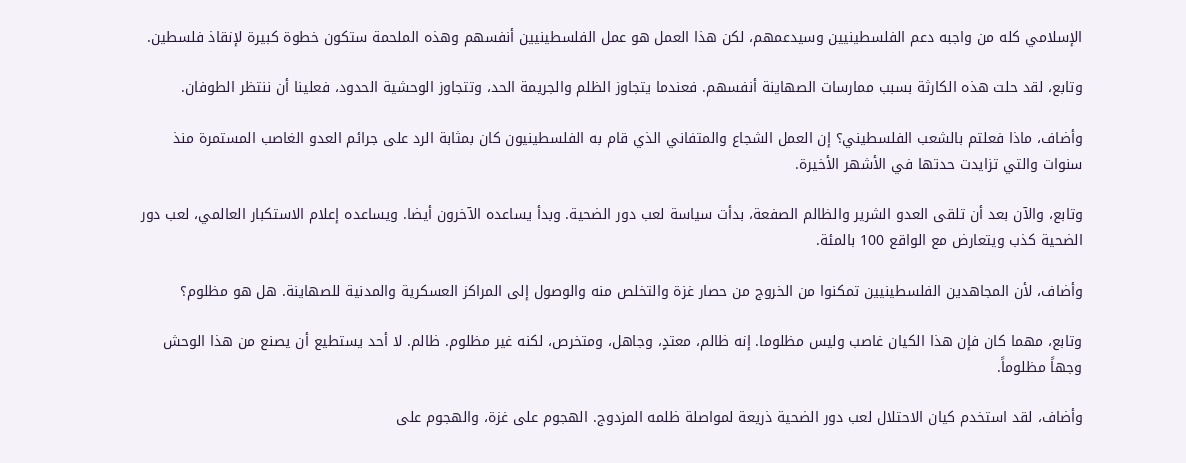الإسلامي كله من واجبه دعم الفلسطينيين وسيدعمهم، لكن هذا العمل هو عمل الفلسطينيين أنفسهم وهذه الملحمة ستكون خطوة كبيرة لإنقاذ فلسطين.

وتابع، لقد حلت هذه الكارثة بسبب ممارسات الصهاينة أنفسهم. فعندما يتجاوز الظلم والجريمة الحد، وتتجاوز الوحشية الحدود، فعلينا أن ننتظر الطوفان.

وأضاف، ماذا فعلتم بالشعب الفلسطيني؟ إن العمل الشجاع والمتفاني الذي قام به الفلسطينيون كان بمثابة الرد على جرائم العدو الغاصب المستمرة منذ سنوات والتي تزايدت حدتها في الأشهر الأخيرة.

وتابع، والآن بعد أن تلقى العدو الشرير والظالم الصفعة، بدأت سياسة لعب دور الضحية. وبدأ يساعده الآخرون أيضا. ويساعده إعلام الاستكبار العالمي، لعب دور الضحية كذب ويتعارض مع الواقع 100 بالمئة.

وأضاف، لأن المجاهدين الفلسطينيين تمكنوا من الخروج من حصار غزة والتخلص منه والوصول إلى المراكز العسكرية والمدنية للصهاينة. هل هو مظلوم؟

وتابع، مهما كان فإن هذا الكيان غاصب وليس مظلوما. إنه ظالم، معتدٍ، وجاهل، ومتخرص، لكنه غير مظلوم. ظالم. لا أحد يستطيع أن يصنع من هذا الوحش وجهاً مظلوماً.

وأضاف، لقد استخدم كيان الاحتلال لعب دور الضحية ذريعة لمواصلة ظلمه المزدوج. الهجوم على غزة، والهجوم على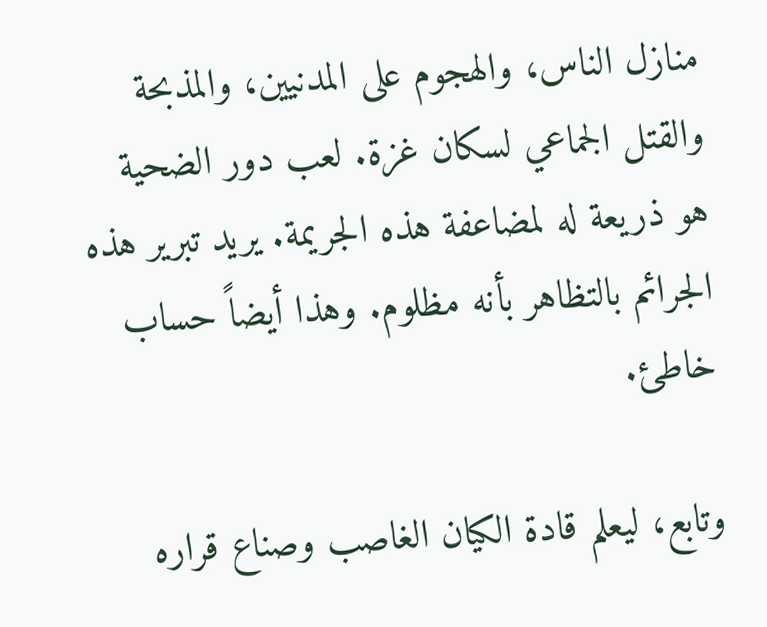منازل الناس، والهجوم على المدنيين، والمذبحة والقتل الجماعي لسكان غزة. لعب دور الضحية هو ذريعة له لمضاعفة هذه الجريمة. يريد تبرير هذه الجرائم بالتظاهر بأنه مظلوم. وهذا أيضاً حساب خاطئ.

وتابع، ليعلم قادة الكيان الغاصب وصناع قراره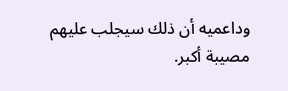وداعميه أن ذلك سيجلب عليهم مصيبة أكبر.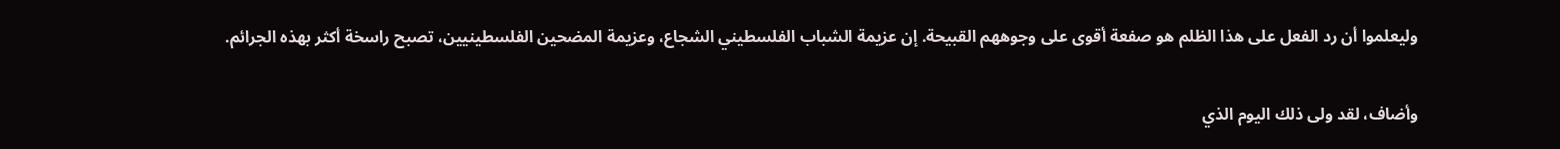وليعلموا أن رد الفعل على هذا الظلم هو صفعة أقوى على وجوههم القبيحة. إن عزيمة الشباب الفلسطيني الشجاع، وعزيمة المضحين الفلسطينيين، تصبح راسخة أكثر بهذه الجرائم.

وأضاف، لقد ولى ذلك اليوم الذي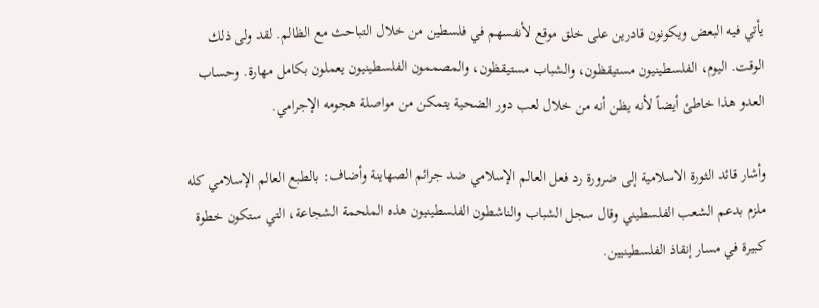يأتي فيه البعض ويكونون قادرين على خلق موقع لأنفسهم في فلسطين من خلال التباحث مع الظالم. لقد ولى ذلك الوقت. اليوم، الفلسطينيون مستيقظون، والشباب مستيقظون، والمصممون الفلسطينيون يعملون بكامل مهارة. وحساب العدو هذا خاطئ أيضاً لأنه يظن أنه من خلال لعب دور الضحية يتمكن من مواصلة هجومه الإجرامي.

وأشار قائد الثورة الاسلامية إلى ضرورة رد فعل العالم الإسلامي ضد جرائم الصهاينة وأضاف: بالطبع العالم الإسلامي كله ملزم بدعم الشعب الفلسطيني وقال سجل الشباب والناشطون الفلسطينيون هذه الملحمة الشجاعة، التي ستكون خطوة كبيرة في مسار إنقاذ الفلسطينيين.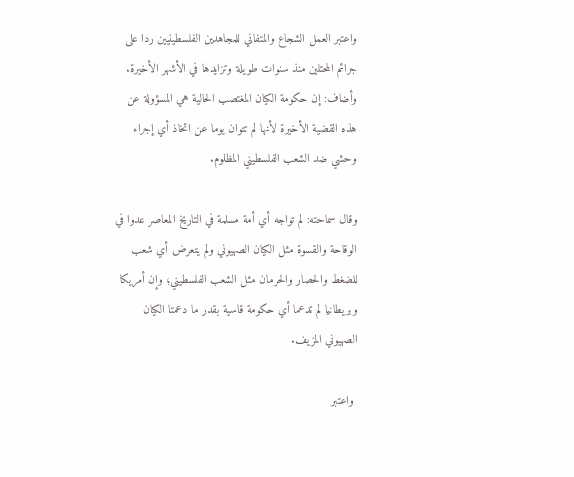واعتبر العمل الشجاع والمتفاني للمجاهدين الفلسطينيين ردا على جرائم المحتلين منذ سنوات طويلة وتزايدها في الأشهر الأخيرة. وأضاف: إن حكومة الكيان المغتصب الحالية هي المسؤولة عن هذه القضية الأخيرة لأنها لم تتوان يوما عن اتخاذ أي إجراء وحشي ضد الشعب الفلسطيني المظلوم.

وقال سماحته: لم تواجه أي أمة مسلمة في التاريخ المعاصر عدوا في الوقاحة والقسوة مثل الكيان الصهيوني ولم يتعرض أي شعب للضغط والحصار والحرمان مثل الشعب الفلسطيني؛ وإن أمريكا وبريطانيا لم تدعما أي حكومة قاسية بقدر ما دعمتا الكيان الصهيوني المزيف.

 واعتبر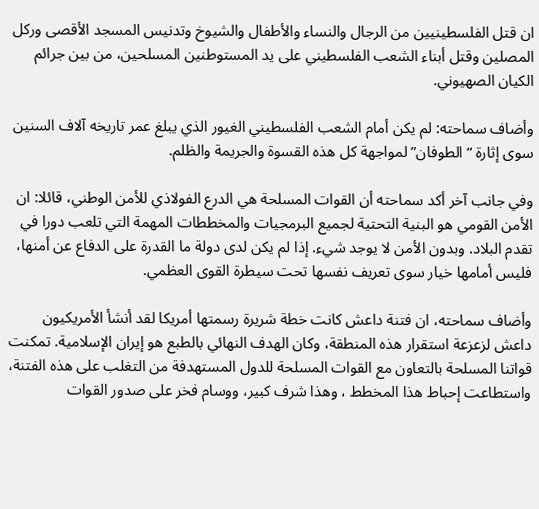ان قتل الفلسطينيين من الرجال والنساء والأطفال والشيوخ وتدنيس المسجد الأقصى وركل المصلين وقتل أبناء الشعب الفلسطيني على يد المستوطنين المسلحين، من بين جرائم الكيان الصهيوني.

وأضاف سماحته: لم يكن أمام الشعب الفلسطيني الغيور الذي يبلغ عمر تاريخه آلاف السنين سوى إثارة “الطوفان” لمواجهة كل هذه القسوة والجريمة والظلم.

وفي جانب آخر أكد سماحته أن القوات المسلحة هي الدرع الفولاذي للأمن الوطني، قائلا: ان الأمن القومي هو البنية التحتية لجميع البرمجيات والمخططات المهمة التي تلعب دورا في تقدم البلاد. وبدون الأمن لا يوجد شيء. إذا لم يكن لدى دولة ما القدرة على الدفاع عن أمنها، فليس أمامها خيار سوى تعريف نفسها تحت سيطرة القوى العظمي.

وأضاف سماحته، ان فتنة داعش كانت خطة شريرة رسمتها أمريكا لقد أنشأ الأمريكيون داعش لزعزعة استقرار هذه المنطقة، وكان الهدف النهائي بالطبع هو إيران الإسلامية. تمكنت قواتنا المسلحة بالتعاون مع القوات المسلحة للدول المستهدفة من التغلب على هذه الفتنة، واستطاعت إحباط هذا المخطط ، وهذا شرف كبير، ووسام فخر على صدور القوات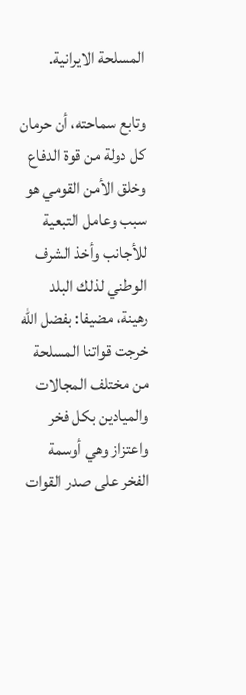المسلحة الايرانية.

وتابع سماحته، أن حرمان كل دولة من قوة الدفاع وخلق الأمن القومي هو سبب وعامل التبعية للأجانب وأخذ الشرف الوطني لذلك البلد رهينة، مضيفا: بفضل الله خرجت قواتنا المسلحة من مختلف المجالات والميادين بكل فخر واعتزاز وهي أوسمة الفخر على صدر القوات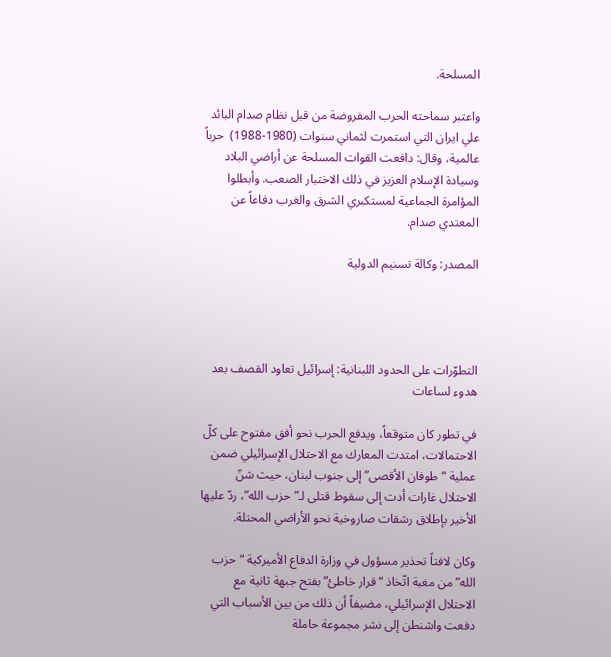المسلحة.

واعتبر سماحته الحرب المفروضة من قبل نظام صدام البائد علي ايران التي استمرت لثماني سنوات (1980-1988)  حرباً عالمية، وقال: دافعت القوات المسلحة عن أراضي البلاد وسيادة الإسلام العزيز في ذلك الاختبار الصعب. وأبطلوا المؤامرة الجماعية لمستكبري الشرق والغرب دفاعاً عن المعتدي صدام.

المصدر: وكالة تسنيم الدولية




التطوّرات على الحدود اللبنانية: إسرائيل تعاود القصف بعد هدوء لساعات

في تطور كان متوقعاً، ويدفع الحرب نحو أفق مفتوح على كلّ الاحتمالات، امتدت المعارك مع الاحتلال الإسرائيلي ضمن عملية “طوفان الأقصى” إلى جنوب لبنان، حيث شنّ الاحتلال غارات أدت إلى سقوط قتلى لـ”حزب الله”، ردّ عليها الأخير بإطلاق رشقات صاروخية نحو الأراضي المحتلة.

وكان لافتاً تحذير مسؤول في وزارة الدفاع الأميركية “حزب الله” من مغبة اتّخاذ “قرار خاطئ” بفتح جبهة ثانية مع الاحتلال الإسرائيلي، مضيفاً أن ذلك من بين الأسباب التي دفعت واشنطن إلى نشر مجموعة حاملة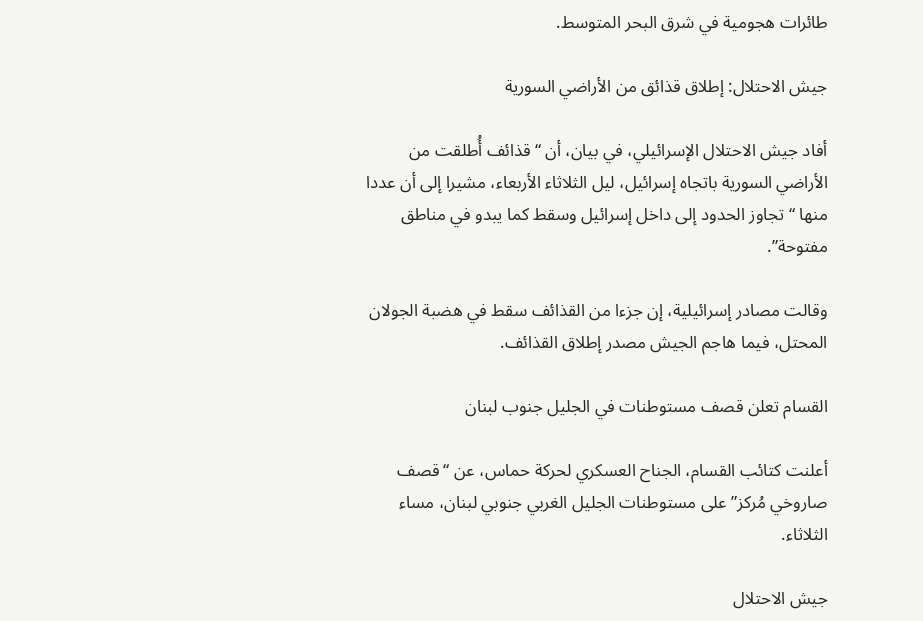طائرات هجومية في شرق البحر المتوسط.

جيش الاحتلال: إطلاق قذائق من الأراضي السورية

أفاد جيش الاحتلال الإسرائيلي، في بيان، أن “قذائف أُطلقت من الأراضي السورية باتجاه إسرائيل، ليل الثلاثاء الأربعاء، مشيرا إلى أن عددا منها “تجاوز الحدود إلى داخل إسرائيل وسقط كما يبدو في مناطق مفتوحة”.

وقالت مصادر إسرائيلية، إن جزءا من القذائف سقط في هضبة الجولان المحتل، فيما هاجم الجيش مصدر إطلاق القذائف.

القسام تعلن قصف مستوطنات في الجليل جنوب لبنان

أعلنت كتائب القسام، الجناح العسكري لحركة حماس، عن “قصف صاروخي مُركز” على مستوطنات الجليل الغربي جنوبي لبنان، مساء الثلاثاء.

جيش الاحتلال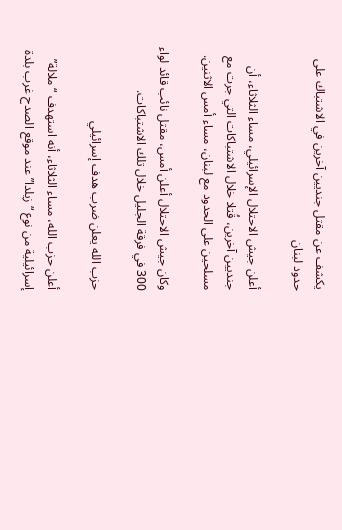يكشف عن مقتل جنديين آخرين في الاشتباك على حدود لبنان

أعلن جيش الاحتلال الإسرائيلي، مساء الثلاثاء، أن جنديين آخرين، قُتلا خلال الاشتباكات التي جرت مع مسلحين على الحدود مع لبنان، مساء أمس الاثنين.

وكان جيش الاحتلال أعلن أمس، مقتل نائب قائد لواء 300 في فرقة الجليل خلال تلك الاشتباكات.

حزب الله يعلن ضرب هدف إسرائيلي

أعلن حزب الله، مساء الثلاثاء، أنه استهدف “ملالة” إسرائيلية من نوع “زيلدا” عند موقع الصدح غرب بلدة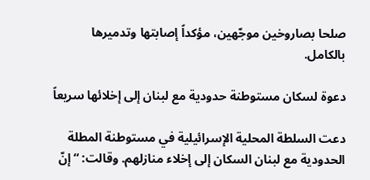صلحا بصاروخين موجّهين، مؤكداً إصابتها وتدميرها بالكامل.

دعوة لسكان مستوطنة حدودية مع لبنان إلى إخلائها سريعاً

دعت السلطة المحلية الإسرائيلية في مستوطنة المطلة الحدودية مع لبنان السكان إلى إخلاء منازلهم. وقالت: “إنّ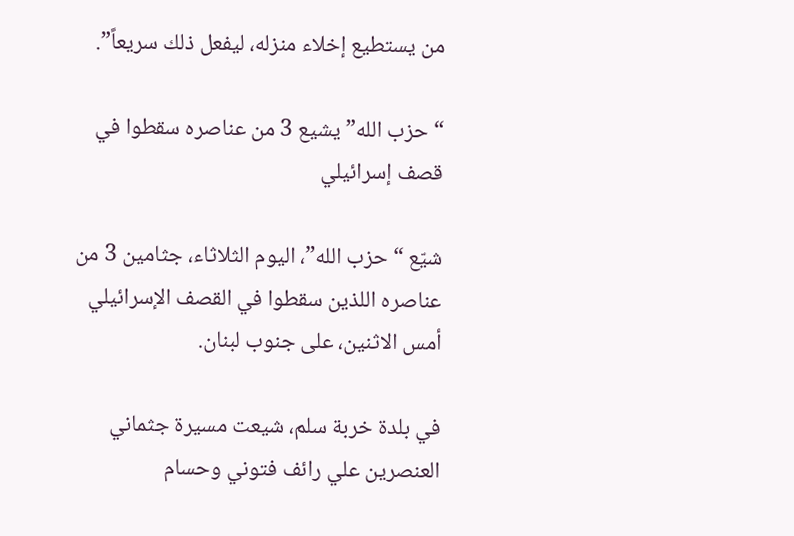من يستطيع إخلاء منزله، ليفعل ذلك سريعاً”.

“حزب الله” يشيع 3 من عناصره سقطوا في قصف إسرائيلي

شيّع “حزب الله”، اليوم الثلاثاء، جثامين 3 من عناصره اللذين سقطوا في القصف الإسرائيلي أمس الاثنين، على جنوب لبنان.

في بلدة خربة سلم، شيعت مسيرة جثماني العنصرين علي رائف فتوني وحسام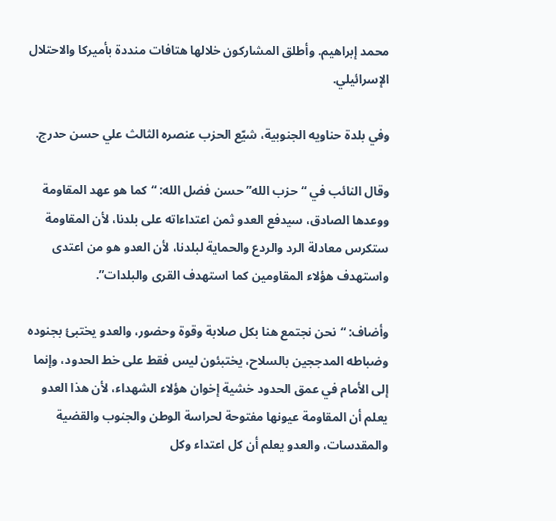محمد إبراهيم. وأطلق المشاركون خلالها هتافات منددة بأميركا والاحتلال الإسرائيلي.

وفي بلدة حناويه الجنوبية، شيّع الحزب عنصره الثالث علي حسن حدرج.

وقال النائب في “حزب الله” حسن فضل الله: “كما هو عهد المقاومة ووعدها الصادق، سيدفع العدو ثمن اعتداءاته على بلدنا، لأن المقاومة ستكرس معادلة الرد والردع والحماية لبلدنا، لأن العدو هو من اعتدى واستهدف هؤلاء المقاومين كما استهدف القرى والبلدات”.

وأضاف: “نحن نجتمع هنا بكل صلابة وقوة وحضور، والعدو يختبئ بجنوده وضباطه المدججين بالسلاح، يختبئون ليس فقط على خط الحدود، وإنما إلى الأمام في عمق الحدود خشية إخوان هؤلاء الشهداء، لأن هذا العدو يعلم أن المقاومة عيونها مفتوحة لحراسة الوطن والجنوب والقضية والمقدسات، والعدو يعلم أن كل اعتداء وكل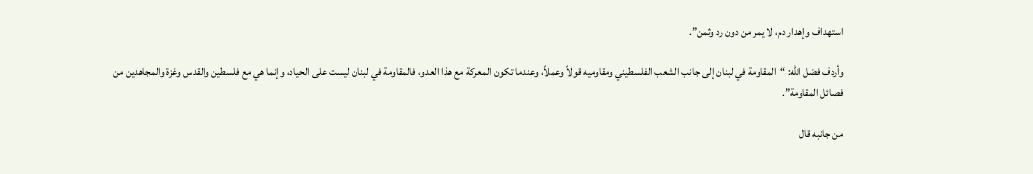استهداف وإهدار دم، لا يمر من دون رد وثمن”.

وأردف فضل الله: “المقاومة في لبنان إلى جانب الشعب الفلسطيني ومقاوميه قولاً وعملاً، وعندما تكون المعركة مع هذا العدو، فالمقاومة في لبنان ليست على الحياد، وإنما هي مع فلسطين والقدس وغزة والمجاهدين من فصائل المقاومة”.

من جانبه قال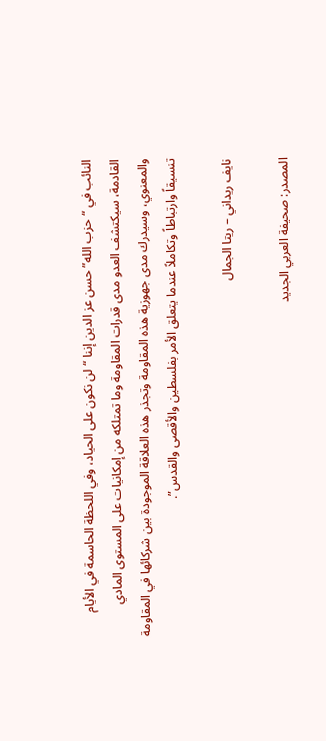النائب في “حزب الله” حسن عز الدين إننا “لن نكون على الحياد، وفي اللحظة الحاسمة في الأيام القادمة، سيكتشف العدو مدى قدرات المقاومة وما تمتلكه من إمكانيات على المستوى المادي والمعنوي، وسيدرك مدى جهوزية هذه المقاومة وتجذر هذه العلاقة الموجودة بين شركائها في المقاومة تنسيقاً وارتباطاً وتكاملاً عندما يتعلق الأمر بفلسطين والأقصى والقدس”.

نايف ريداني – ريتا الجمال

المصدر: صحيفة العربي الجديد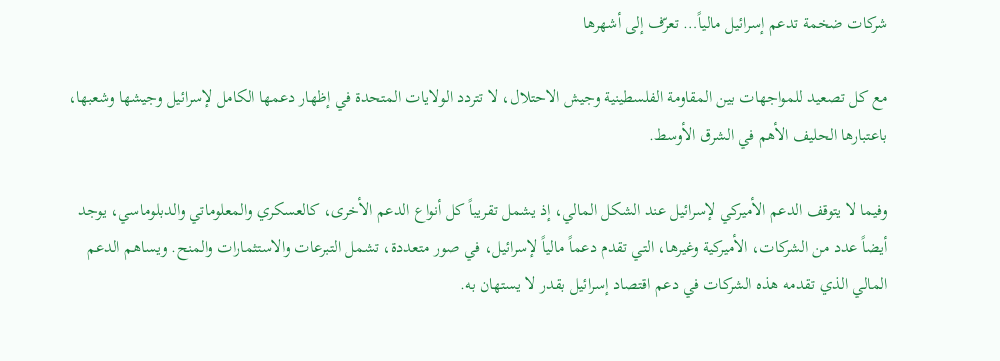شركات ضخمة تدعم إسرائيل مالياً… تعرّف إلى أشهرها

مع كل تصعيد للمواجهات بين المقاومة الفلسطينية وجيش الاحتلال، لا تتردد الولايات المتحدة في إظهار دعمها الكامل لإسرائيل وجيشها وشعبها، باعتبارها الحليف الأهم في الشرق الأوسط.

وفيما لا يتوقف الدعم الأميركي لإسرائيل عند الشكل المالي، إذ يشمل تقريباً كل أنواع الدعم الأخرى، كالعسكري والمعلوماتي والدبلوماسي، يوجد أيضاً عدد من الشركات، الأميركية وغيرها، التي تقدم دعماً مالياً لإسرائيل، في صور متعددة، تشمل التبرعات والاستثمارات والمنح. ويساهم الدعم المالي الذي تقدمه هذه الشركات في دعم اقتصاد إسرائيل بقدر لا يستهان به.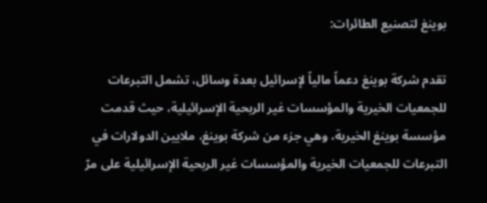بوينغ لتصنيع الطائرات:

تقدم شركة بوينغ دعماً مالياً لإسرائيل بعدة وسائل، تشمل التبرعات للجمعيات الخيرية والمؤسسات غير الربحية الإسرائيلية، حيث قدمت مؤسسة بوينغ الخيرية، وهي جزء من شركة بوينغ، ملايين الدولارات في التبرعات للجمعيات الخيرية والمؤسسات غير الربحية الإسرائيلية على مرّ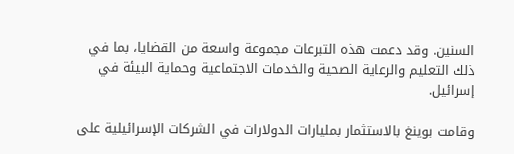السنين. وقد دعمت هذه التبرعات مجموعة واسعة من القضايا، بما في ذلك التعليم والرعاية الصحية والخدمات الاجتماعية وحماية البيئة في إسرائيل.

وقامت بوينغ بالاستثمار بمليارات الدولارات في الشركات الإسرائيلية على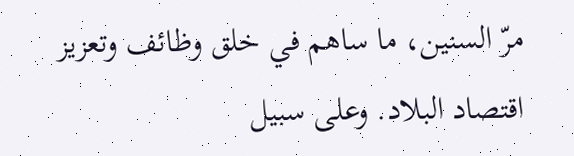مرّ السنين، ما ساهم في خلق وظائف وتعزيز اقتصاد البلاد. وعلى سبيل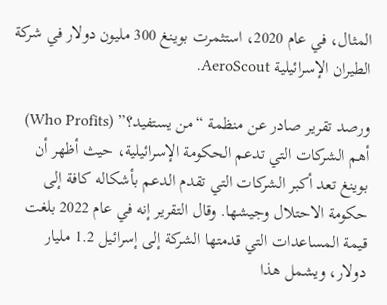المثال، في عام 2020، استثمرت بوينغ 300 مليون دولار في شركة الطيران الإسرائيلية AeroScout.

ورصد تقرير صادر عن منظمة “من يستفيد؟” (Who Profits) أهم الشركات التي تدعم الحكومة الإسرائيلية، حيث أظهر أن بوينغ تعد أكبر الشركات التي تقدم الدعم بأشكاله كافة إلى حكومة الاحتلال وجيشها. وقال التقرير إنه في عام 2022 بلغت قيمة المساعدات التي قدمتها الشركة إلى إسرائيل 1.2 مليار دولار، ويشمل هذا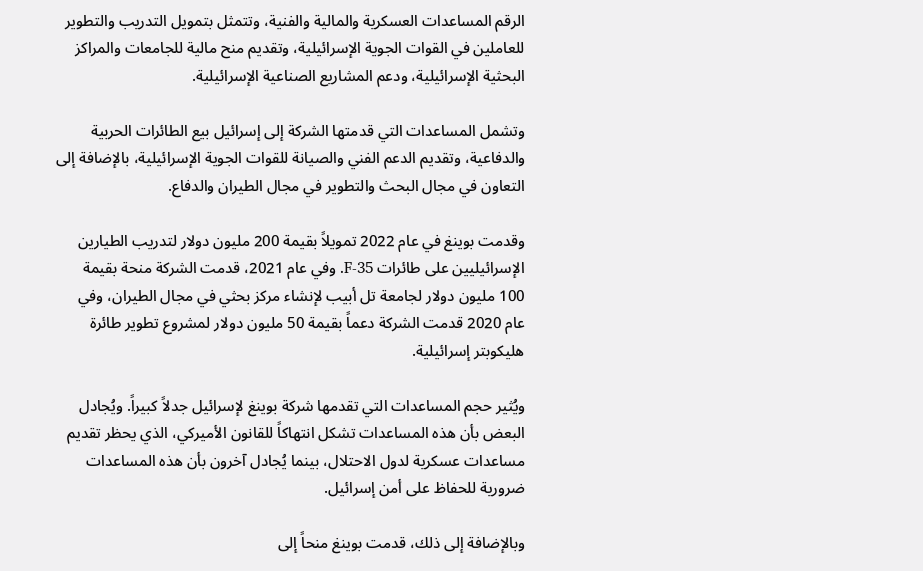الرقم المساعدات العسكرية والمالية والفنية، وتتمثل بتمويل التدريب والتطوير للعاملين في القوات الجوية الإسرائيلية، وتقديم منح مالية للجامعات والمراكز البحثية الإسرائيلية، ودعم المشاريع الصناعية الإسرائيلية.

وتشمل المساعدات التي قدمتها الشركة إلى إسرائيل بيع الطائرات الحربية والدفاعية، وتقديم الدعم الفني والصيانة للقوات الجوية الإسرائيلية، بالإضافة إلى التعاون في مجال البحث والتطوير في مجال الطيران والدفاع.

وقدمت بوينغ في عام 2022 تمويلاً بقيمة 200 مليون دولار لتدريب الطيارين الإسرائيليين على طائرات F-35. وفي عام 2021، قدمت الشركة منحة بقيمة 100 مليون دولار لجامعة تل أبيب لإنشاء مركز بحثي في مجال الطيران، وفي عام 2020 قدمت الشركة دعماً بقيمة 50 مليون دولار لمشروع تطوير طائرة هليكوبتر إسرائيلية.

ويُثير حجم المساعدات التي تقدمها شركة بوينغ لإسرائيل جدلاً كبيراً. ويُجادل البعض بأن هذه المساعدات تشكل انتهاكاً للقانون الأميركي، الذي يحظر تقديم مساعدات عسكرية لدول الاحتلال، بينما يُجادل آخرون بأن هذه المساعدات ضرورية للحفاظ على أمن إسرائيل.

وبالإضافة إلى ذلك، قدمت بوينغ منحاً إلى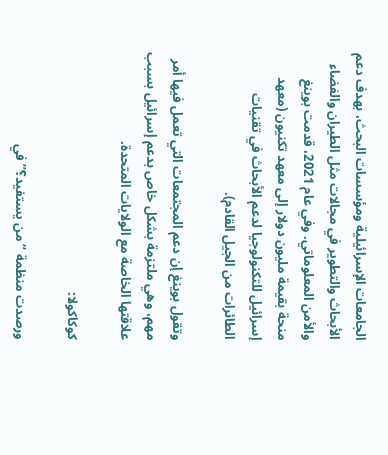الجامعات الإسرائيلية ومؤسسات البحث، بهدف دعم الأبحاث والتطوير في مجالات مثل الطيران والفضاء والأمن المعلوماتي. وفي عام 2021، قدمت بوينغ منحة بقيمة مليون دولار إلى معهد تكنيون (معهد إسرائيل للتكنولوجيا لدعم الأبحاث في تقنيات الطائرات من الجيل القادم).

وتقول بوينغ إن دعم المجتمعات التي تعمل فيها أمر مهم، وهي ملتزمة بشكل خاص بدعم إسرائيل بسبب علاقتها الخاصة مع الولايات المتحدة.

كوكاكولا:

ورصدت منظمة “من يستفيد؟” في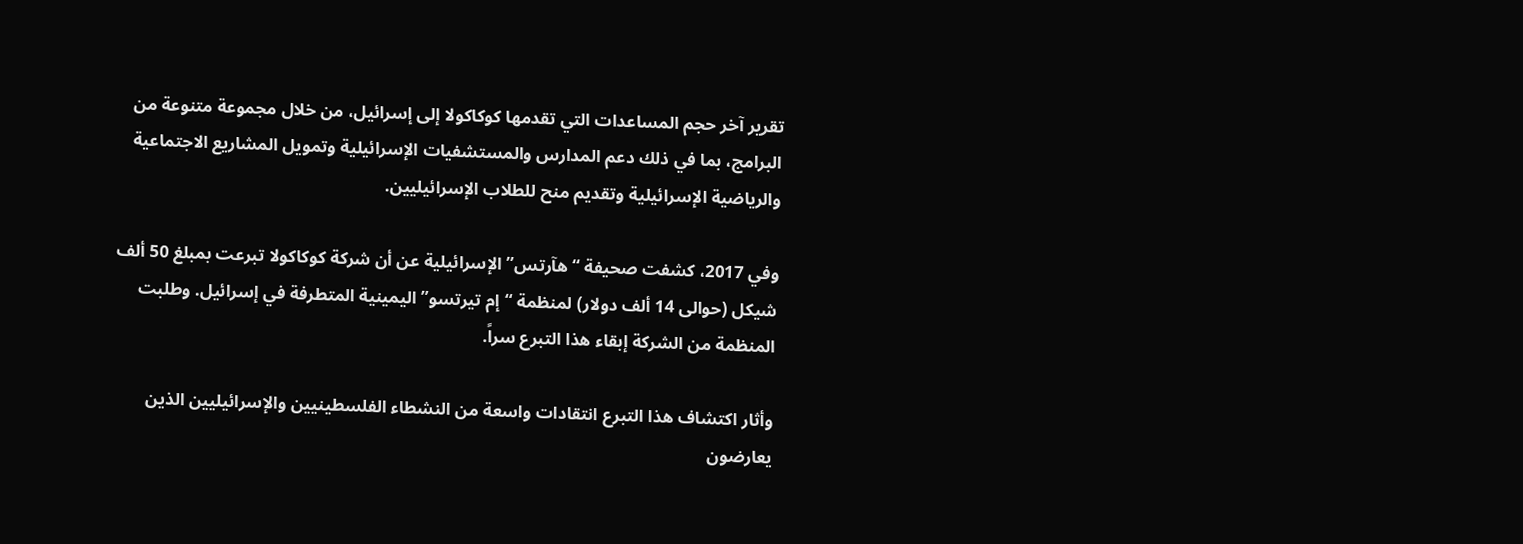تقرير آخر حجم المساعدات التي تقدمها كوكاكولا إلى إسرائيل، من خلال مجموعة متنوعة من البرامج، بما في ذلك دعم المدارس والمستشفيات الإسرائيلية وتمويل المشاريع الاجتماعية والرياضية الإسرائيلية وتقديم منح للطلاب الإسرائيليين.

وفي 2017، كشفت صحيفة “هآرتس” الإسرائيلية عن أن شركة كوكاكولا تبرعت بمبلغ 50 ألف شيكل (حوالى 14 ألف دولار) لمنظمة “إم تيرتسو” اليمينية المتطرفة في إسرائيل. وطلبت المنظمة من الشركة إبقاء هذا التبرع سراً.

وأثار اكتشاف هذا التبرع انتقادات واسعة من النشطاء الفلسطينيين والإسرائيليين الذين يعارضون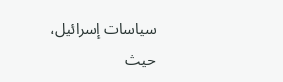سياسات إسرائيل، حيث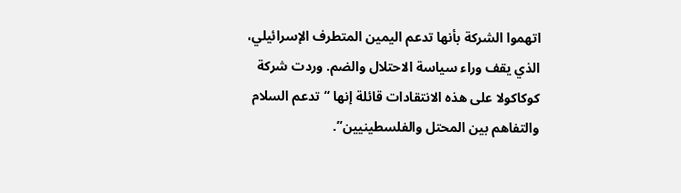اتهموا الشركة بأنها تدعم اليمين المتطرف الإسرائيلي، الذي يقف وراء سياسة الاحتلال والضم. وردت شركة كوكاكولا على هذه الانتقادات قائلة إنها “تدعم السلام والتفاهم بين المحتل والفلسطينيين”.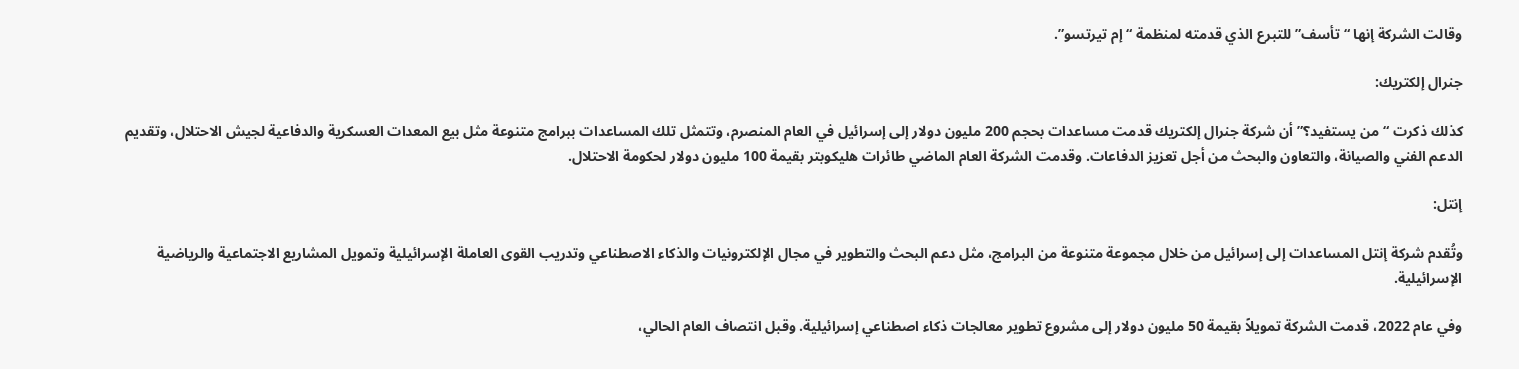وقالت الشركة إنها “تأسف” للتبرع الذي قدمته لمنظمة “إم تيرتسو”.

جنرال إلكتريك:

كذلك ذكرت “من يستفيد؟” أن شركة جنرال إلكتريك قدمت مساعدات بحجم 200 مليون دولار إلى إسرائيل في العام المنصرم، وتتمثل تلك المساعدات ببرامج متنوعة مثل بيع المعدات العسكرية والدفاعية لجيش الاحتلال، وتقديم الدعم الفني والصيانة، والتعاون والبحث من أجل تعزيز الدفاعات. وقدمت الشركة العام الماضي طائرات هليكوبتر بقيمة 100 مليون دولار لحكومة الاحتلال.

إنتل:

وتُقدم شركة إنتل المساعدات إلى إسرائيل من خلال مجموعة متنوعة من البرامج، مثل دعم البحث والتطوير في مجال الإلكترونيات والذكاء الاصطناعي وتدريب القوى العاملة الإسرائيلية وتمويل المشاريع الاجتماعية والرياضية الإسرائيلية.

وفي عام 2022، قدمت الشركة تمويلاً بقيمة 50 مليون دولار إلى مشروع تطوير معالجات ذكاء اصطناعي إسرائيلية. وقبل انتصاف العام الحالي،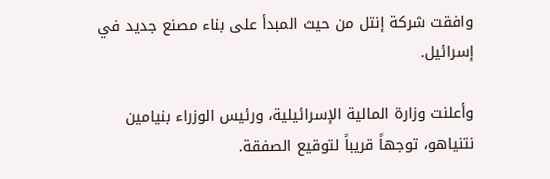وافقت شركة إنتل من حيث المبدأ على بناء مصنع جديد في إسرائيل.

وأعلنت وزارة المالية الإسرائيلية، ورئيس الوزراء بنيامين نتنياهو، توجهاً قريباً لتوقيع الصفقة.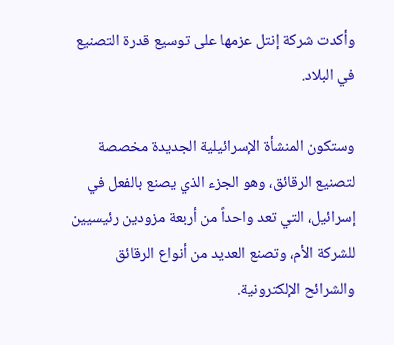وأكدت شركة إنتل عزمها على توسيع قدرة التصنيع في البلاد.

وستكون المنشأة الإسرائيلية الجديدة مخصصة لتصنيع الرقائق، وهو الجزء الذي يصنع بالفعل في إسرائيل، التي تعد واحداً من أربعة مزودين رئيسيين للشركة الأم، وتصنع العديد من أنواع الرقائق والشرائح الإلكترونية.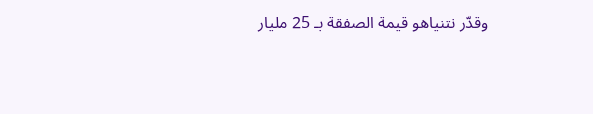وقدّر نتنياهو قيمة الصفقة بـ 25 مليار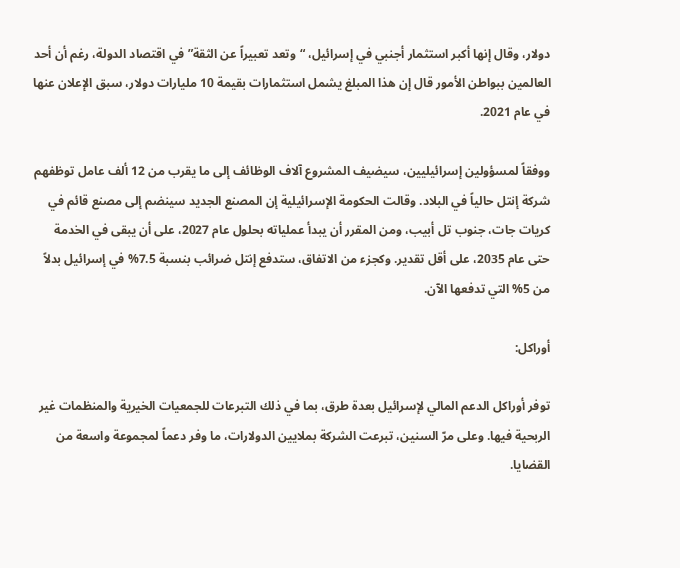دولار، وقال إنها أكبر استثمار أجنبي في إسرائيل، “وتعد تعبيراً عن الثقة” في اقتصاد الدولة، رغم أن أحد العالمين ببواطن الأمور قال إن هذا المبلغ يشمل استثمارات بقيمة 10 مليارات دولار، سبق الإعلان عنها في عام 2021.

ووفقاً لمسؤولين إسرائيليين، سيضيف المشروع آلاف الوظائف إلى ما يقرب من 12 ألف عامل توظفهم شركة إنتل حالياً في البلاد. وقالت الحكومة الإسرائيلية إن المصنع الجديد سينضم إلى مصنع قائم في كريات جات، جنوب تل أبيب، ومن المقرر أن يبدأ عملياته بحلول عام 2027، على أن يبقى في الخدمة حتى عام 2035، على أقل تقدير. وكجزء من الاتفاق، ستدفع إنتل ضرائب بنسبة 7.5% في إسرائيل بدلاً من 5% التي تدفعها الآن.

أوراكل:

توفر أوراكل الدعم المالي لإسرائيل بعدة طرق، بما في ذلك التبرعات للجمعيات الخيرية والمنظمات غير الربحية فيها. وعلى مرّ السنين، تبرعت الشركة بملايين الدولارات، ما وفر دعماً لمجموعة واسعة من القضايا.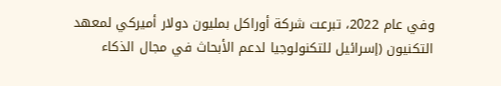وفي عام 2022، تبرعت شركة أوراكل بمليون دولار أميركي لمعهد التكنيون (إسرائيل للتكنولوجيا لدعم الأبحاث في مجال الذكاء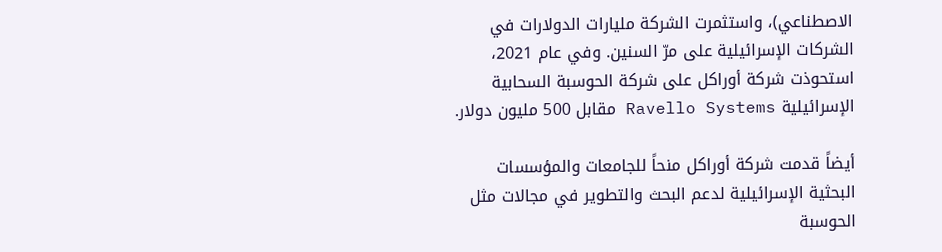الاصطناعي)، واستثمرت الشركة مليارات الدولارات في الشركات الإسرائيلية على مرّ السنين. وفي عام 2021، استحوذت شركة أوراكل على شركة الحوسبة السحابية الإسرائيلية Ravello Systems مقابل 500 مليون دولار.

أيضاً قدمت شركة أوراكل منحاً للجامعات والمؤسسات البحثية الإسرائيلية لدعم البحث والتطوير في مجالات مثل الحوسبة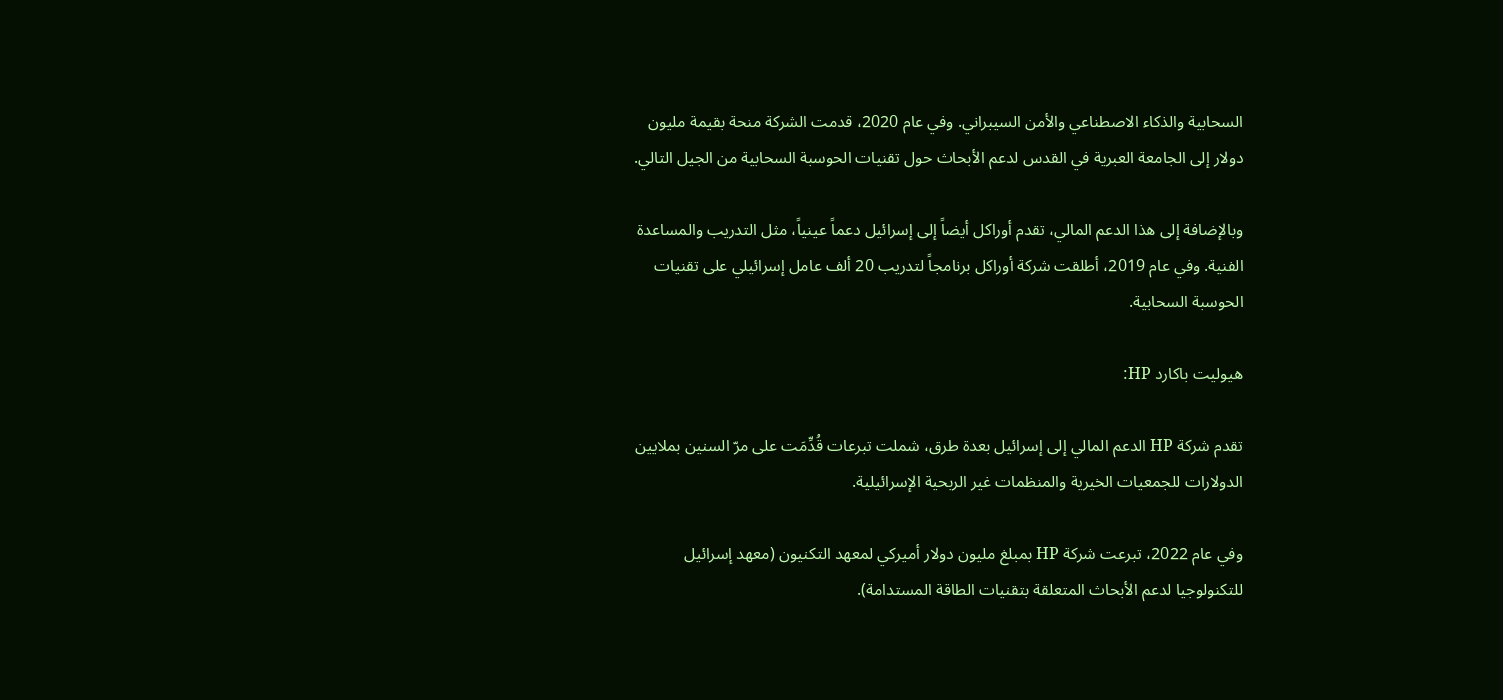السحابية والذكاء الاصطناعي والأمن السيبراني. وفي عام 2020، قدمت الشركة منحة بقيمة مليون دولار إلى الجامعة العبرية في القدس لدعم الأبحاث حول تقنيات الحوسبة السحابية من الجيل التالي.

وبالإضافة إلى هذا الدعم المالي، تقدم أوراكل أيضاً إلى إسرائيل دعماً عينياً، مثل التدريب والمساعدة الفنية. وفي عام 2019، أطلقت شركة أوراكل برنامجاً لتدريب 20 ألف عامل إسرائيلي على تقنيات الحوسبة السحابية.

هيوليت باكارد HP:

تقدم شركة HP الدعم المالي إلى إسرائيل بعدة طرق، شملت تبرعات قُدِّمَت على مرّ السنين بملايين الدولارات للجمعيات الخيرية والمنظمات غير الربحية الإسرائيلية.

وفي عام 2022، تبرعت شركة HP بمبلغ مليون دولار أميركي لمعهد التكنيون (معهد إسرائيل للتكنولوجيا لدعم الأبحاث المتعلقة بتقنيات الطاقة المستدامة).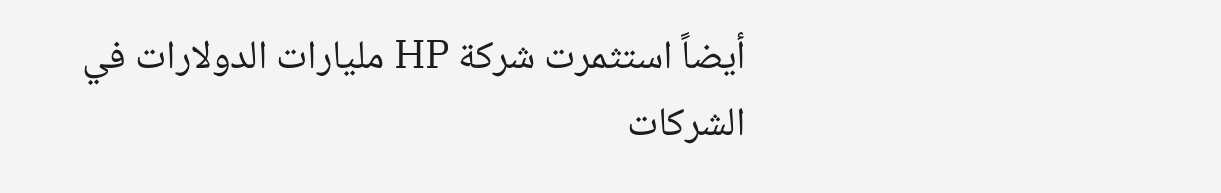أيضاً استثمرت شركة HP مليارات الدولارات في الشركات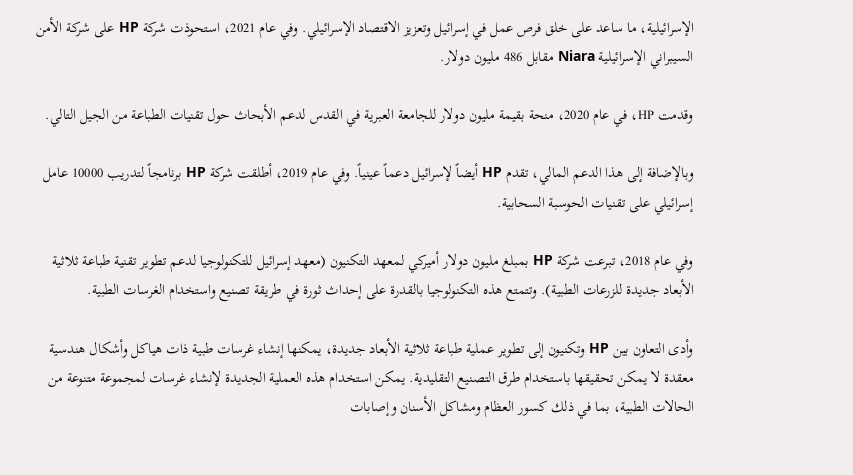الإسرائيلية، ما ساعد على خلق فرص عمل في إسرائيل وتعزيز الاقتصاد الإسرائيلي. وفي عام 2021، استحوذت شركة HP على شركة الأمن السيبراني الإسرائيلية Niara مقابل 486 مليون دولار.

وقدمت HP، في عام 2020، منحة بقيمة مليون دولار للجامعة العبرية في القدس لدعم الأبحاث حول تقنيات الطباعة من الجيل التالي.

وبالإضافة إلى هذا الدعم المالي، تقدم HP أيضاً لإسرائيل دعماً عينياً. وفي عام 2019، أطلقت شركة HP برنامجاً لتدريب 10000 عامل إسرائيلي على تقنيات الحوسبة السحابية.

وفي عام 2018، تبرعت شركة HP بمبلغ مليون دولار أميركي لمعهد التكنيون (معهد إسرائيل للتكنولوجيا لدعم تطوير تقنية طباعة ثلاثية الأبعاد جديدة للزرعات الطبية). وتتمتع هذه التكنولوجيا بالقدرة على إحداث ثورة في طريقة تصنيع واستخدام الغرسات الطبية.

وأدى التعاون بين HP وتكنيون إلى تطوير عملية طباعة ثلاثية الأبعاد جديدة، يمكنها إنشاء غرسات طبية ذات هياكل وأشكال هندسية معقدة لا يمكن تحقيقها باستخدام طرق التصنيع التقليدية. يمكن استخدام هذه العملية الجديدة لإنشاء غرسات لمجموعة متنوعة من الحالات الطبية، بما في ذلك كسور العظام ومشاكل الأسنان وإصابات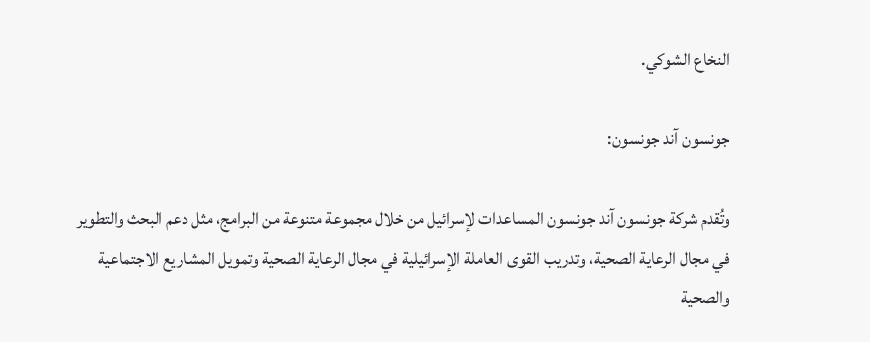النخاع الشوكي.

جونسون آند جونسون:

وتُقدم شركة جونسون آند جونسون المساعدات لإسرائيل من خلال مجموعة متنوعة من البرامج، مثل دعم البحث والتطوير في مجال الرعاية الصحية، وتدريب القوى العاملة الإسرائيلية في مجال الرعاية الصحية وتمويل المشاريع الاجتماعية والصحية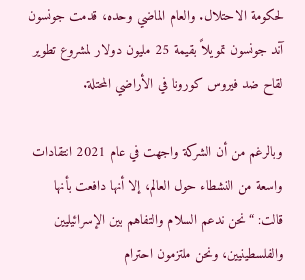لحكومة الاحتلال. والعام الماضي وحده، قدمت جونسون آند جونسون تمويلاً بقيمة 25 مليون دولار لمشروع تطوير لقاح ضد فيروس كورونا في الأراضي المحتلة.

وبالرغم من أن الشركة واجهت في عام 2021 انتقادات واسعة من النشطاء حول العالم، إلا أنها دافعت بأنها قالت: “نحن ندعم السلام والتفاهم بين الإسرائيليين والفلسطينيين، ونحن ملتزمون احترام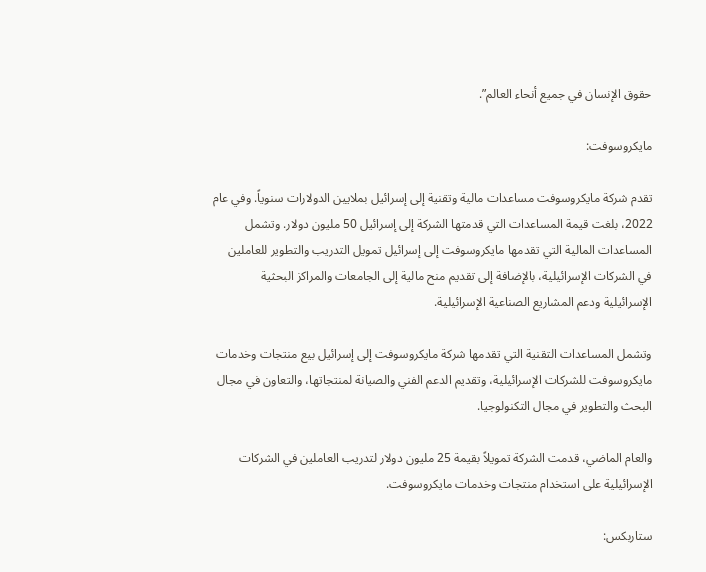حقوق الإنسان في جميع أنحاء العالم”.

مايكروسوفت:

تقدم شركة مايكروسوفت مساعدات مالية وتقنية إلى إسرائيل بملايين الدولارات سنوياً. وفي عام 2022، بلغت قيمة المساعدات التي قدمتها الشركة إلى إسرائيل 50 مليون دولار. وتشمل المساعدات المالية التي تقدمها مايكروسوفت إلى إسرائيل تمويل التدريب والتطوير للعاملين في الشركات الإسرائيلية، بالإضافة إلى تقديم منح مالية إلى الجامعات والمراكز البحثية الإسرائيلية ودعم المشاريع الصناعية الإسرائيلية.

وتشمل المساعدات التقنية التي تقدمها شركة مايكروسوفت إلى إسرائيل بيع منتجات وخدمات مايكروسوفت للشركات الإسرائيلية، وتقديم الدعم الفني والصيانة لمنتجاتها، والتعاون في مجال البحث والتطوير في مجال التكنولوجيا.

والعام الماضي، قدمت الشركة تمويلاً بقيمة 25 مليون دولار لتدريب العاملين في الشركات الإسرائيلية على استخدام منتجات وخدمات مايكروسوفت.

ستاربكس: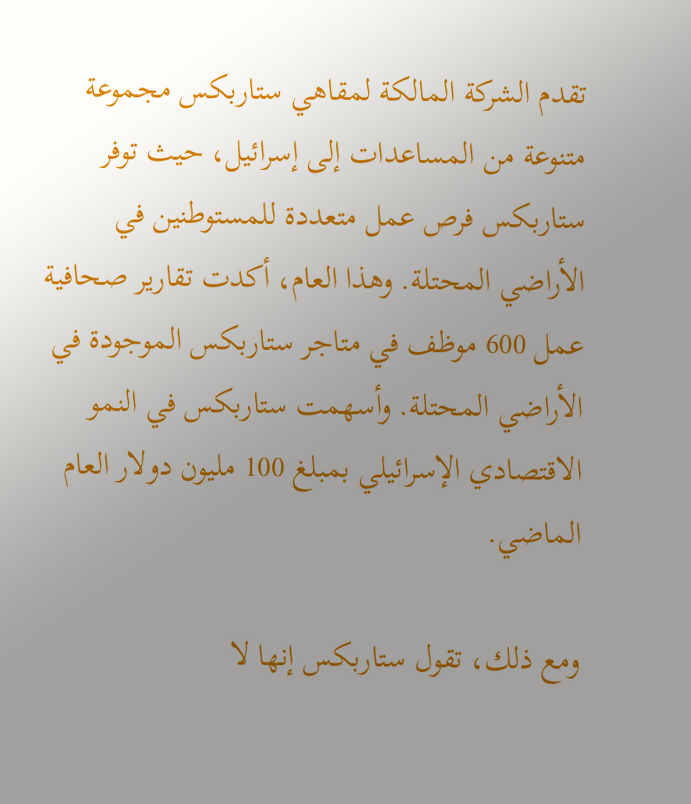تقدم الشركة المالكة لمقاهي ستاربكس مجموعة متنوعة من المساعدات إلى إسرائيل، حيث توفر ستاربكس فرص عمل متعددة للمستوطنين في الأراضي المحتلة. وهذا العام، أكدت تقارير صحافية عمل 600 موظف في متاجر ستاربكس الموجودة في الأراضي المحتلة. وأسهمت ستاربكس في النمو الاقتصادي الإسرائيلي بمبلغ 100 مليون دولار العام الماضي.

ومع ذلك، تقول ستاربكس إنها لا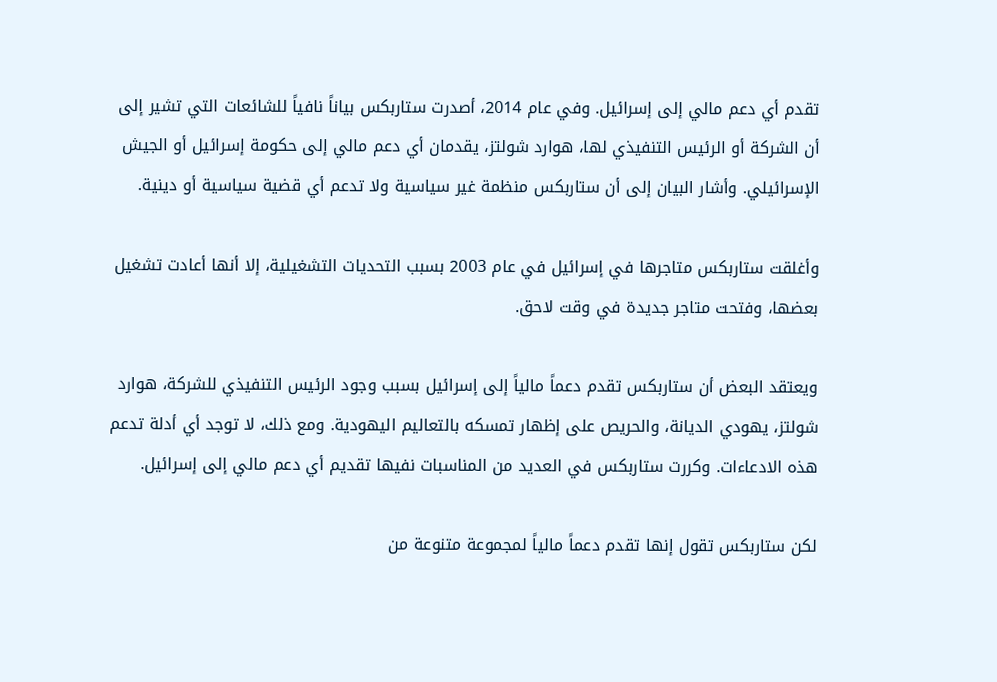تقدم أي دعم مالي إلى إسرائيل. وفي عام 2014، أصدرت ستاربكس بياناً نافياً للشائعات التي تشير إلى أن الشركة أو الرئيس التنفيذي لها، هوارد شولتز، يقدمان أي دعم مالي إلى حكومة إسرائيل أو الجيش الإسرائيلي. وأشار البيان إلى أن ستاربكس منظمة غير سياسية ولا تدعم أي قضية سياسية أو دينية.

وأغلقت ستاربكس متاجرها في إسرائيل في عام 2003 بسبب التحديات التشغيلية، إلا أنها أعادت تشغيل بعضها، وفتحت متاجر جديدة في وقت لاحق.

ويعتقد البعض أن ستاربكس تقدم دعماً مالياً إلى إسرائيل بسبب وجود الرئيس التنفيذي للشركة، هوارد شولتز، يهودي الديانة، والحريص على إظهار تمسكه بالتعاليم اليهودية. ومع ذلك، لا توجد أي أدلة تدعم هذه الادعاءات. وكررت ستاربكس في العديد من المناسبات نفيها تقديم أي دعم مالي إلى إسرائيل.

لكن ستاربكس تقول إنها تقدم دعماً مالياً لمجموعة متنوعة من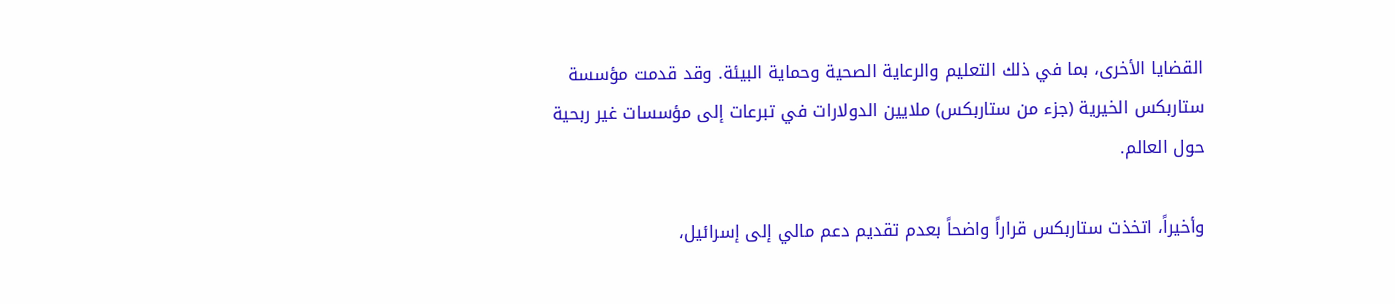القضايا الأخرى، بما في ذلك التعليم والرعاية الصحية وحماية البيئة. وقد قدمت مؤسسة ستاربكس الخيرية (جزء من ستاربكس) ملايين الدولارات في تبرعات إلى مؤسسات غير ربحية حول العالم.

وأخيراً، اتخذت ستاربكس قراراً واضحاً بعدم تقديم دعم مالي إلى إسرائيل،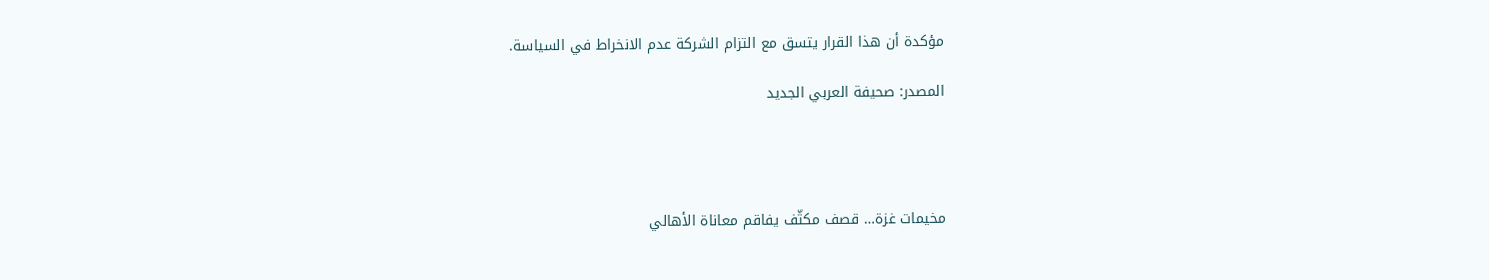مؤكدة أن هذا القرار يتسق مع التزام الشركة عدم الانخراط في السياسة.

المصدر: صحيفة العربي الجديد




مخيمات غزة… قصف مكثّف يفاقم معاناة الأهالي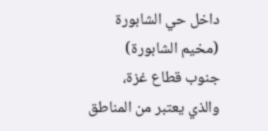داخل حي الشابورة (مخيم الشابورة) جنوب قطاع غزة، والذي يعتبر من المناطق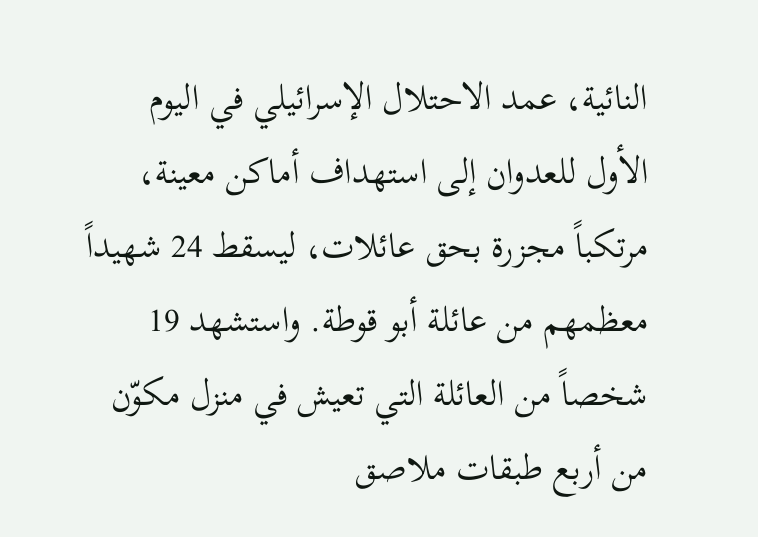النائية، عمد الاحتلال الإسرائيلي في اليوم الأول للعدوان إلى استهداف أماكن معينة، مرتكباً مجزرة بحق عائلات، ليسقط 24 شهيداً معظمهم من عائلة أبو قوطة. واستشهد 19 شخصاً من العائلة التي تعيش في منزل مكوّن من أربع طبقات ملاصق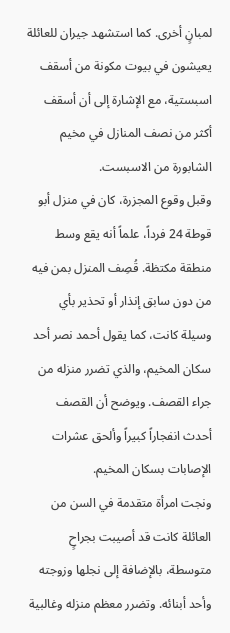لمبانٍ أخرى. كما استشهد جيران للعائلة يعيشون في بيوت مكونة من أسقف اسبستية، مع الإشارة إلى أن أسقف أكثر من نصف المنازل في مخيم الشابورة من الاسبست.
وقبل وقوع المجزرة، كان في منزل أبو قوطة 24 فرداً، علماً أنه يقع وسط منطقة مكتظة. قُصِف المنزل بمن فيه من دون سابق إنذار أو تحذير بأي وسيلة كانت، كما يقول أحمد نصر أحد سكان المخيم، والذي تضرر منزله من جراء القصف. ويوضح أن القصف أحدث انفجاراً كبيراً وألحق عشرات الإصابات بسكان المخيم.
ونجت امرأة متقدمة في السن من العائلة كانت قد أصيبت بجراحٍ متوسطة، بالإضافة إلى نجلها وزوجته وأحد أبنائه. وتضرر معظم منزله وغالبية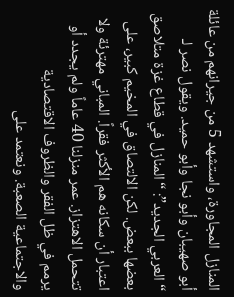المنازل المجاورة، واستشهد 5 من جيرانهم من عائلة أبو صهيبان وأبو نجا وأبو حميد. ويقول نصر لـ “العربي الجديد”: “المنازل في قطاع غزة متلاصق بعضها ببعض. لكن الالتصاق في المخيم كبير، على اعتبار أن سكانه هم الأكثر فقراً. المباني مهترئة ولا تتحمل الاهتزاز. عمر منزلنا 40 عاماً ولم يجدد أو يرمم في ظل الفقر والظروف الاقتصادية والاجتماعية الصعبة. ونعتمد على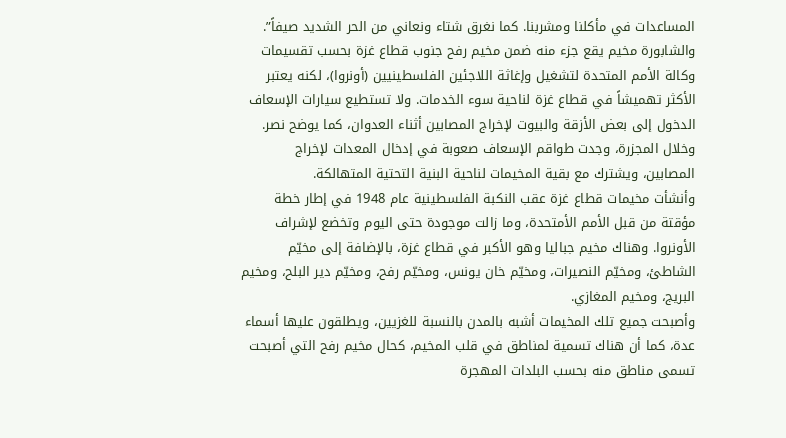المساعدات في مأكلنا ومشربنا. كما نغرق شتاء ونعاني من الحر الشديد صيفاً”.
والشابورة مخيم يقع جزء منه ضمن مخيم رفح جنوب قطاع غزة بحسب تقسيمات وكالة الأمم المتحدة لتشغيل وإغاثة اللاجئين الفلسطينيين (أونروا)، لكنه يعتبر الأكثر تهميشاً في قطاع غزة لناحية سوء الخدمات. ولا تستطيع سيارات الإسعاف الدخول إلى بعض الأزقة والبيوت لإخراج المصابين أثناء العدوان، كما يوضح نصر. وخلال المجزرة، وجدت طواقم الإسعاف صعوبة في إدخال المعدات لإخراج المصابين، ويشترك مع بقية المخيمات لناحية البنية التحتية المتهالكة.
وأنشأت مخيمات قطاع غزة عقب النكبة الفلسطينية عام 1948 في إطار خطة مؤقتة من قبل الأمم الأمتحدة، وما زالت موجودة حتى اليوم وتخضع لإشراف الأونروا. وهناك مخيم جباليا وهو الأكبر في قطاع غزة، بالإضافة إلى مخيّم الشاطئ، ومخيّم النصيرات، ومخيّم خان يونس، ومخيّم رفح، ومخيّم دير البلح، ومخيم البريج، ومخيم المغازي.
وأصبحت جميع تلك المخيمات أشبه بالمدن بالنسبة للغزيين، ويطلقون عليها أسماء عدة، كما أن هناك تسمية لمناطق في قلب المخيم، كحال مخيم رفح التي أصبحت تسمى مناطق منه بحسب البلدات المهجرة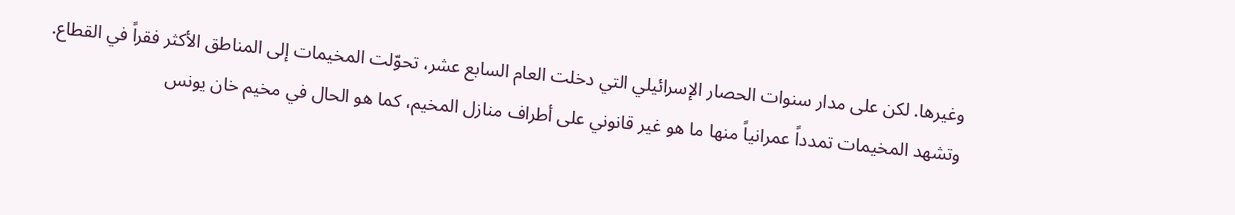وغيرها. لكن على مدار سنوات الحصار الإسرائيلي التي دخلت العام السابع عشر، تحوّلت المخيمات إلى المناطق الأكثر فقراً في القطاع.
وتشهد المخيمات تمدداً عمرانياً منها ما هو غير قانوني على أطراف منازل المخيم، كما هو الحال في مخيم خان يونس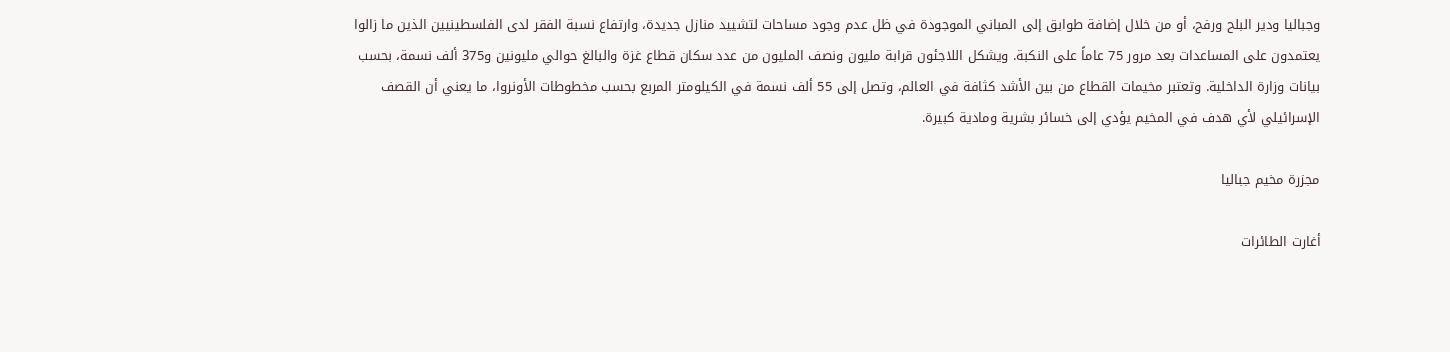وجباليا ودير البلح ورفح، أو من خلال إضافة طوابق إلى المباني الموجودة في ظل عدم وجود مساحات لتشييد منازل جديدة، وارتفاع نسبة الفقر لدى الفلسطينيين الذين ما زالوا يعتمدون على المساعدات بعد مرور 75 عاماً على النكبة. ويشكل اللاجئون قرابة مليون ونصف المليون من عدد سكان قطاع غزة والبالغ حوالي مليونين و375 ألف نسمة، بحسب بيانات وزارة الداخلية. وتعتبر مخيمات القطاع من بين الأشد كثافة في العالم، وتصل إلى 55 ألف نسمة في الكيلومتر المربع بحسب مخطوطات الأونروا، ما يعني أن القصف الإسرائيلي لأي هدف في المخيم يؤدي إلى خسائر بشرية ومادية كبيرة.

مجزرة مخيم جباليا

أغارت الطائرات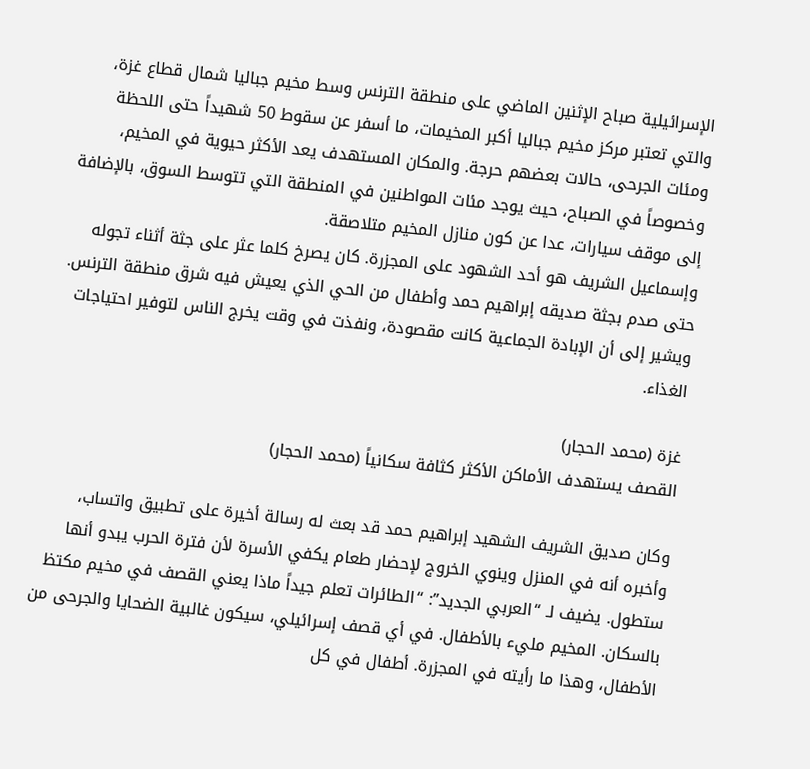الإسرائيلية صباح الإثنين الماضي على منطقة الترنس وسط مخيم جباليا شمال قطاع غزة، والتي تعتبر مركز مخيم جباليا أكبر المخيمات، ما أسفر عن سقوط 50 شهيداً حتى اللحظة ومئات الجرحى، حالات بعضهم حرجة. والمكان المستهدف يعد الأكثر حيوية في المخيم، وخصوصاً في الصباح، حيث يوجد مئات المواطنين في المنطقة التي تتوسط السوق، بالإضافة إلى موقف سيارات، عدا عن كون منازل المخيم متلاصقة.
وإسماعيل الشريف هو أحد الشهود على المجزرة. كان يصرخ كلما عثر على جثة أثناء تجوله حتى صدم بجثة صديقه إبراهيم حمد وأطفال من الحي الذي يعيش فيه شرق منطقة الترنس. ويشير إلى أن الإبادة الجماعية كانت مقصودة، ونفذت في وقت يخرج الناس لتوفير احتياجات الغذاء.

غزة (محمد الحجار)
القصف يستهدف الأماكن الأكثر كثافة سكانياً (محمد الحجار)

وكان صديق الشريف الشهيد إبراهيم حمد قد بعث له رسالة أخيرة على تطبيق واتساب، وأخبره أنه في المنزل وينوي الخروج لإحضار طعام يكفي الأسرة لأن فترة الحرب يبدو أنها ستطول. يضيف لـ “العربي الجديد”: “الطائرات تعلم جيداً ماذا يعني القصف في مخيم مكتظ بالسكان. المخيم مليء بالأطفال. في أي قصف إسرائيلي، سيكون غالبية الضحايا والجرحى من الأطفال، وهذا ما رأيته في المجزرة. أطفال في كل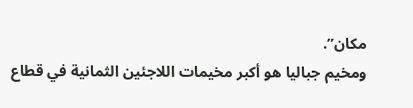مكان”.
ومخيم جباليا هو أكبر مخيمات اللاجئين الثمانية في قطاع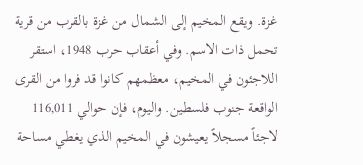غزة. ويقع المخيم إلى الشمال من غزة بالقرب من قرية تحمل ذات الاسم. وفي أعقاب حرب 1948، استقر اللاجئون في المخيم، معظمهم كانوا قد فروا من القرى الواقعة جنوب فلسطين. واليوم، فإن حوالي 116,011 لاجئاً مسجلاً يعيشون في المخيم الذي يغطي مساحة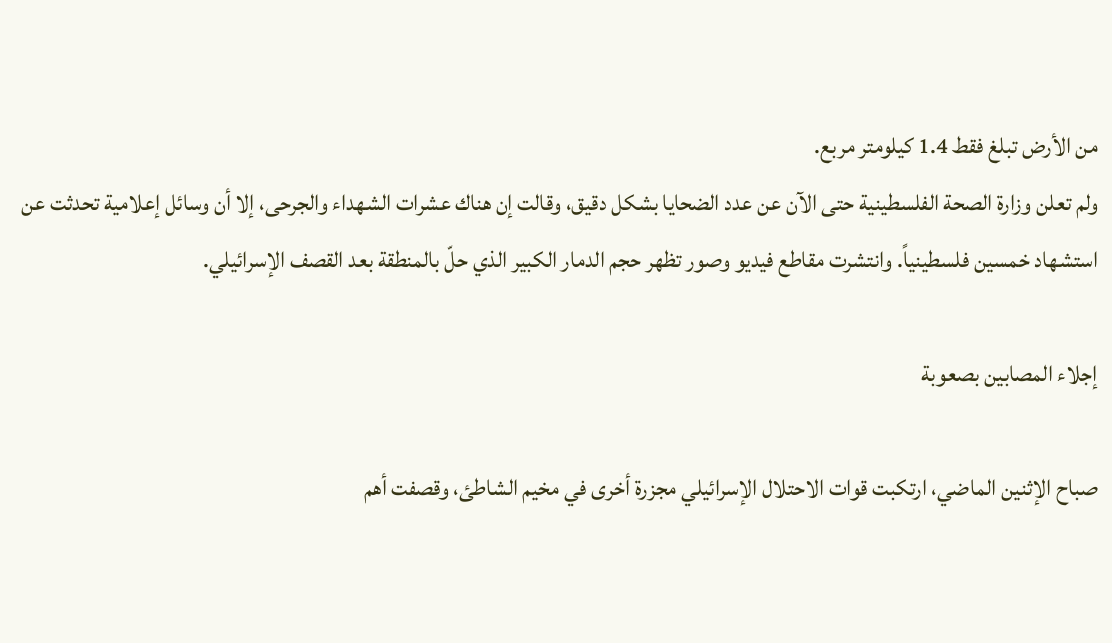من الأرض تبلغ فقط 1.4 كيلومتر مربع.
ولم تعلن وزارة الصحة الفلسطينية حتى الآن عن عدد الضحايا بشكل دقيق، وقالت إن هناك عشرات الشهداء والجرحى، إلا أن وسائل إعلامية تحدثت عن استشهاد خمسين فلسطينياً. وانتشرت مقاطع فيديو وصور تظهر حجم الدمار الكبير الذي حلّ بالمنطقة بعد القصف الإسرائيلي.

إجلاء المصابين بصعوبة

صباح الإثنين الماضي، ارتكبت قوات الاحتلال الإسرائيلي مجزرة أخرى في مخيم الشاطئ، وقصفت أهم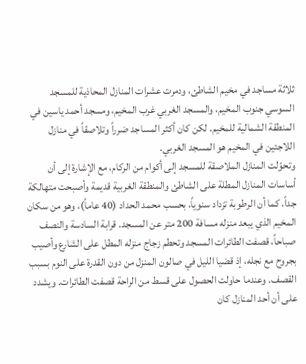ثلاثة مساجد في مخيم الشاطئ، ودمرت عشرات المنازل المحاذية للمسجد السوسي جنوب المخيم، والمسجد الغربي غرب المخيم، ومسجد أحمد ياسين في المنطقة الشمالية للمخيم. لكن كان أكثر المساجد ضرراً وتلاصقاً في منازل اللاجئين في المخيم هو المسجد الغربي.
وتحوّلت المنازل الملاصقة للمسجد إلى أكوام من الركام، مع الإشارة إلى أن أساسات المنازل المطلة على الشاطئ والمنطقة الغربية قديمة وأصبحت متهالكة جداً. كما أن الرطوبة تزداد سنوياً، بحسب محمد الحداد (40 عاماً)، وهو من سكان المخيم الذي يبعد منزله مسافة 200 متر عن المسجد. قرابة السادسة والنصف صباحاً، قصفت الطائرات المسجد وتحطم زجاج منزله المطل على الشارع وأصيب بجروح مع نجله، إذ قضيا الليل في صالون المنزل من دون القدرة على النوم بسبب القصف. وعندما حاولت الحصول على قسط من الراحة قصفت الطائرات. ويشدد على أن أحد المنازل كان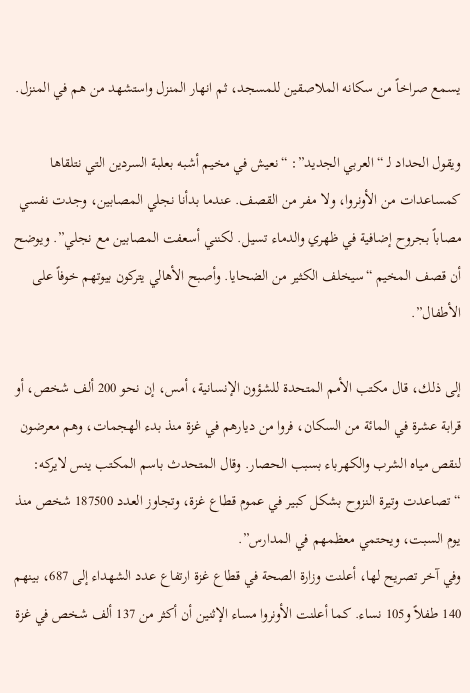يسمع صراخاً من سكانه الملاصقين للمسجد، ثم انهار المنزل واستشهد من هم في المنزل.

ويقول الحداد لـ “العربي الجديد”: “نعيش في مخيم أشبه بعلبة السردين التي نتلقاها كمساعدات من الأونروا، ولا مفر من القصف. عندما بدأنا نجلي المصابين، وجدت نفسي مصاباً بجروح إضافية في ظهري والدماء تسيل. لكنني أسعفت المصابين مع نجلي”. ويوضح أن قصف المخيم “سيخلف الكثير من الضحايا. وأصبح الأهالي يتركون بيوتهم خوفاً على الأطفال”.

إلى ذلك، قال مكتب الأمم المتحدة للشؤون الإنسانية، أمس، إن نحو 200 ألف شخص، أو قرابة عشرة في المائة من السكان، فروا من ديارهم في غزة منذ بدء الهجمات، وهم معرضون لنقص مياه الشرب والكهرباء بسبب الحصار. وقال المتحدث باسم المكتب ينس لايركه: “تصاعدت وتيرة النزوح بشكل كبير في عموم قطاع غزة، وتجاوز العدد 187500 شخص منذ يوم السبت، ويحتمي معظمهم في المدارس”.
وفي آخر تصريح لها، أعلنت وزارة الصحة في قطاع غزة ارتفاع عدد الشهداء إلى 687، بينهم 140 طفلاً و105 نساء. كما أعلنت الأونروا مساء الإثنين أن أكثر من 137 ألف شخص في غزة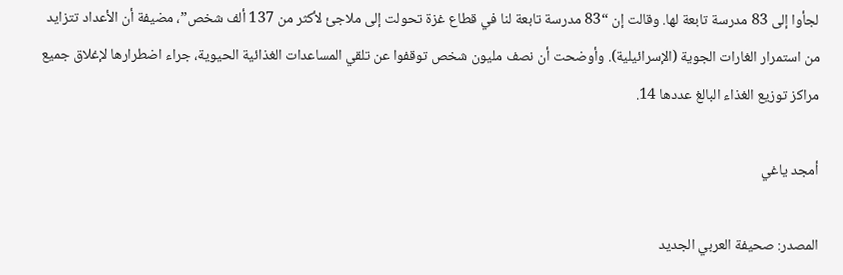لجأوا إلى 83 مدرسة تابعة لها. وقالت إن “83 مدرسة تابعة لنا في قطاع غزة تحولت إلى ملاجئ لأكثر من 137 ألف شخص”، مضيفة أن الأعداد تتزايد من استمرار الغارات الجوية (الإسرائيلية). وأوضحت أن نصف مليون شخص توقفوا عن تلقي المساعدات الغذائية الحيوية، جراء اضطرارها لإغلاق جميع مراكز توزيع الغذاء البالغ عددها 14.

أمجد ياغي

المصدر: صحيفة العربي الجديد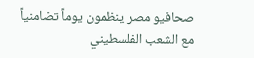صحافيو مصر ينظمون يوماً تضامنياً مع الشعب الفلسطيني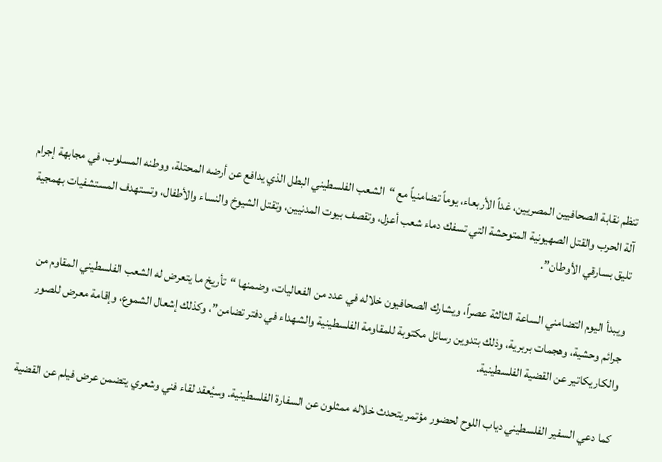تنظم نقابة الصحافيين المصريين، غداً الأربعاء، يوماً تضامنياً مع “الشعب الفلسطيني البطل الذي يدافع عن أرضه المحتلة، ووطنه المسلوب، في مجابهة إجرام آلة الحرب والقتل الصهيونية المتوحشة التي تسفك دماء شعب أعزل، وتقصف بيوت المدنيين، وتقتل الشيوخ والنساء والأطفال، وتستهدف المستشفيات بهمجية تليق بسارقي الأوطان”.

ويبدأ اليوم التضامني الساعة الثالثة عصراً، ويشارك الصحافيون خلاله في عدد من الفعاليات، وضمنها “تأريخ ما يتعرض له الشعب الفلسطيني المقاوم من جرائم وحشية، وهجمات بربرية، وذلك بتدوين رسائل مكتوبة للمقاومة الفلسطينية والشهداء في دفتر تضامن”، وكذلك إشعال الشموع، وإقامة معرض للصور والكاريكاتير عن القضية الفلسطينية.

كما دعي السفير الفلسطيني دياب اللوح لحضور مؤتمر يتحدث خلاله ممثلون عن السفارة الفلسطينية. وسيُعقد لقاء فني وشعري يتضمن عرض فيلم عن القضية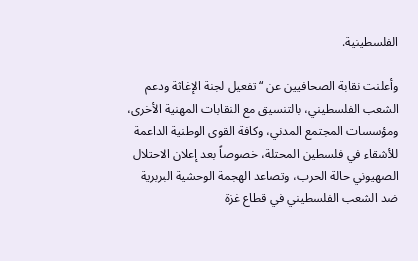الفلسطينية.

وأعلنت نقابة الصحافيين عن “تفعيل لجنة الإغاثة ودعم الشعب الفلسطيني، بالتنسيق مع النقابات المهنية الأخرى، ومؤسسات المجتمع المدني، وكافة القوى الوطنية الداعمة للأشقاء في فلسطين المحتلة، خصوصاً بعد إعلان الاحتلال الصهيوني حالة الحرب، وتصاعد الهجمة الوحشية البربرية ضد الشعب الفلسطيني في قطاع غزة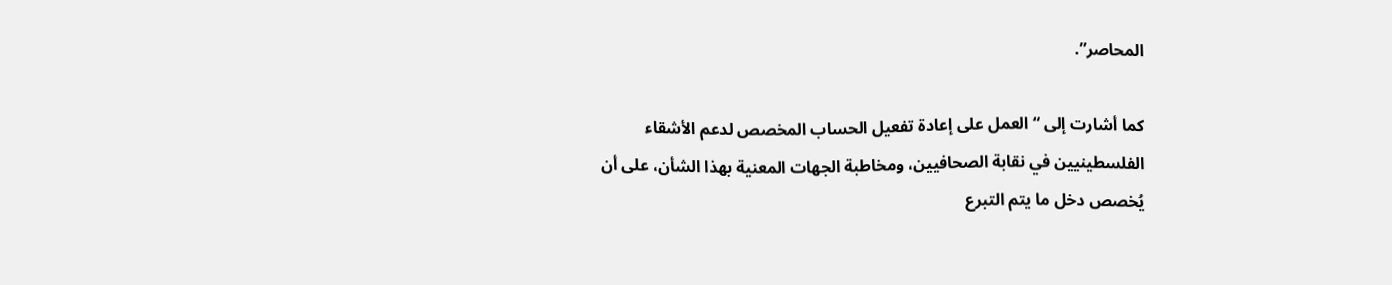المحاصر”.

كما أشارت إلى “العمل على إعادة تفعيل الحساب المخصص لدعم الأشقاء الفلسطينيين في نقابة الصحافيين، ومخاطبة الجهات المعنية بهذا الشأن، على أن يُخصص دخل ما يتم التبرع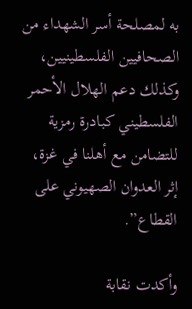به لمصلحة أسر الشهداء من الصحافيين الفلسطينيين، وكذلك دعم الهلال الأحمر الفلسطيني كبادرة رمزية للتضامن مع أهلنا في غزة، إثر العدوان الصهيوني على القطاع”.

وأكدت نقابة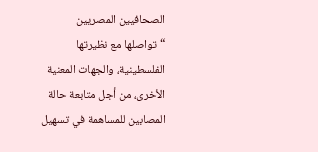الصحافيين المصريين “تواصلها مع نظيرتها الفلسطينية، والجهات المعنية الأخرى، من أجل متابعة حالة المصابين للمساهمة في تسهيل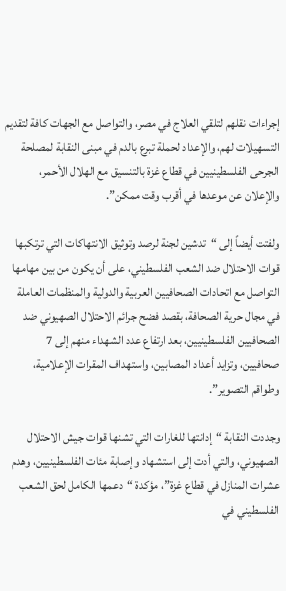إجراءات نقلهم لتلقي العلاج في مصر، والتواصل مع الجهات كافة لتقديم التسهيلات لهم، والإعداد لحملة تبرع بالدم في مبنى النقابة لمصلحة الجرحى الفلسطينيين في قطاع غزة بالتنسيق مع الهلال الأحمر، والإعلان عن موعدها في أقرب وقت ممكن”.

ولفتت أيضاً إلى “تدشين لجنة لرصد وتوثيق الانتهاكات التي ترتكبها قوات الاحتلال ضد الشعب الفلسطيني، على أن يكون من بين مهامها التواصل مع اتحادات الصحافيين العربية والدولية والمنظمات العاملة في مجال حرية الصحافة، بقصد فضح جرائم الاحتلال الصهيوني ضد الصحافيين الفلسطينيين، بعد ارتفاع عدد الشهداء منهم إلى 7 صحافيين، وتزايد أعداد المصابين، واستهداف المقرات الإعلامية، وطواقم التصوير”.

وجددت النقابة “إدانتها للغارات التي تشنها قوات جيش الاحتلال الصهيوني، والتي أدت إلى استشهاد وإصابة مئات الفلسطينيين، وهدم عشرات المنازل في قطاع غزة”، مؤكدة “دعمها الكامل لحق الشعب الفلسطيني في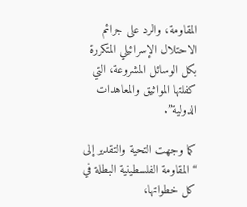المقاومة، والرد على جرائم الاحتلال الإسرائيلي المتكررة بكل الوسائل المشروعة، التي كفلتها المواثيق والمعاهدات الدولية”.

كما وجهت التحية والتقدير إلى “المقاومة الفلسطينية البطلة في كل خطواتها،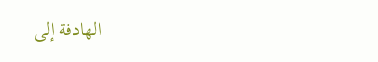الهادفة إلى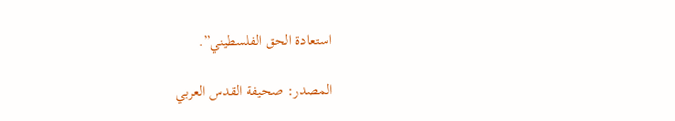استعادة الحق الفلسطيني”.

المصدر: صحيفة القدس العربي